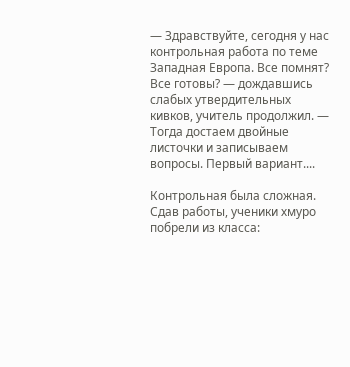— Здравствуйте, сегодня у нас контрольная работа по теме Западная Европа. Все помнят? Все готовы? — дождавшись слабых утвердительных кивков, учитель продолжил. — Тогда достаем двойные листочки и записываем вопросы. Первый вариант....

Контрольная была сложная. Сдав работы, ученики хмуро побрели из класса: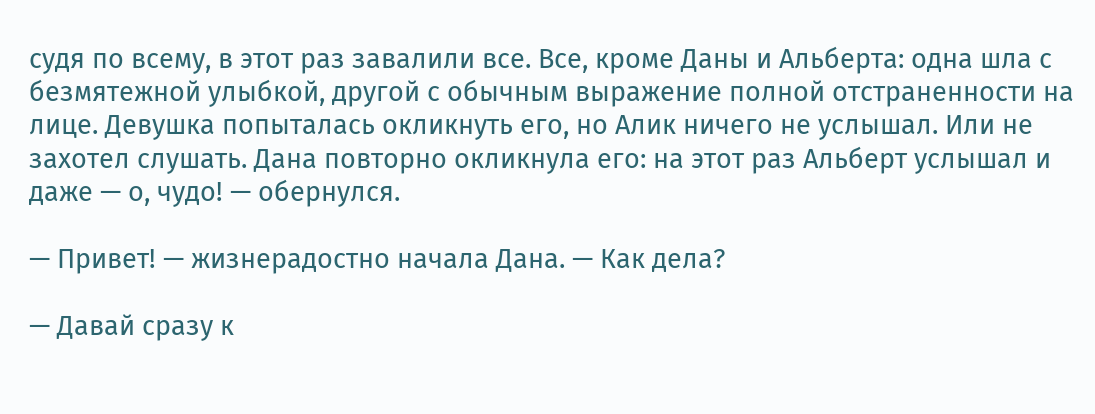судя по всему, в этот раз завалили все. Все, кроме Даны и Альберта: одна шла с безмятежной улыбкой, другой с обычным выражение полной отстраненности на лице. Девушка попыталась окликнуть его, но Алик ничего не услышал. Или не захотел слушать. Дана повторно окликнула его: на этот раз Альберт услышал и даже — о, чудо! — обернулся.

— Привет! — жизнерадостно начала Дана. — Как дела?

— Давай сразу к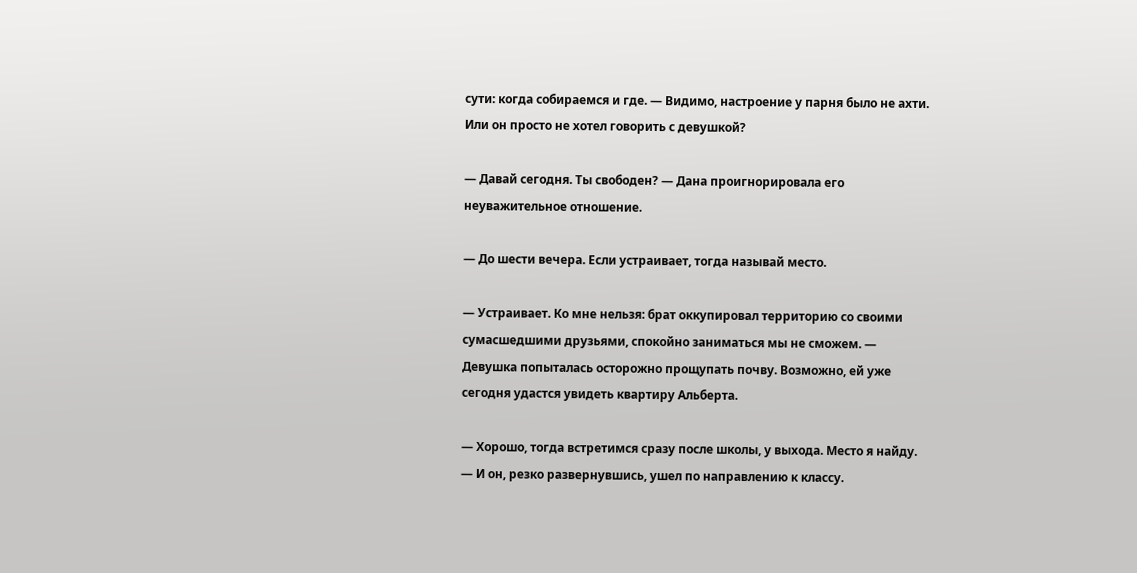сути: когда собираемся и где. — Видимо, настроение у парня было не ахти. Или он просто не хотел говорить с девушкой?

— Давай сегодня. Ты свободен? — Дана проигнорировала его неуважительное отношение.

— До шести вечера. Если устраивает, тогда называй место.

— Устраивает. Ко мне нельзя: брат оккупировал территорию со своими сумасшедшими друзьями, спокойно заниматься мы не сможем. — Девушка попыталась осторожно прощупать почву. Возможно, ей уже сегодня удастся увидеть квартиру Альберта.

— Хорошо, тогда встретимся сразу после школы, у выхода. Место я найду. — И он, резко развернувшись, ушел по направлению к классу.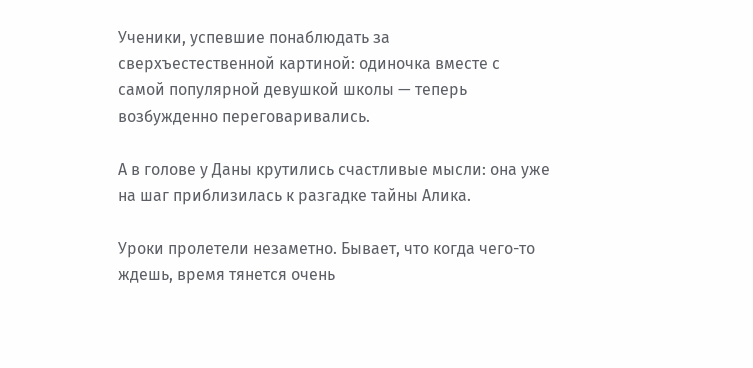Ученики, успевшие понаблюдать за сверхъестественной картиной: одиночка вместе с самой популярной девушкой школы — теперь возбужденно переговаривались.

А в голове у Даны крутились счастливые мысли: она уже на шаг приблизилась к разгадке тайны Алика.

Уроки пролетели незаметно. Бывает, что когда чего-то ждешь, время тянется очень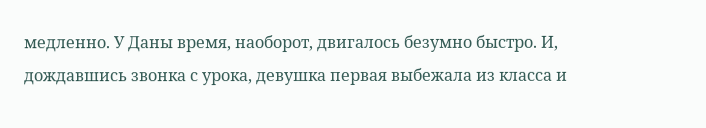медленно. У Даны время, наоборот, двигалось безумно быстро. И, дождавшись звонка с урока, девушка первая выбежала из класса и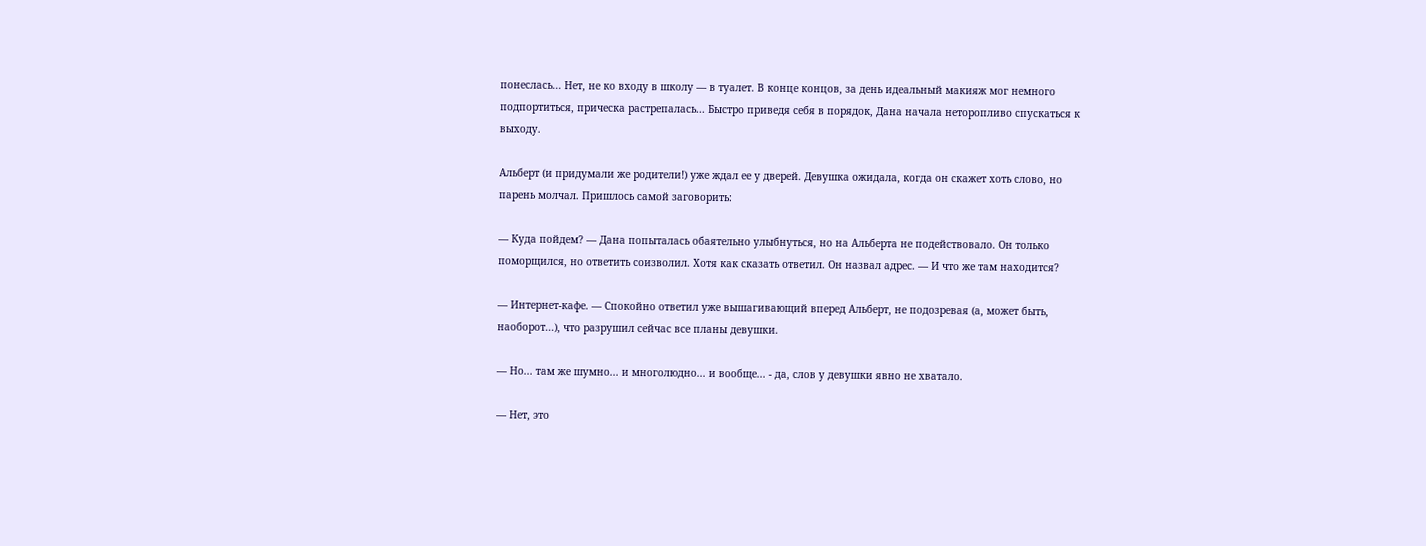понеслась... Нет, не ко входу в школу — в туалет. В конце концов, за день идеальный макияж мог немного подпортиться, прическа растрепалась... Быстро приведя себя в порядок, Дана начала неторопливо спускаться к выходу.

Альберт (и придумали же родители!) уже ждал ее у дверей. Девушка ожидала, когда он скажет хоть слово, но парень молчал. Пришлось самой заговорить:

— Куда пойдем? — Дана попыталась обаятельно улыбнуться, но на Альберта не подействовало. Он только поморщился, но ответить соизволил. Хотя как сказать ответил. Он назвал адрес. — И что же там находится?

— Интернет-кафе. — Спокойно ответил уже вышагивающий вперед Альберт, не подозревая (а, может быть, наоборот...), что разрушил сейчас все планы девушки.

— Но... там же шумно... и многолюдно... и вообще... - да, слов у девушки явно не хватало.

— Нет, это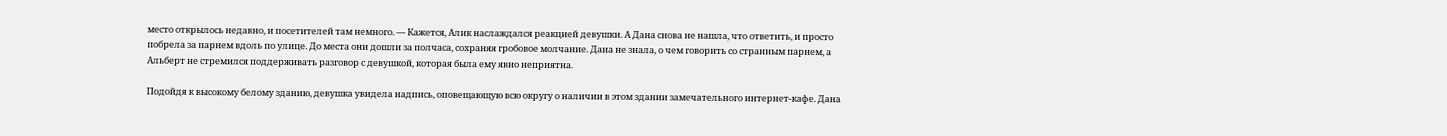место открылось недавно, и посетителей там немного. — Кажется, Алик наслаждался реакцией девушки. А Дана снова не нашла, что ответить, и просто побрела за парнем вдоль по улице. До места они дошли за полчаса, сохраняя гробовое молчание. Дана не знала, о чем говорить со странным парнем, а Альберт не стремился поддерживать разговор с девушкой, которая была ему явно неприятна.

Подойдя к высокому белому зданию, девушка увидела надпись, оповещающую всю округу о наличии в этом здании замечательного интернет-кафе. Дана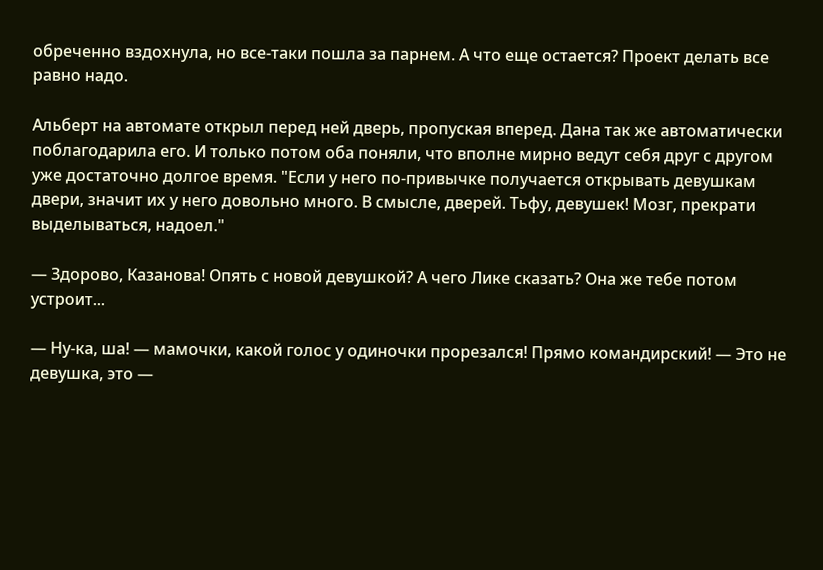обреченно вздохнула, но все-таки пошла за парнем. А что еще остается? Проект делать все равно надо.

Альберт на автомате открыл перед ней дверь, пропуская вперед. Дана так же автоматически поблагодарила его. И только потом оба поняли, что вполне мирно ведут себя друг с другом уже достаточно долгое время. "Если у него по-привычке получается открывать девушкам двери, значит их у него довольно много. В смысле, дверей. Тьфу, девушек! Мозг, прекрати выделываться, надоел."

— Здорово, Казанова! Опять с новой девушкой? А чего Лике сказать? Она же тебе потом устроит...

— Ну-ка, ша! — мамочки, какой голос у одиночки прорезался! Прямо командирский! — Это не девушка, это —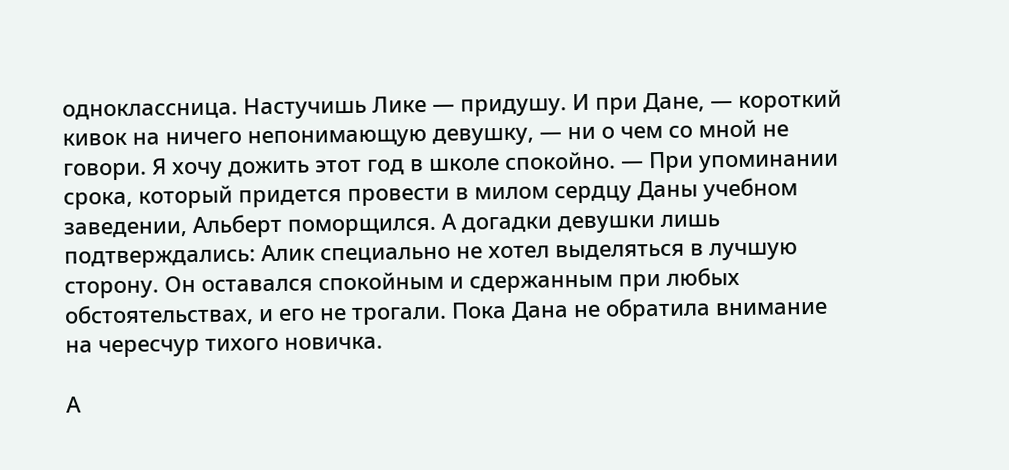одноклассница. Настучишь Лике — придушу. И при Дане, — короткий кивок на ничего непонимающую девушку, — ни о чем со мной не говори. Я хочу дожить этот год в школе спокойно. — При упоминании срока, который придется провести в милом сердцу Даны учебном заведении, Альберт поморщился. А догадки девушки лишь подтверждались: Алик специально не хотел выделяться в лучшую сторону. Он оставался спокойным и сдержанным при любых обстоятельствах, и его не трогали. Пока Дана не обратила внимание на чересчур тихого новичка.

А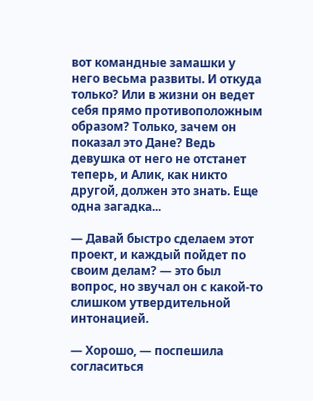вот командные замашки у него весьма развиты. И откуда только? Или в жизни он ведет себя прямо противоположным образом? Только, зачем он показал это Дане? Ведь девушка от него не отстанет теперь, и Алик, как никто другой, должен это знать. Еще одна загадка...

— Давай быстро сделаем этот проект, и каждый пойдет по своим делам? — это был вопрос, но звучал он с какой-то слишком утвердительной интонацией.

— Хорошо, — поспешила согласиться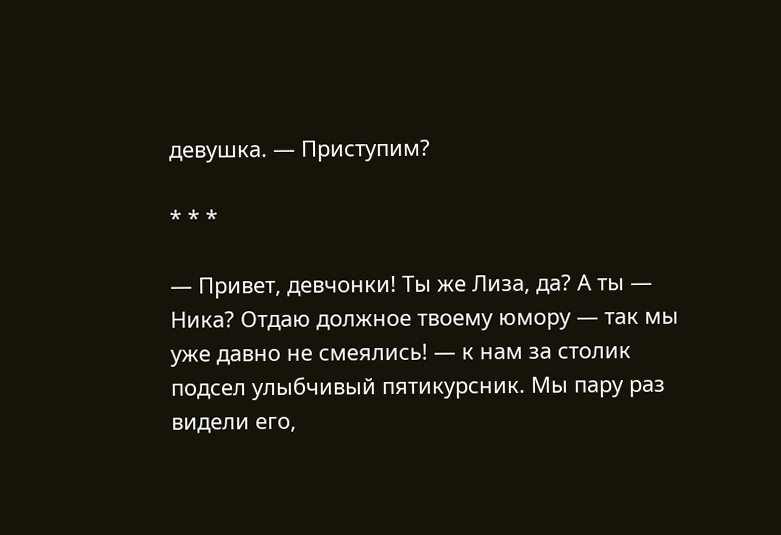девушка. — Приступим?

* * *

— Привет, девчонки! Ты же Лиза, да? А ты — Ника? Отдаю должное твоему юмору — так мы уже давно не смеялись! — к нам за столик подсел улыбчивый пятикурсник. Мы пару раз видели его,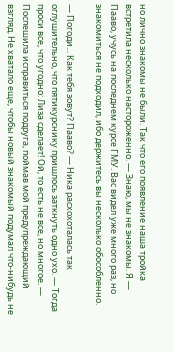но лично знакомы не были. Так что его появление наша тройка встретила несколько настороженно. — Знаю, мы не знакомы. Я — Пааво, учусь на последнем курсе ГМУ. Вас видел уже много раз, но знакомиться не подходил, ибо держитесь вы несколько обособленно.

— Погоди... Как тебя зовут? Пааво? — Ника расхохоталась так оглушительно, что пятикурснику пришлось заткнуть одно ухо. — Тогда проси все, что угодно: Лиза сделает! Ой, то есть не все, но многое. — Поспешила исправиться подруга, поймав мой предупреждающий взгляд. Не хватало еще, чтобы новый знакомый подумал что-нибудь не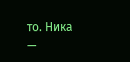то. Ника —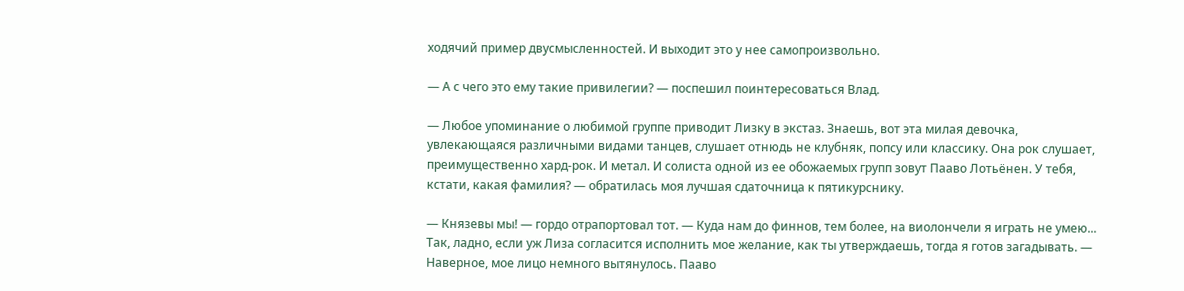ходячий пример двусмысленностей. И выходит это у нее самопроизвольно.

— А с чего это ему такие привилегии? — поспешил поинтересоваться Влад.

— Любое упоминание о любимой группе приводит Лизку в экстаз. Знаешь, вот эта милая девочка, увлекающаяся различными видами танцев, слушает отнюдь не клубняк, попсу или классику. Она рок слушает, преимущественно хард-рок. И метал. И солиста одной из ее обожаемых групп зовут Пааво Лотьёнен. У тебя, кстати, какая фамилия? — обратилась моя лучшая сдаточница к пятикурснику.

— Князевы мы! — гордо отрапортовал тот. — Куда нам до финнов, тем более, на виолончели я играть не умею... Так, ладно, если уж Лиза согласится исполнить мое желание, как ты утверждаешь, тогда я готов загадывать. — Наверное, мое лицо немного вытянулось. Пааво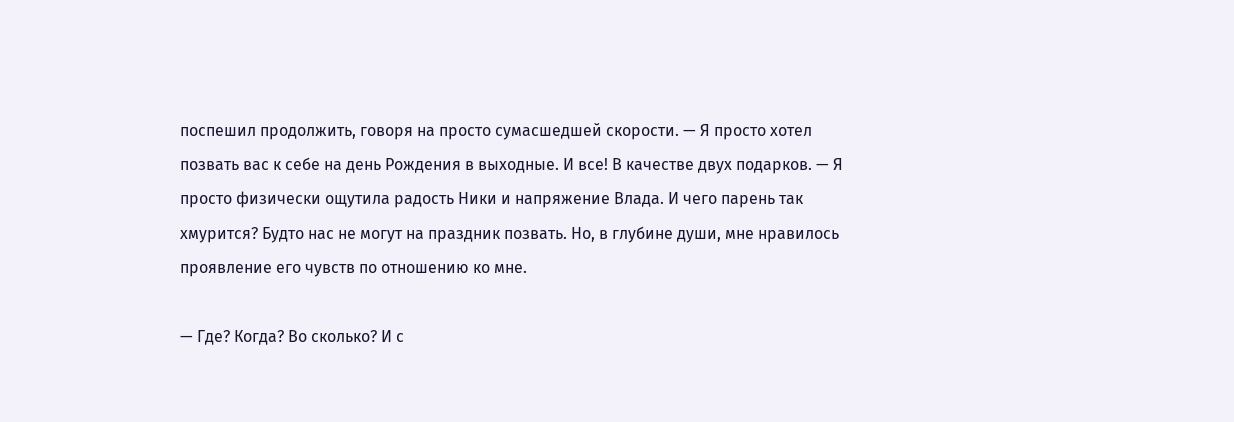поспешил продолжить, говоря на просто сумасшедшей скорости. — Я просто хотел позвать вас к себе на день Рождения в выходные. И все! В качестве двух подарков. — Я просто физически ощутила радость Ники и напряжение Влада. И чего парень так хмурится? Будто нас не могут на праздник позвать. Но, в глубине души, мне нравилось проявление его чувств по отношению ко мне.

— Где? Когда? Во сколько? И с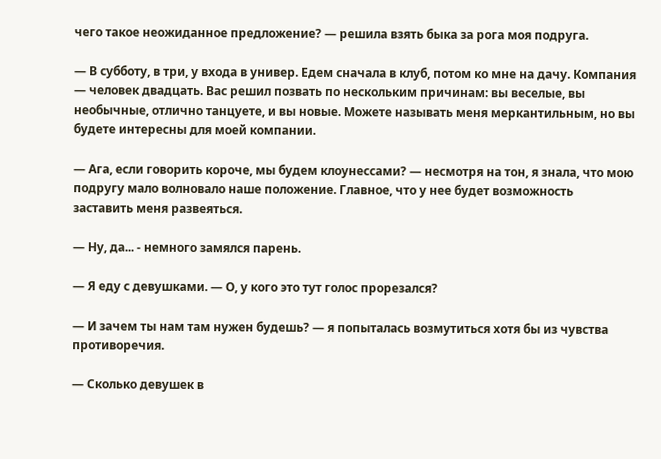чего такое неожиданное предложение? — решила взять быка за рога моя подруга.

— В субботу, в три, у входа в универ. Едем сначала в клуб, потом ко мне на дачу. Компания — человек двадцать. Вас решил позвать по нескольким причинам: вы веселые, вы необычные, отлично танцуете, и вы новые. Можете называть меня меркантильным, но вы будете интересны для моей компании.

— Ага, если говорить короче, мы будем клоунессами? — несмотря на тон, я знала, что мою подругу мало волновало наше положение. Главное, что у нее будет возможность заставить меня развеяться.

— Ну, да... - немного замялся парень.

— Я еду с девушками. — О, у кого это тут голос прорезался?

— И зачем ты нам там нужен будешь? — я попыталась возмутиться хотя бы из чувства противоречия.

— Сколько девушек в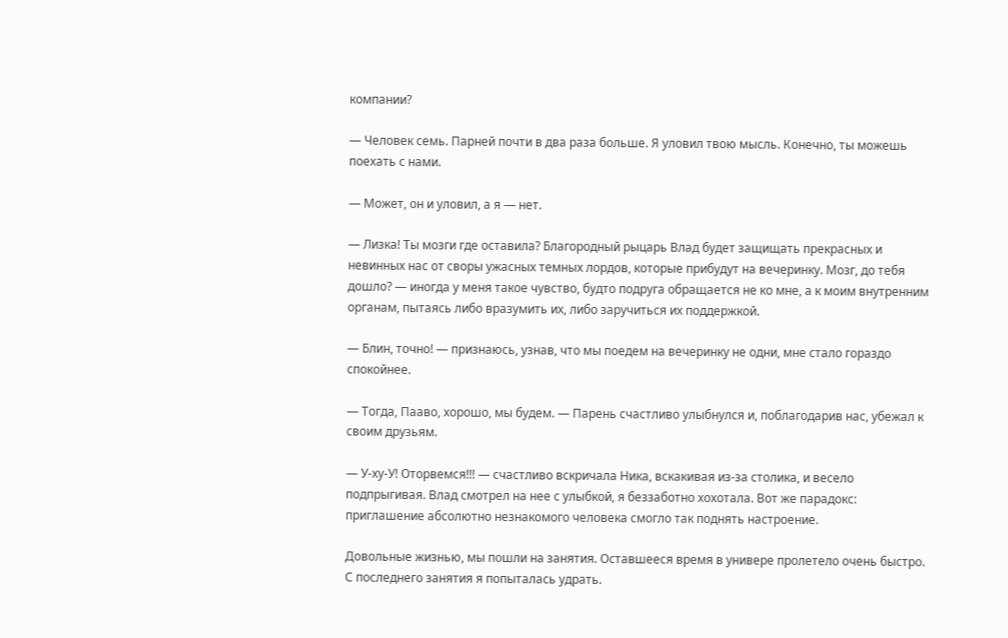компании?

— Человек семь. Парней почти в два раза больше. Я уловил твою мысль. Конечно, ты можешь поехать с нами.

— Может, он и уловил, а я — нет.

— Лизка! Ты мозги где оставила? Благородный рыцарь Влад будет защищать прекрасных и невинных нас от своры ужасных темных лордов, которые прибудут на вечеринку. Мозг, до тебя дошло? — иногда у меня такое чувство, будто подруга обращается не ко мне, а к моим внутренним органам, пытаясь либо вразумить их, либо заручиться их поддержкой.

— Блин, точно! — признаюсь, узнав, что мы поедем на вечеринку не одни, мне стало гораздо спокойнее.

— Тогда, Пааво, хорошо, мы будем. — Парень счастливо улыбнулся и, поблагодарив нас, убежал к своим друзьям.

— У-ху-У! Оторвемся!!! — счастливо вскричала Ника, вскакивая из-за столика, и весело подпрыгивая. Влад смотрел на нее с улыбкой, я беззаботно хохотала. Вот же парадокс: приглашение абсолютно незнакомого человека смогло так поднять настроение.

Довольные жизнью, мы пошли на занятия. Оставшееся время в универе пролетело очень быстро. С последнего занятия я попыталась удрать.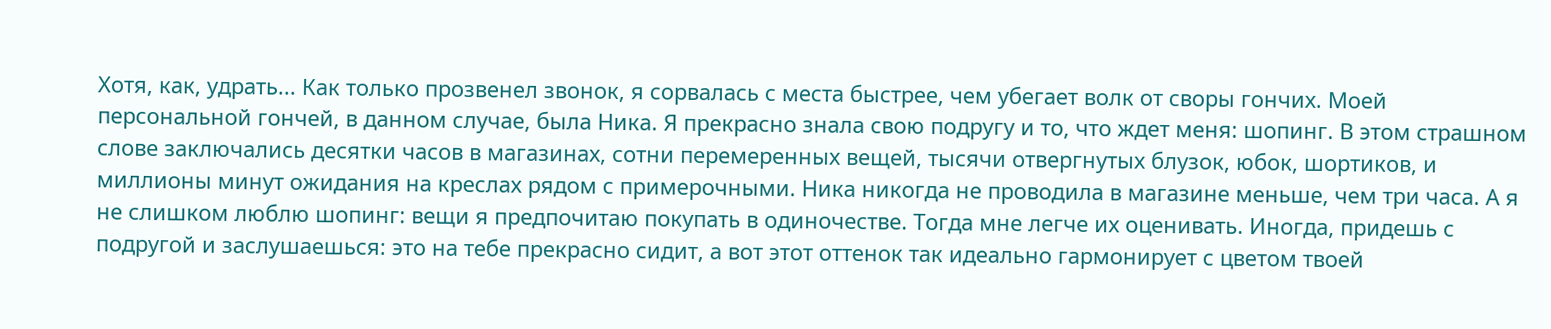Хотя, как, удрать... Как только прозвенел звонок, я сорвалась с места быстрее, чем убегает волк от своры гончих. Моей персональной гончей, в данном случае, была Ника. Я прекрасно знала свою подругу и то, что ждет меня: шопинг. В этом страшном слове заключались десятки часов в магазинах, сотни перемеренных вещей, тысячи отвергнутых блузок, юбок, шортиков, и миллионы минут ожидания на креслах рядом с примерочными. Ника никогда не проводила в магазине меньше, чем три часа. А я не слишком люблю шопинг: вещи я предпочитаю покупать в одиночестве. Тогда мне легче их оценивать. Иногда, придешь с подругой и заслушаешься: это на тебе прекрасно сидит, а вот этот оттенок так идеально гармонирует с цветом твоей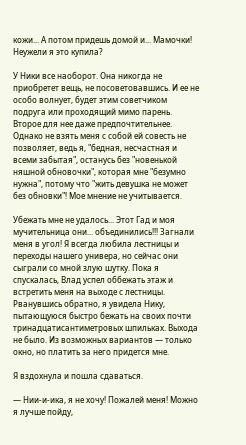кожи... А потом придешь домой и... Мамочки! Неужели я это купила?

У Ники все наоборот. Она никогда не приобретет вещь, не посоветовавшись. И ее не особо волнует, будет этим советчиком подруга или проходящий мимо парень. Второе для нее даже предпочтительнее. Однако не взять меня с собой ей совесть не позволяет, ведь я, "бедная, несчастная и всеми забытая", останусь без "новенькой няшной обновочки", которая мне "безумно нужна", потому что "жить девушка не может без обновки"! Мое мнение не учитывается.

Убежать мне не удалось... Этот Гад и моя мучительница они... объединились!!! Загнали меня в угол! Я всегда любила лестницы и переходы нашего универа, но сейчас они сыграли со мной злую шутку. Пока я спускалась, Влад успел оббежать этаж и встретить меня на выходе с лестницы. Рванувшись обратно, я увидела Нику, пытающуюся быстро бежать на своих почти тринадцатисантиметровых шпильках. Выхода не было. Из возможных вариантов — только окно, но платить за него придется мне.

Я вздохнула и пошла сдаваться.

— Нии-и-ика, я не хочу! Пожалей меня! Можно я лучше пойду,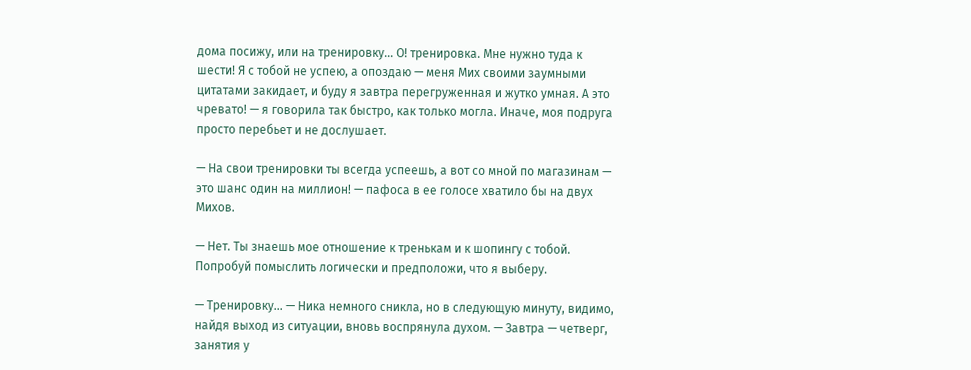дома посижу, или на тренировку... О! тренировка. Мне нужно туда к шести! Я с тобой не успею, а опоздаю — меня Мих своими заумными цитатами закидает, и буду я завтра перегруженная и жутко умная. А это чревато! — я говорила так быстро, как только могла. Иначе, моя подруга просто перебьет и не дослушает.

— На свои тренировки ты всегда успеешь, а вот со мной по магазинам — это шанс один на миллион! — пафоса в ее голосе хватило бы на двух Михов.

— Нет. Ты знаешь мое отношение к тренькам и к шопингу с тобой. Попробуй помыслить логически и предположи, что я выберу.

— Тренировку... — Ника немного сникла, но в следующую минуту, видимо, найдя выход из ситуации, вновь воспрянула духом. — Завтра — четверг, занятия у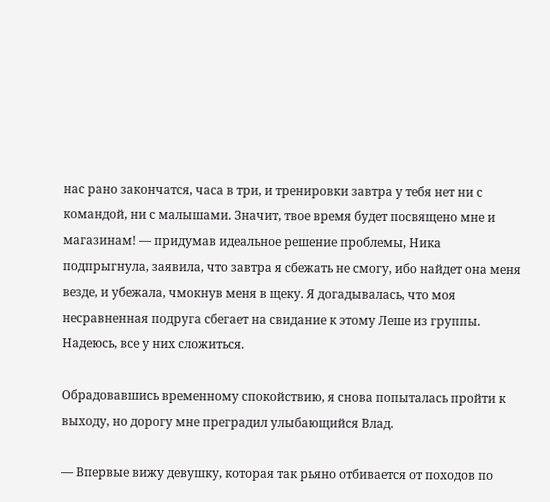нас рано закончатся, часа в три, и тренировки завтра у тебя нет ни с командой, ни с малышами. Значит, твое время будет посвящено мне и магазинам! — придумав идеальное решение проблемы, Ника подпрыгнула, заявила, что завтра я сбежать не смогу, ибо найдет она меня везде, и убежала, чмокнув меня в щеку. Я догадывалась, что моя несравненная подруга сбегает на свидание к этому Леше из группы. Надеюсь, все у них сложиться.

Обрадовавшись временному спокойствию, я снова попыталась пройти к выходу, но дорогу мне преградил улыбающийся Влад.

— Впервые вижу девушку, которая так рьяно отбивается от походов по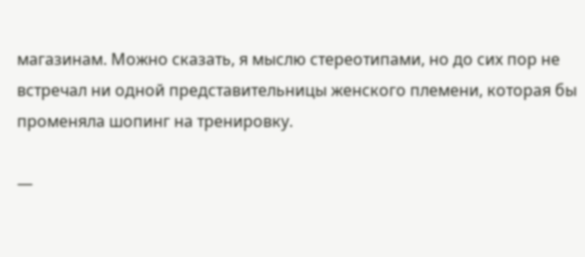магазинам. Можно сказать, я мыслю стереотипами, но до сих пор не встречал ни одной представительницы женского племени, которая бы променяла шопинг на тренировку.

—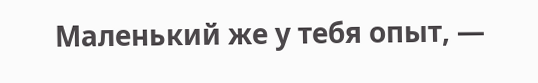Маленький же у тебя опыт, —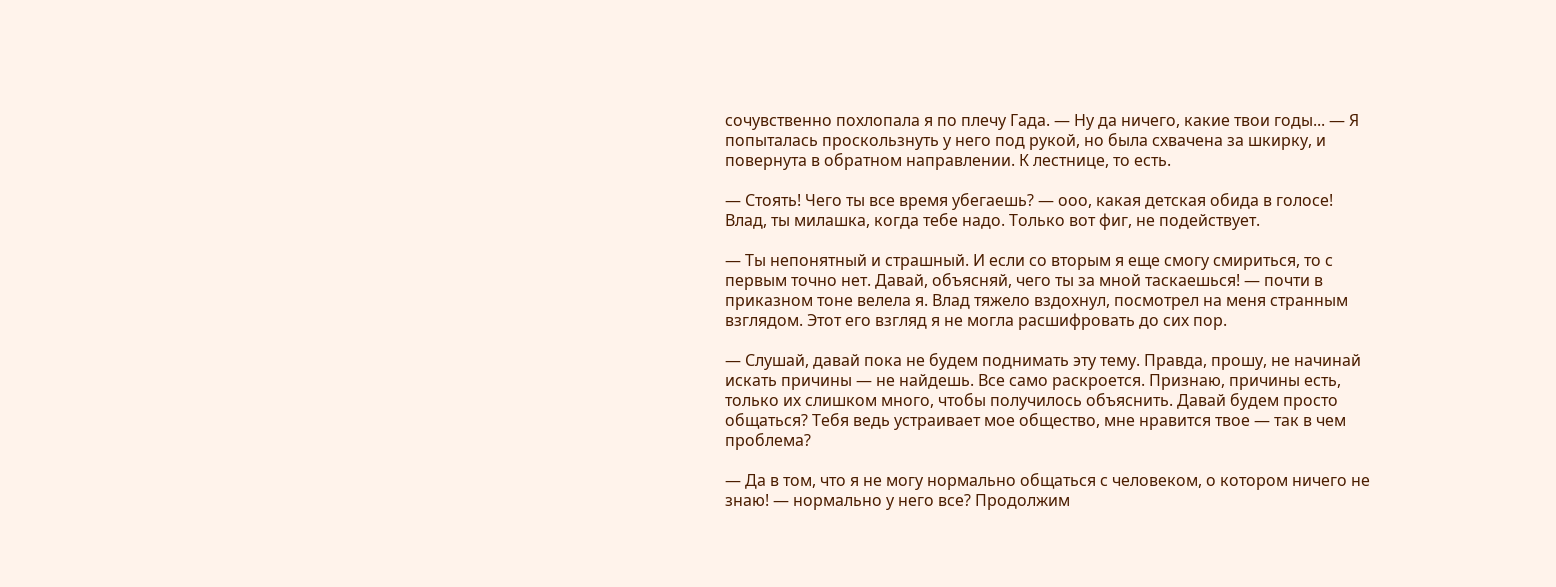сочувственно похлопала я по плечу Гада. — Ну да ничего, какие твои годы... — Я попыталась проскользнуть у него под рукой, но была схвачена за шкирку, и повернута в обратном направлении. К лестнице, то есть.

— Стоять! Чего ты все время убегаешь? — ооо, какая детская обида в голосе! Влад, ты милашка, когда тебе надо. Только вот фиг, не подействует.

— Ты непонятный и страшный. И если со вторым я еще смогу смириться, то с первым точно нет. Давай, объясняй, чего ты за мной таскаешься! — почти в приказном тоне велела я. Влад тяжело вздохнул, посмотрел на меня странным взглядом. Этот его взгляд я не могла расшифровать до сих пор.

— Слушай, давай пока не будем поднимать эту тему. Правда, прошу, не начинай искать причины — не найдешь. Все само раскроется. Признаю, причины есть, только их слишком много, чтобы получилось объяснить. Давай будем просто общаться? Тебя ведь устраивает мое общество, мне нравится твое — так в чем проблема?

— Да в том, что я не могу нормально общаться с человеком, о котором ничего не знаю! — нормально у него все? Продолжим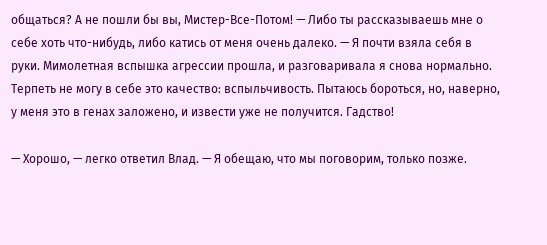общаться? А не пошли бы вы, Мистер-Все-Потом! — Либо ты рассказываешь мне о себе хоть что-нибудь, либо катись от меня очень далеко. — Я почти взяла себя в руки. Мимолетная вспышка агрессии прошла, и разговаривала я снова нормально. Терпеть не могу в себе это качество: вспыльчивость. Пытаюсь бороться, но, наверно, у меня это в генах заложено, и извести уже не получится. Гадство!

— Хорошо, — легко ответил Влад. — Я обещаю, что мы поговорим, только позже.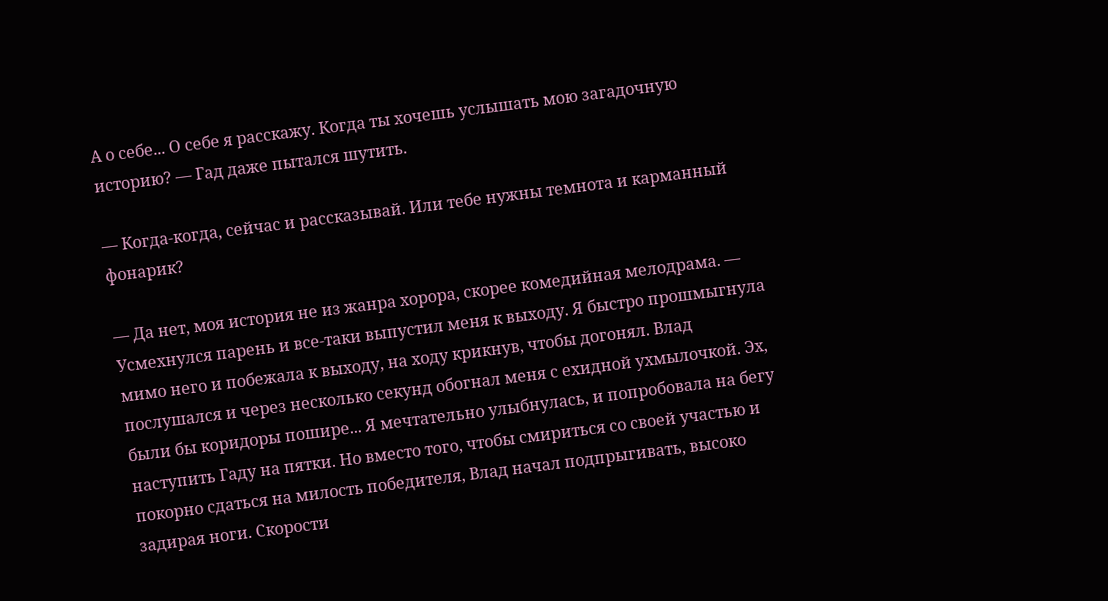А о себе... О себе я расскажу. Когда ты хочешь услышать мою загадочную историю? — Гад даже пытался шутить.

— Когда-когда, сейчас и рассказывай. Или тебе нужны темнота и карманный фонарик?

— Да нет, моя история не из жанра хорора, скорее комедийная мелодрама. — Усмехнулся парень и все-таки выпустил меня к выходу. Я быстро прошмыгнула мимо него и побежала к выходу, на ходу крикнув, чтобы догонял. Влад послушался и через несколько секунд обогнал меня с ехидной ухмылочкой. Эх, были бы коридоры пошире... Я мечтательно улыбнулась, и попробовала на бегу наступить Гаду на пятки. Но вместо того, чтобы смириться со своей участью и покорно сдаться на милость победителя, Влад начал подпрыгивать, высоко задирая ноги. Скорости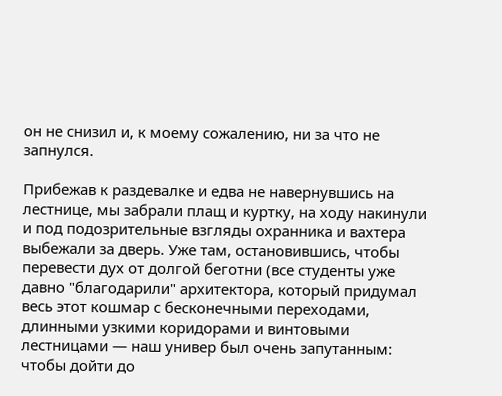он не снизил и, к моему сожалению, ни за что не запнулся.

Прибежав к раздевалке и едва не навернувшись на лестнице, мы забрали плащ и куртку, на ходу накинули и под подозрительные взгляды охранника и вахтера выбежали за дверь. Уже там, остановившись, чтобы перевести дух от долгой беготни (все студенты уже давно "благодарили" архитектора, который придумал весь этот кошмар с бесконечными переходами, длинными узкими коридорами и винтовыми лестницами — наш универ был очень запутанным: чтобы дойти до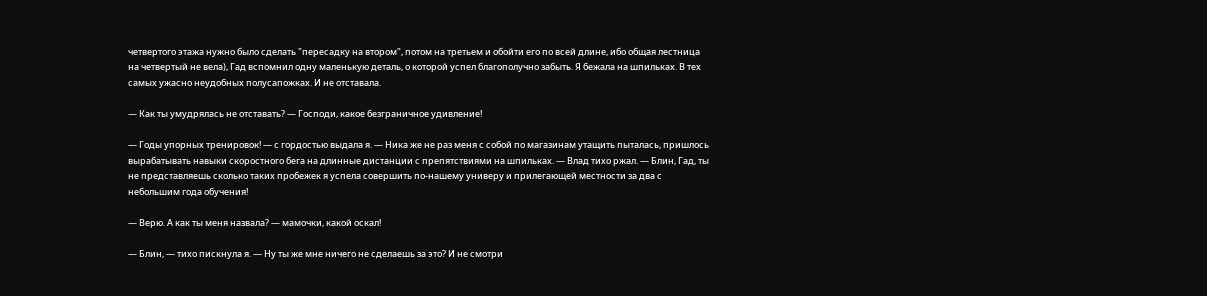четвертого этажа нужно было сделать "пересадку на втором", потом на третьем и обойти его по всей длине, ибо общая лестница на четвертый не вела), Гад вспомнил одну маленькую деталь, о которой успел благополучно забыть. Я бежала на шпильках. В тех самых ужасно неудобных полусапожках. И не отставала.

— Как ты умудрялась не отставать? — Господи, какое безграничное удивление!

— Годы упорных тренировок! — с гордостью выдала я. — Ника же не раз меня с собой по магазинам утащить пыталась, пришлось вырабатывать навыки скоростного бега на длинные дистанции с препятствиями на шпильках. — Влад тихо ржал. — Блин, Гад, ты не представляешь сколько таких пробежек я успела совершить по-нашему универу и прилегающей местности за два с небольшим года обучения!

— Верю. А как ты меня назвала? — мамочки, какой оскал!

— Блин, — тихо пискнула я. — Ну ты же мне ничего не сделаешь за это? И не смотри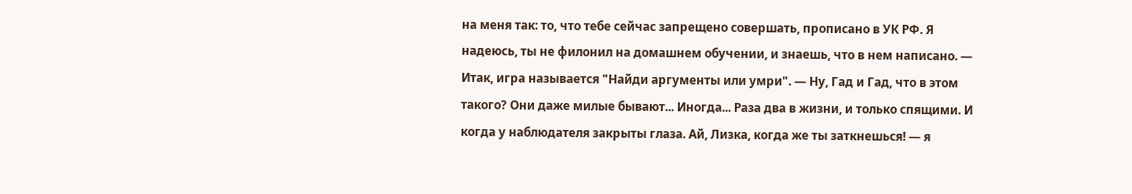на меня так: то, что тебе сейчас запрещено совершать, прописано в УК РФ. Я надеюсь, ты не филонил на домашнем обучении, и знаешь, что в нем написано. — Итак, игра называется "Найди аргументы или умри". — Ну, Гад и Гад, что в этом такого? Они даже милые бывают... Иногда... Раза два в жизни, и только спящими. И когда у наблюдателя закрыты глаза. Ай, Лизка, когда же ты заткнешься! — я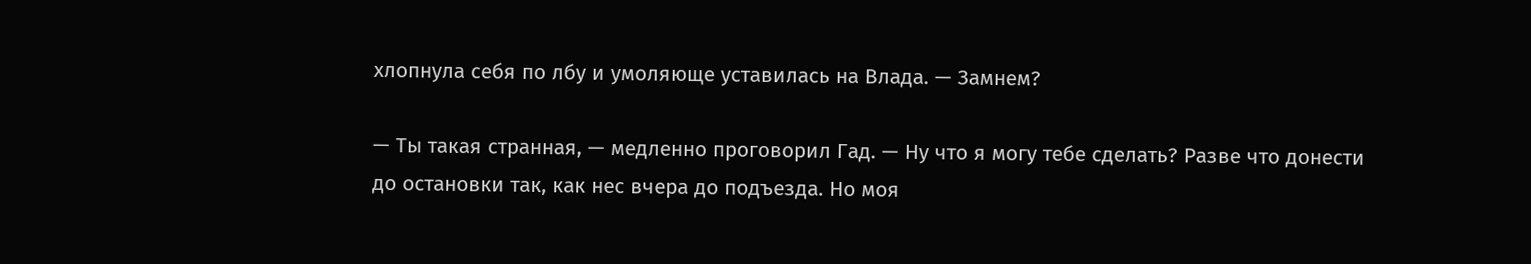хлопнула себя по лбу и умоляюще уставилась на Влада. — Замнем?

— Ты такая странная, — медленно проговорил Гад. — Ну что я могу тебе сделать? Разве что донести до остановки так, как нес вчера до подъезда. Но моя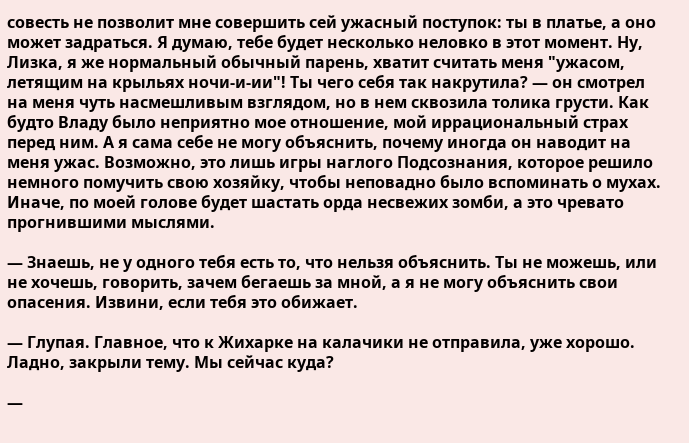совесть не позволит мне совершить сей ужасный поступок: ты в платье, а оно может задраться. Я думаю, тебе будет несколько неловко в этот момент. Ну, Лизка, я же нормальный обычный парень, хватит считать меня "ужасом, летящим на крыльях ночи-и-ии"! Ты чего себя так накрутила? — он смотрел на меня чуть насмешливым взглядом, но в нем сквозила толика грусти. Как будто Владу было неприятно мое отношение, мой иррациональный страх перед ним. А я сама себе не могу объяснить, почему иногда он наводит на меня ужас. Возможно, это лишь игры наглого Подсознания, которое решило немного помучить свою хозяйку, чтобы неповадно было вспоминать о мухах. Иначе, по моей голове будет шастать орда несвежих зомби, а это чревато прогнившими мыслями.

— Знаешь, не у одного тебя есть то, что нельзя объяснить. Ты не можешь, или не хочешь, говорить, зачем бегаешь за мной, а я не могу объяснить свои опасения. Извини, если тебя это обижает.

— Глупая. Главное, что к Жихарке на калачики не отправила, уже хорошо. Ладно, закрыли тему. Мы сейчас куда?

—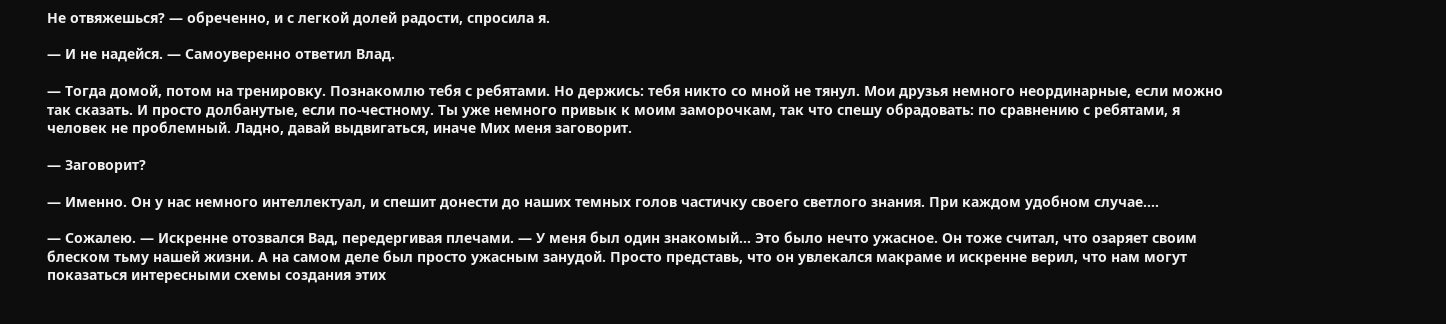Не отвяжешься? — обреченно, и с легкой долей радости, спросила я.

— И не надейся. — Самоуверенно ответил Влад.

— Тогда домой, потом на тренировку. Познакомлю тебя с ребятами. Но держись: тебя никто со мной не тянул. Мои друзья немного неординарные, если можно так сказать. И просто долбанутые, если по-честному. Ты уже немного привык к моим заморочкам, так что спешу обрадовать: по сравнению с ребятами, я человек не проблемный. Ладно, давай выдвигаться, иначе Мих меня заговорит.

— Заговорит?

— Именно. Он у нас немного интеллектуал, и спешит донести до наших темных голов частичку своего светлого знания. При каждом удобном случае....

— Сожалею. — Искренне отозвался Вад, передергивая плечами. — У меня был один знакомый... Это было нечто ужасное. Он тоже считал, что озаряет своим блеском тьму нашей жизни. А на самом деле был просто ужасным занудой. Просто представь, что он увлекался макраме и искренне верил, что нам могут показаться интересными схемы создания этих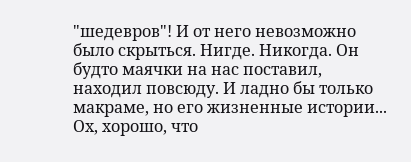"шедевров"! И от него невозможно было скрыться. Нигде. Никогда. Он будто маячки на нас поставил, находил повсюду. И ладно бы только макраме, но его жизненные истории... Ох, хорошо, что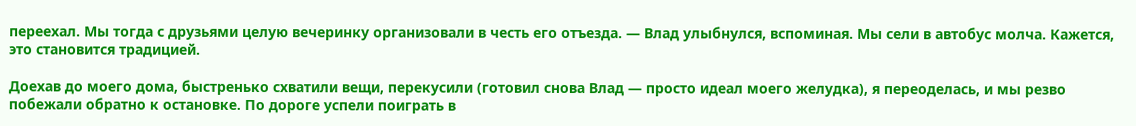переехал. Мы тогда с друзьями целую вечеринку организовали в честь его отъезда. — Влад улыбнулся, вспоминая. Мы сели в автобус молча. Кажется, это становится традицией.

Доехав до моего дома, быстренько схватили вещи, перекусили (готовил снова Влад — просто идеал моего желудка), я переоделась, и мы резво побежали обратно к остановке. По дороге успели поиграть в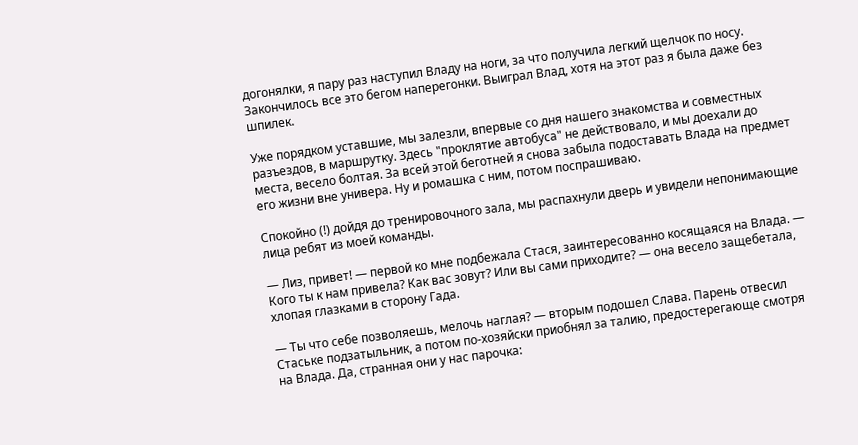догонялки, я пару раз наступил Владу на ноги, за что получила легкий щелчок по носу. Закончилось все это бегом наперегонки. Выиграл Влад, хотя на этот раз я была даже без шпилек.

Уже порядком уставшие, мы залезли, впервые со дня нашего знакомства и совместных разъездов, в маршрутку. Здесь "проклятие автобуса" не действовало, и мы доехали до места, весело болтая. За всей этой беготней я снова забыла подоставать Влада на предмет его жизни вне универа. Ну и ромашка с ним, потом поспрашиваю.

Спокойно (!) дойдя до тренировочного зала, мы распахнули дверь и увидели непонимающие лица ребят из моей команды.

— Лиз, привет! — первой ко мне подбежала Стася, заинтересованно косящаяся на Влада. — Кого ты к нам привела? Как вас зовут? Или вы сами приходите? — она весело защебетала, хлопая глазками в сторону Гада.

— Ты что себе позволяешь, мелочь наглая? — вторым подошел Слава. Парень отвесил Стаське подзатыльник, а потом по-хозяйски приобнял за талию, предостерегающе смотря на Влада. Да, странная они у нас парочка: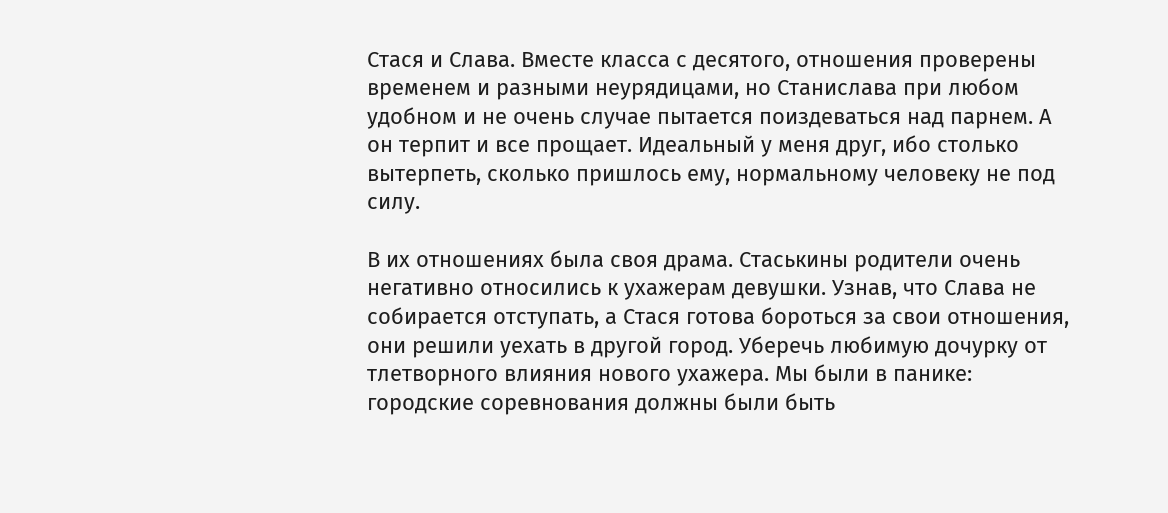Стася и Слава. Вместе класса с десятого, отношения проверены временем и разными неурядицами, но Станислава при любом удобном и не очень случае пытается поиздеваться над парнем. А он терпит и все прощает. Идеальный у меня друг, ибо столько вытерпеть, сколько пришлось ему, нормальному человеку не под силу.

В их отношениях была своя драма. Стаськины родители очень негативно относились к ухажерам девушки. Узнав, что Слава не собирается отступать, а Стася готова бороться за свои отношения, они решили уехать в другой город. Уберечь любимую дочурку от тлетворного влияния нового ухажера. Мы были в панике: городские соревнования должны были быть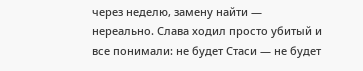через неделю, замену найти — нереально. Слава ходил просто убитый и все понимали: не будет Стаси — не будет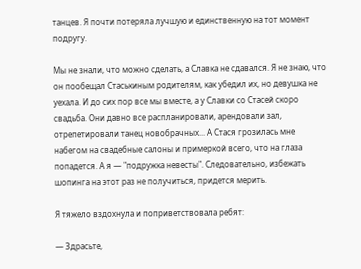танцев. Я почти потеряла лучшую и единственную на тот момент подругу.

Мы не знали, что можно сделать, а Славка не сдавался. Я не знаю, что он пообещал Стаськиным родителям, как убедил их, но девушка не уехала. И до сих пор все мы вместе, а у Славки со Стасей скоро свадьба. Они давно все распланировали, арендовали зал, отрепетировали танец новобрачных... А Стася грозилась мне набегом на свадебные салоны и примеркой всего, что на глаза попадется. А я — "подружка невесты". Следовательно, избежать шопинга на этот раз не получиться, придется мерить.

Я тяжело вздохнула и поприветствовала ребят:

— Здрасьте,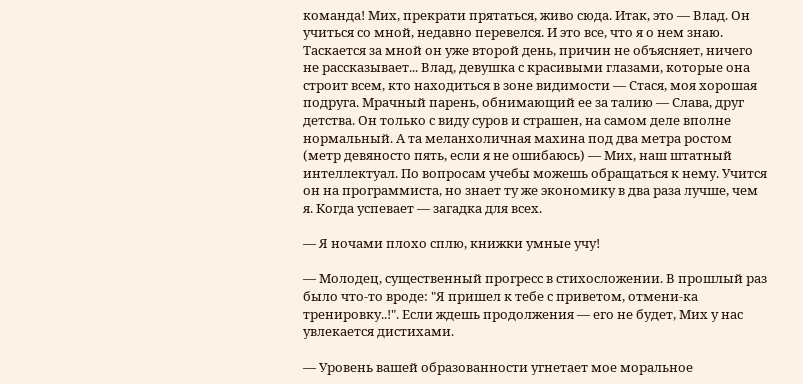команда! Мих, прекрати прятаться, живо сюда. Итак, это — Влад. Он учиться со мной, недавно перевелся. И это все, что я о нем знаю. Таскается за мной он уже второй день, причин не объясняет, ничего не рассказывает... Влад, девушка с красивыми глазами, которые она строит всем, кто находиться в зоне видимости — Стася, моя хорошая подруга. Мрачный парень, обнимающий ее за талию — Слава, друг детства. Он только с виду суров и страшен, на самом деле вполне нормальный. А та меланхоличная махина под два метра ростом (метр девяносто пять, если я не ошибаюсь) — Мих, наш штатный интеллектуал. По вопросам учебы можешь обращаться к нему. Учится он на программиста, но знает ту же экономику в два раза лучше, чем я. Когда успевает — загадка для всех.

— Я ночами плохо сплю, книжки умные учу!

— Молодец, существенный прогресс в стихосложении. В прошлый раз было что-то вроде: "Я пришел к тебе с приветом, отмени-ка тренировку..!". Если ждешь продолжения — его не будет, Мих у нас увлекается дистихами.

— Уровень вашей образованности угнетает мое моральное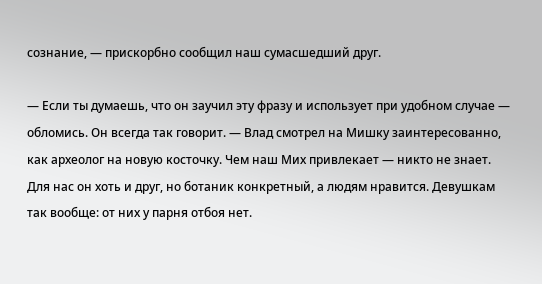сознание, — прискорбно сообщил наш сумасшедший друг.

— Если ты думаешь, что он заучил эту фразу и использует при удобном случае — обломись. Он всегда так говорит. — Влад смотрел на Мишку заинтересованно, как археолог на новую косточку. Чем наш Мих привлекает — никто не знает. Для нас он хоть и друг, но ботаник конкретный, а людям нравится. Девушкам так вообще: от них у парня отбоя нет.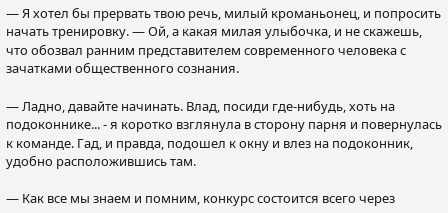— Я хотел бы прервать твою речь, милый кроманьонец, и попросить начать тренировку. — Ой, а какая милая улыбочка, и не скажешь, что обозвал ранним представителем современного человека с зачатками общественного сознания.

— Ладно, давайте начинать. Влад, посиди где-нибудь, хоть на подоконнике... - я коротко взглянула в сторону парня и повернулась к команде. Гад, и правда, подошел к окну и влез на подоконник, удобно расположившись там.

— Как все мы знаем и помним, конкурс состоится всего через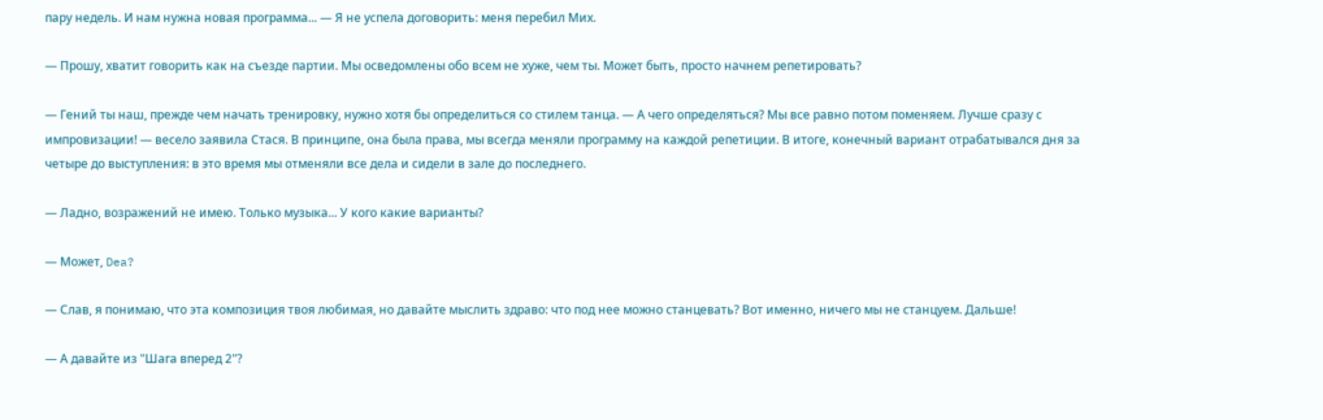пару недель. И нам нужна новая программа... — Я не успела договорить: меня перебил Мих.

— Прошу, хватит говорить как на съезде партии. Мы осведомлены обо всем не хуже, чем ты. Может быть, просто начнем репетировать?

— Гений ты наш, прежде чем начать тренировку, нужно хотя бы определиться со стилем танца. — А чего определяться? Мы все равно потом поменяем. Лучше сразу с импровизации! — весело заявила Стася. В принципе, она была права, мы всегда меняли программу на каждой репетиции. В итоге, конечный вариант отрабатывался дня за четыре до выступления: в это время мы отменяли все дела и сидели в зале до последнего.

— Ладно, возражений не имею. Только музыка... У кого какие варианты?

— Может, Dea?

— Слав, я понимаю, что эта композиция твоя любимая, но давайте мыслить здраво: что под нее можно станцевать? Вот именно, ничего мы не станцуем. Дальше!

— А давайте из "Шага вперед 2"?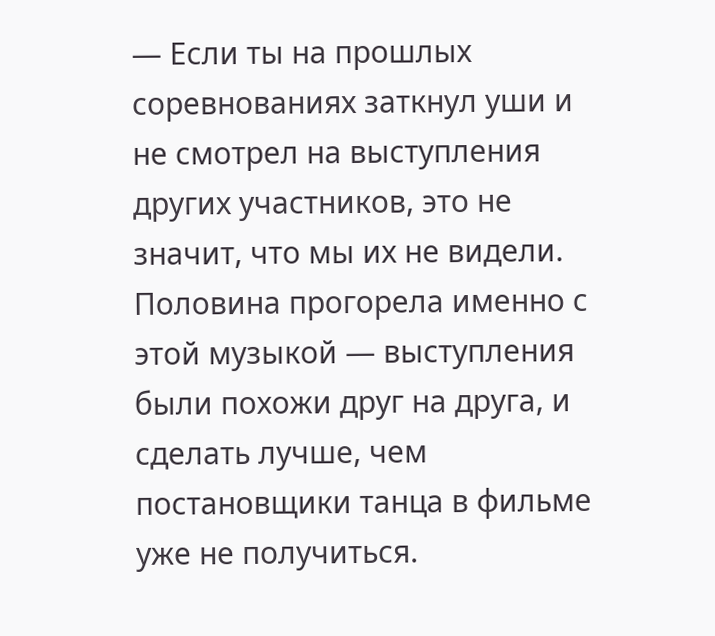— Если ты на прошлых соревнованиях заткнул уши и не смотрел на выступления других участников, это не значит, что мы их не видели. Половина прогорела именно с этой музыкой — выступления были похожи друг на друга, и сделать лучше, чем постановщики танца в фильме уже не получиться.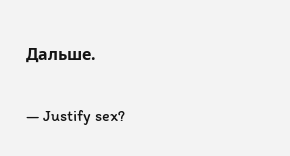Дальше.

— Justify sex?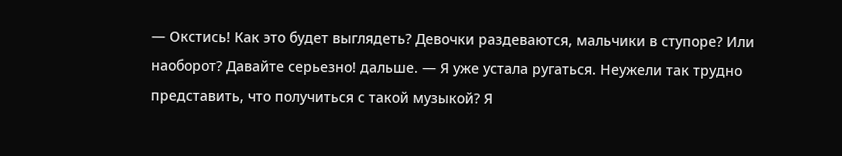— Окстись! Как это будет выглядеть? Девочки раздеваются, мальчики в ступоре? Или наоборот? Давайте серьезно! дальше. — Я уже устала ругаться. Неужели так трудно представить, что получиться с такой музыкой? Я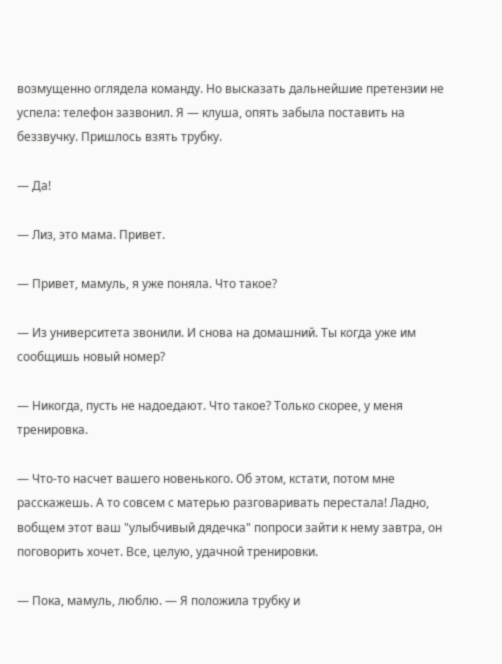возмущенно оглядела команду. Но высказать дальнейшие претензии не успела: телефон зазвонил. Я — клуша, опять забыла поставить на беззвучку. Пришлось взять трубку.

— Да!

— Лиз, это мама. Привет.

— Привет, мамуль, я уже поняла. Что такое?

— Из университета звонили. И снова на домашний. Ты когда уже им сообщишь новый номер?

— Никогда, пусть не надоедают. Что такое? Только скорее, у меня тренировка.

— Что-то насчет вашего новенького. Об этом, кстати, потом мне расскажешь. А то совсем с матерью разговаривать перестала! Ладно, вобщем этот ваш "улыбчивый дядечка" попроси зайти к нему завтра, он поговорить хочет. Все, целую, удачной тренировки.

— Пока, мамуль, люблю. — Я положила трубку и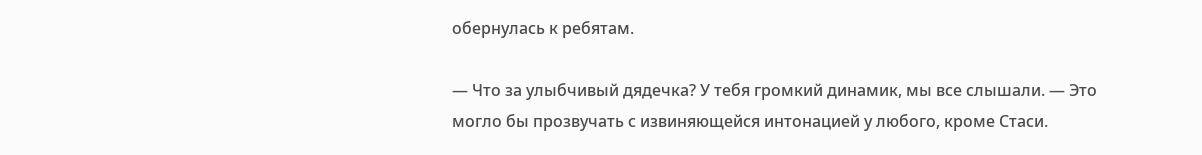обернулась к ребятам.

— Что за улыбчивый дядечка? У тебя громкий динамик, мы все слышали. — Это могло бы прозвучать с извиняющейся интонацией у любого, кроме Стаси.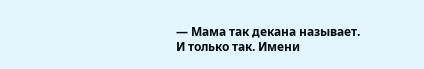— Мама так декана называет. И только так. Имени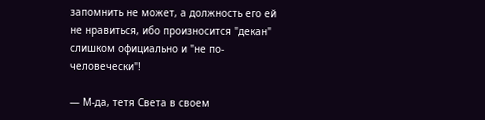запомнить не может, а должность его ей не нравиться, ибо произносится "декан" слишком официально и "не по-человечески"!

— М-да, тетя Света в своем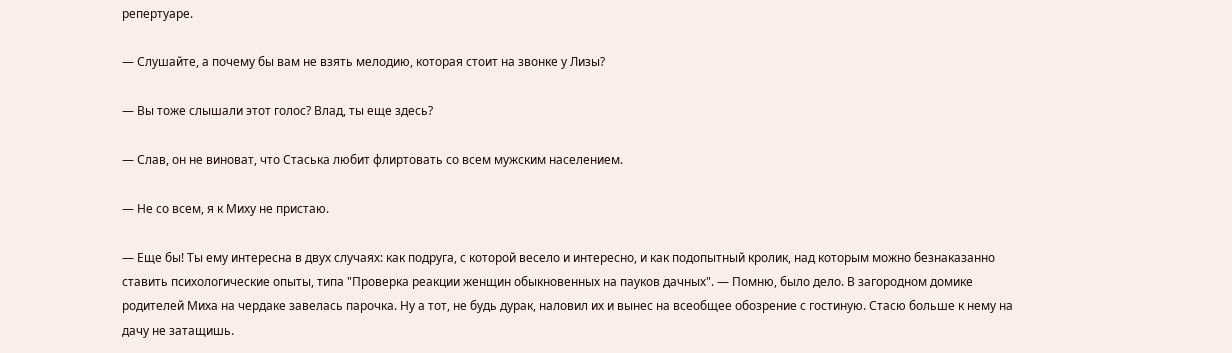репертуаре.

— Слушайте, а почему бы вам не взять мелодию, которая стоит на звонке у Лизы?

— Вы тоже слышали этот голос? Влад, ты еще здесь?

— Слав, он не виноват, что Стаська любит флиртовать со всем мужским населением.

— Не со всем, я к Миху не пристаю.

— Еще бы! Ты ему интересна в двух случаях: как подруга, с которой весело и интересно, и как подопытный кролик, над которым можно безнаказанно ставить психологические опыты, типа "Проверка реакции женщин обыкновенных на пауков дачных". — Помню, было дело. В загородном домике родителей Миха на чердаке завелась парочка. Ну а тот, не будь дурак, наловил их и вынес на всеобщее обозрение с гостиную. Стасю больше к нему на дачу не затащишь.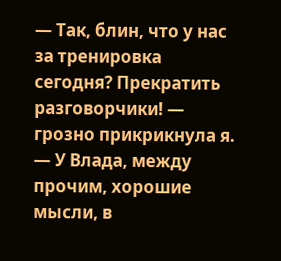— Так, блин, что у нас за тренировка сегодня? Прекратить разговорчики! — грозно прикрикнула я. — У Влада, между прочим, хорошие мысли, в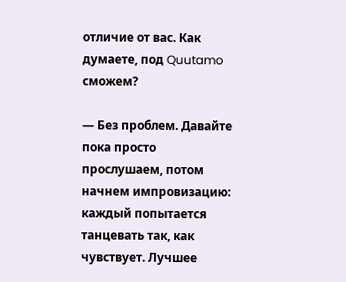отличие от вас. Как думаете, под Quutamo сможем?

— Без проблем. Давайте пока просто прослушаем, потом начнем импровизацию: каждый попытается танцевать так, как чувствует. Лучшее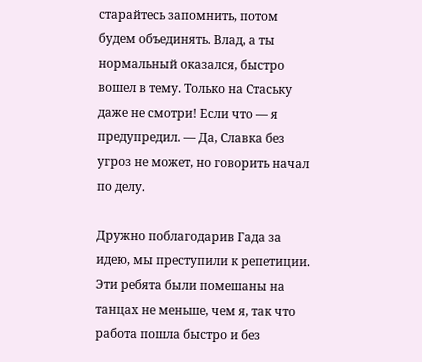старайтесь запомнить, потом будем объединять. Влад, а ты нормальный оказался, быстро вошел в тему. Только на Стаську даже не смотри! Если что — я предупредил. — Да, Славка без угроз не может, но говорить начал по делу.

Дружно поблагодарив Гада за идею, мы преступили к репетиции. Эти ребята были помешаны на танцах не меньше, чем я, так что работа пошла быстро и без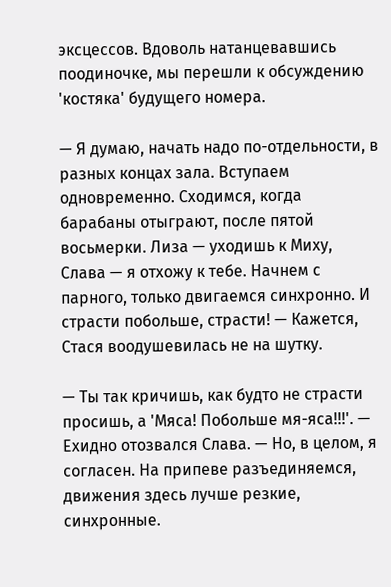эксцессов. Вдоволь натанцевавшись поодиночке, мы перешли к обсуждению 'костяка' будущего номера.

— Я думаю, начать надо по-отдельности, в разных концах зала. Вступаем одновременно. Сходимся, когда барабаны отыграют, после пятой восьмерки. Лиза — уходишь к Миху, Слава — я отхожу к тебе. Начнем с парного, только двигаемся синхронно. И страсти побольше, страсти! — Кажется, Стася воодушевилась не на шутку.

— Ты так кричишь, как будто не страсти просишь, а 'Мяса! Побольше мя-яса!!!'. — Ехидно отозвался Слава. — Но, в целом, я согласен. На припеве разъединяемся, движения здесь лучше резкие, синхронные.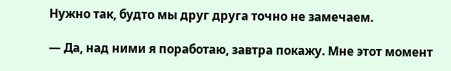Нужно так, будто мы друг друга точно не замечаем.

— Да, над ними я поработаю, завтра покажу. Мне этот момент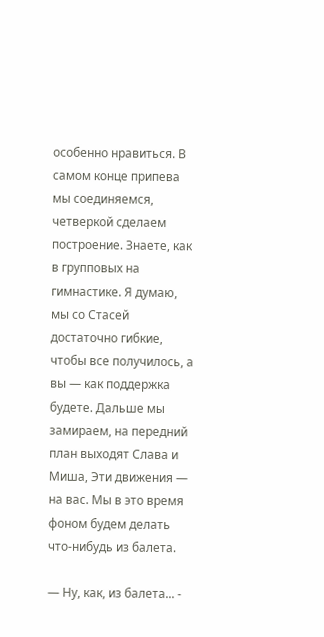особенно нравиться. В самом конце припева мы соединяемся, четверкой сделаем построение. Знаете, как в групповых на гимнастике. Я думаю, мы со Стасей достаточно гибкие, чтобы все получилось, а вы — как поддержка будете. Дальше мы замираем, на передний план выходят Слава и Миша, Эти движения — на вас. Мы в это время фоном будем делать что-нибудь из балета.

— Ну, как, из балета... -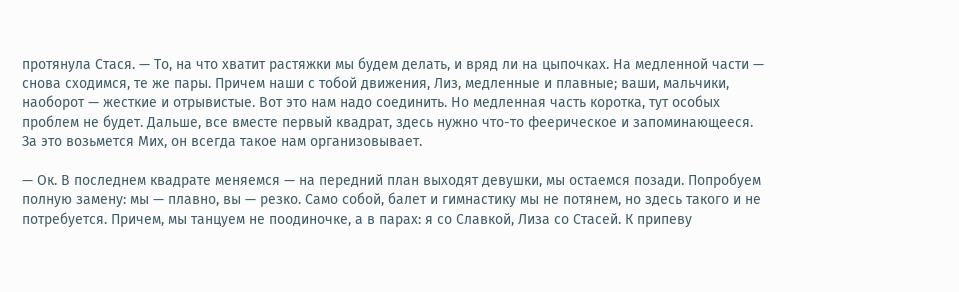протянула Стася. — То, на что хватит растяжки мы будем делать, и вряд ли на цыпочках. На медленной части — снова сходимся, те же пары. Причем наши с тобой движения, Лиз, медленные и плавные; ваши, мальчики, наоборот — жесткие и отрывистые. Вот это нам надо соединить. Но медленная часть коротка, тут особых проблем не будет. Дальше, все вместе первый квадрат, здесь нужно что-то феерическое и запоминающееся. За это возьмется Мих, он всегда такое нам организовывает.

— Ок. В последнем квадрате меняемся — на передний план выходят девушки, мы остаемся позади. Попробуем полную замену: мы — плавно, вы — резко. Само собой, балет и гимнастику мы не потянем, но здесь такого и не потребуется. Причем, мы танцуем не поодиночке, а в парах: я со Славкой, Лиза со Стасей. К припеву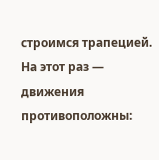строимся трапецией. На этот раз — движения противоположны: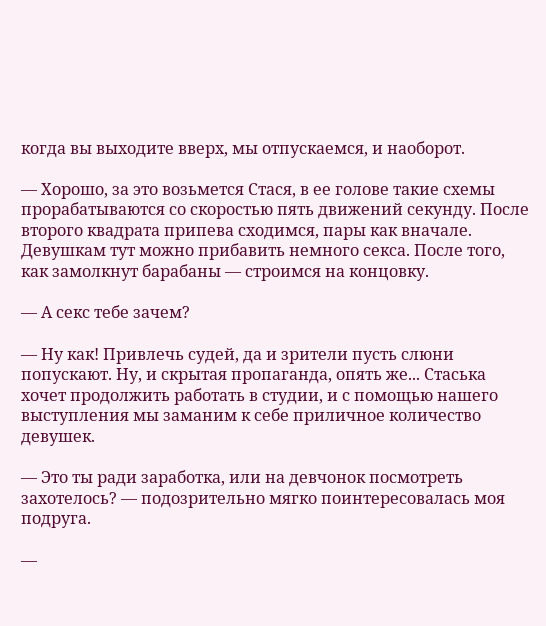когда вы выходите вверх, мы отпускаемся, и наоборот.

— Хорошо, за это возьмется Стася, в ее голове такие схемы прорабатываются со скоростью пять движений секунду. После второго квадрата припева сходимся, пары как вначале. Девушкам тут можно прибавить немного секса. После того, как замолкнут барабаны — строимся на концовку.

— А секс тебе зачем?

— Ну как! Привлечь судей, да и зрители пусть слюни попускают. Ну, и скрытая пропаганда, опять же... Стаська хочет продолжить работать в студии, и с помощью нашего выступления мы заманим к себе приличное количество девушек.

— Это ты ради заработка, или на девчонок посмотреть захотелось? — подозрительно мягко поинтересовалась моя подруга.

—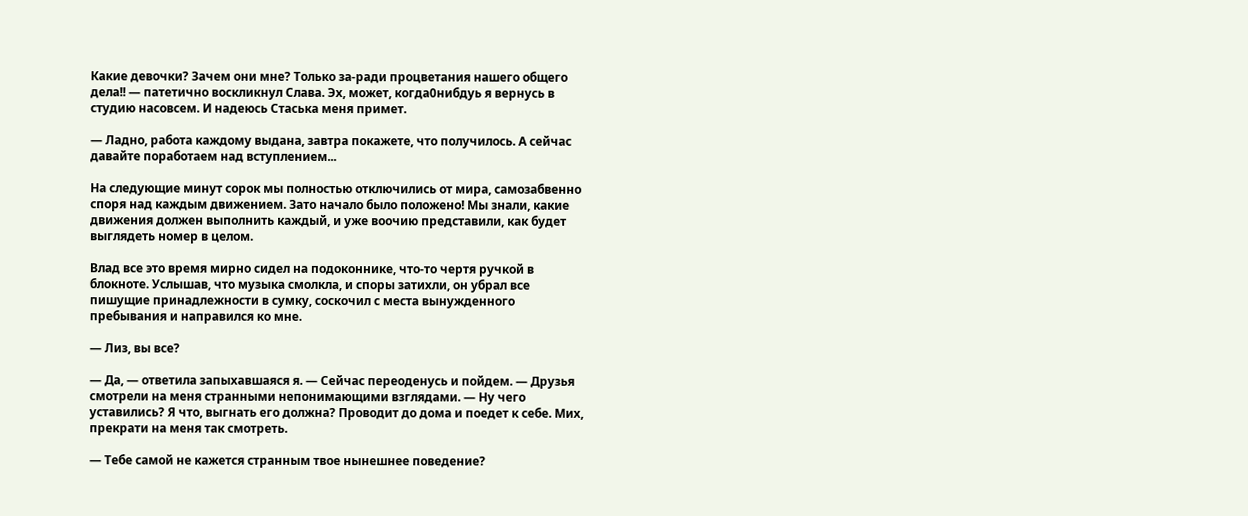Какие девочки? Зачем они мне? Только за-ради процветания нашего общего дела!! — патетично воскликнул Слава. Эх, может, когда0нибдуь я вернусь в студию насовсем. И надеюсь Стаська меня примет.

— Ладно, работа каждому выдана, завтра покажете, что получилось. А сейчас давайте поработаем над вступлением...

На следующие минут сорок мы полностью отключились от мира, самозабвенно споря над каждым движением. Зато начало было положено! Мы знали, какие движения должен выполнить каждый, и уже воочию представили, как будет выглядеть номер в целом.

Влад все это время мирно сидел на подоконнике, что-то чертя ручкой в блокноте. Услышав, что музыка смолкла, и споры затихли, он убрал все пишущие принадлежности в сумку, соскочил с места вынужденного пребывания и направился ко мне.

— Лиз, вы все?

— Да, — ответила запыхавшаяся я. — Сейчас переоденусь и пойдем. — Друзья смотрели на меня странными непонимающими взглядами. — Ну чего уставились? Я что, выгнать его должна? Проводит до дома и поедет к себе. Мих, прекрати на меня так смотреть.

— Тебе самой не кажется странным твое нынешнее поведение?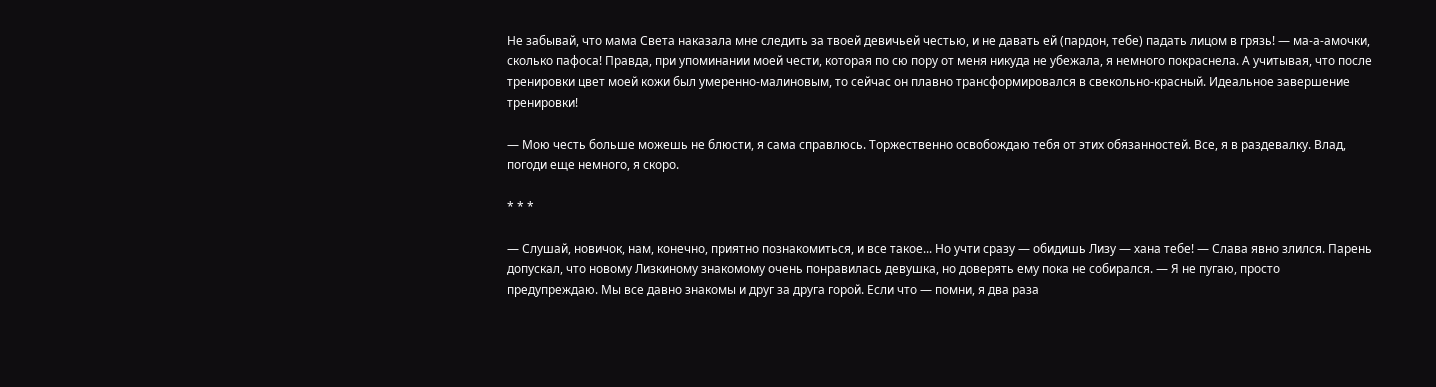Не забывай, что мама Света наказала мне следить за твоей девичьей честью, и не давать ей (пардон, тебе) падать лицом в грязь! — ма-а-амочки, сколько пафоса! Правда, при упоминании моей чести, которая по сю пору от меня никуда не убежала, я немного покраснела. А учитывая, что после тренировки цвет моей кожи был умеренно-малиновым, то сейчас он плавно трансформировался в свекольно-красный. Идеальное завершение тренировки!

— Мою честь больше можешь не блюсти, я сама справлюсь. Торжественно освобождаю тебя от этих обязанностей. Все, я в раздевалку. Влад, погоди еще немного, я скоро.

* * *

— Слушай, новичок, нам, конечно, приятно познакомиться, и все такое... Но учти сразу — обидишь Лизу — хана тебе! — Слава явно злился. Парень допускал, что новому Лизкиному знакомому очень понравилась девушка, но доверять ему пока не собирался. — Я не пугаю, просто предупреждаю. Мы все давно знакомы и друг за друга горой. Если что — помни, я два раза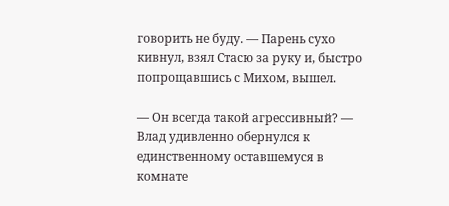говорить не буду. — Парень сухо кивнул, взял Стасю за руку и, быстро попрощавшись с Михом, вышел.

— Он всегда такой агрессивный? — Влад удивленно обернулся к единственному оставшемуся в комнате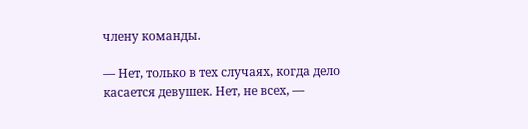члену команды.

— Нет, только в тех случаях, когда дело касается девушек. Нет, не всех, —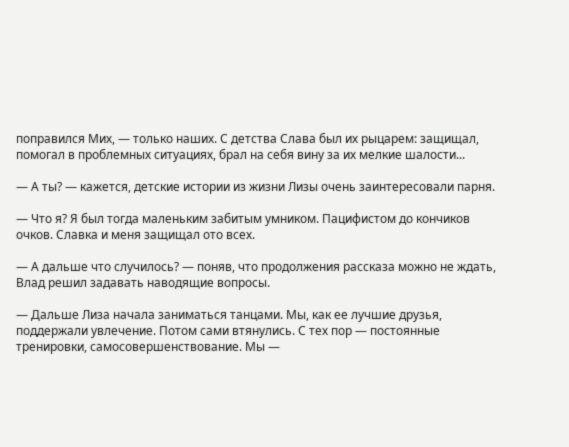поправился Мих, — только наших. С детства Слава был их рыцарем: защищал, помогал в проблемных ситуациях, брал на себя вину за их мелкие шалости...

— А ты? — кажется, детские истории из жизни Лизы очень заинтересовали парня.

— Что я? Я был тогда маленьким забитым умником. Пацифистом до кончиков очков. Славка и меня защищал ото всех.

— А дальше что случилось? — поняв, что продолжения рассказа можно не ждать, Влад решил задавать наводящие вопросы.

— Дальше Лиза начала заниматься танцами. Мы, как ее лучшие друзья, поддержали увлечение. Потом сами втянулись. С тех пор — постоянные тренировки, самосовершенствование. Мы —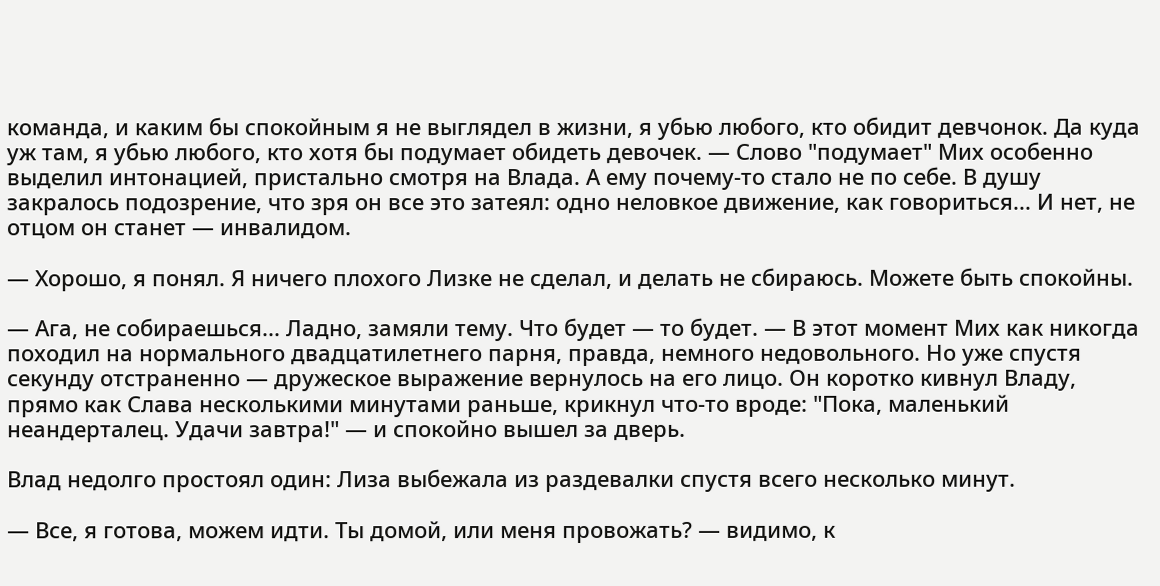команда, и каким бы спокойным я не выглядел в жизни, я убью любого, кто обидит девчонок. Да куда уж там, я убью любого, кто хотя бы подумает обидеть девочек. — Слово "подумает" Мих особенно выделил интонацией, пристально смотря на Влада. А ему почему-то стало не по себе. В душу закралось подозрение, что зря он все это затеял: одно неловкое движение, как говориться... И нет, не отцом он станет — инвалидом.

— Хорошо, я понял. Я ничего плохого Лизке не сделал, и делать не сбираюсь. Можете быть спокойны.

— Ага, не собираешься... Ладно, замяли тему. Что будет — то будет. — В этот момент Мих как никогда походил на нормального двадцатилетнего парня, правда, немного недовольного. Но уже спустя секунду отстраненно — дружеское выражение вернулось на его лицо. Он коротко кивнул Владу, прямо как Слава несколькими минутами раньше, крикнул что-то вроде: "Пока, маленький неандерталец. Удачи завтра!" — и спокойно вышел за дверь.

Влад недолго простоял один: Лиза выбежала из раздевалки спустя всего несколько минут.

— Все, я готова, можем идти. Ты домой, или меня провожать? — видимо, к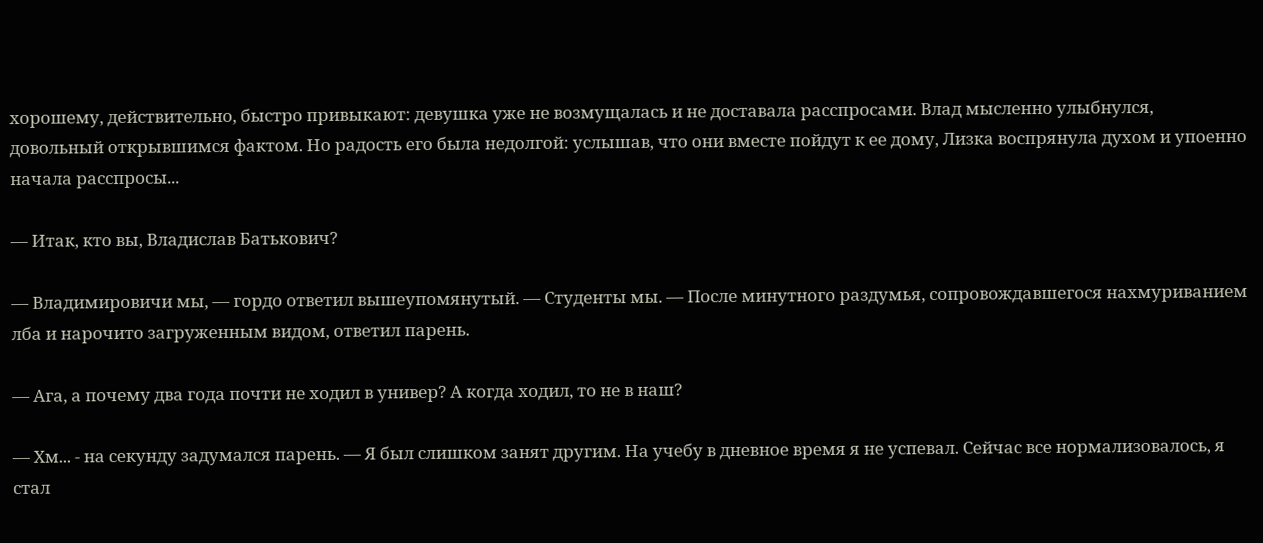хорошему, действительно, быстро привыкают: девушка уже не возмущалась и не доставала расспросами. Влад мысленно улыбнулся, довольный открывшимся фактом. Но радость его была недолгой: услышав, что они вместе пойдут к ее дому, Лизка воспрянула духом и упоенно начала расспросы...

— Итак, кто вы, Владислав Батькович?

— Владимировичи мы, — гордо ответил вышеупомянутый. — Студенты мы. — После минутного раздумья, сопровождавшегося нахмуриванием лба и нарочито загруженным видом, ответил парень.

— Ага, а почему два года почти не ходил в универ? А когда ходил, то не в наш?

— Хм... - на секунду задумался парень. — Я был слишком занят другим. На учебу в дневное время я не успевал. Сейчас все нормализовалось, я стал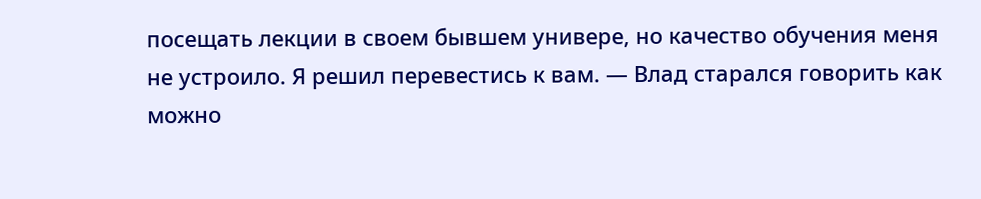посещать лекции в своем бывшем универе, но качество обучения меня не устроило. Я решил перевестись к вам. — Влад старался говорить как можно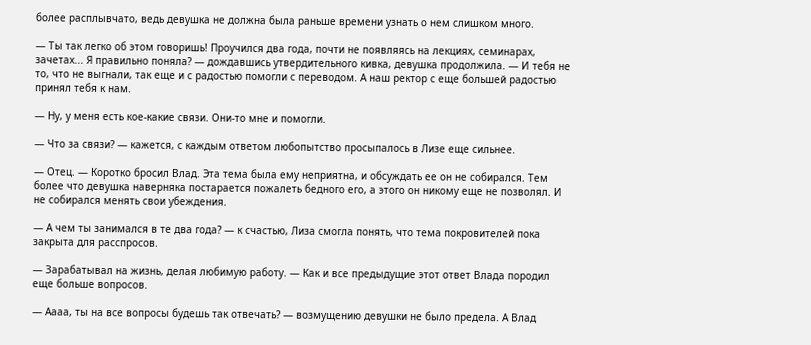более расплывчато, ведь девушка не должна была раньше времени узнать о нем слишком много.

— Ты так легко об этом говоришь! Проучился два года, почти не появляясь на лекциях, семинарах, зачетах... Я правильно поняла? — дождавшись утвердительного кивка, девушка продолжила. — И тебя не то, что не выгнали, так еще и с радостью помогли с переводом. А наш ректор с еще большей радостью принял тебя к нам.

— Ну, у меня есть кое-какие связи. Они-то мне и помогли.

— Что за связи? — кажется, с каждым ответом любопытство просыпалось в Лизе еще сильнее.

— Отец. — Коротко бросил Влад. Эта тема была ему неприятна, и обсуждать ее он не собирался. Тем более что девушка наверняка постарается пожалеть бедного его, а этого он никому еще не позволял. И не собирался менять свои убеждения.

— А чем ты занимался в те два года? — к счастью, Лиза смогла понять, что тема покровителей пока закрыта для расспросов.

— Зарабатывал на жизнь, делая любимую работу. — Как и все предыдущие этот ответ Влада породил еще больше вопросов.

— Аааа, ты на все вопросы будешь так отвечать? — возмущению девушки не было предела. А Влад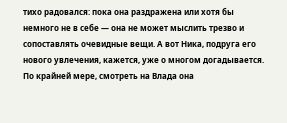тихо радовался: пока она раздражена или хотя бы немного не в себе — она не может мыслить трезво и сопоставлять очевидные вещи. А вот Ника, подруга его нового увлечения, кажется, уже о многом догадывается. По крайней мере, смотреть на Влада она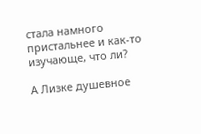стала намного пристальнее и как-то изучающе, что ли?

А Лизке душевное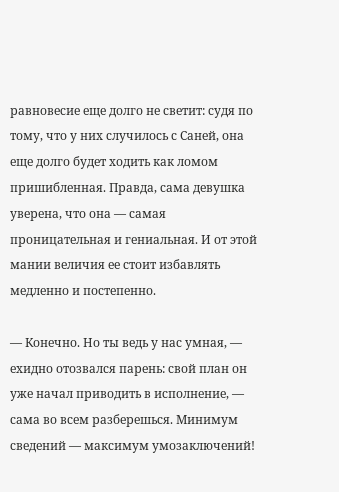равновесие еще долго не светит: судя по тому, что у них случилось с Саней, она еще долго будет ходить как ломом пришибленная. Правда, сама девушка уверена, что она — самая проницательная и гениальная. И от этой мании величия ее стоит избавлять медленно и постепенно.

— Конечно. Но ты ведь у нас умная, — ехидно отозвался парень: свой план он уже начал приводить в исполнение, — сама во всем разберешься. Минимум сведений — максимум умозаключений!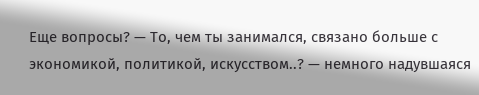Еще вопросы? — То, чем ты занимался, связано больше с экономикой, политикой, искусством..? — немного надувшаяся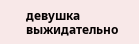девушка выжидательно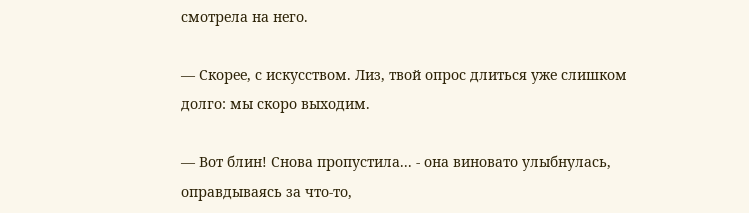смотрела на него.

— Скорее, с искусством. Лиз, твой опрос длиться уже слишком долго: мы скоро выходим.

— Вот блин! Снова пропустила... - она виновато улыбнулась, оправдываясь за что-то,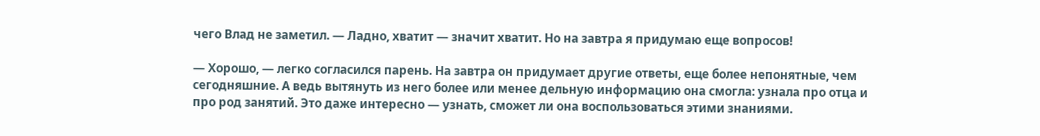чего Влад не заметил. — Ладно, хватит — значит хватит. Но на завтра я придумаю еще вопросов!

— Хорошо, — легко согласился парень. На завтра он придумает другие ответы, еще более непонятные, чем сегодняшние. А ведь вытянуть из него более или менее дельную информацию она смогла: узнала про отца и про род занятий. Это даже интересно — узнать, сможет ли она воспользоваться этими знаниями.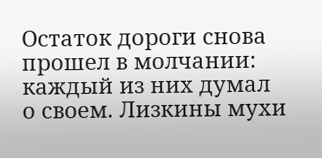Остаток дороги снова прошел в молчании: каждый из них думал о своем. Лизкины мухи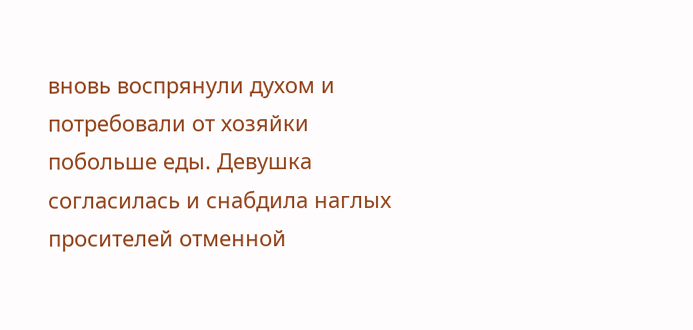вновь воспрянули духом и потребовали от хозяйки побольше еды. Девушка согласилась и снабдила наглых просителей отменной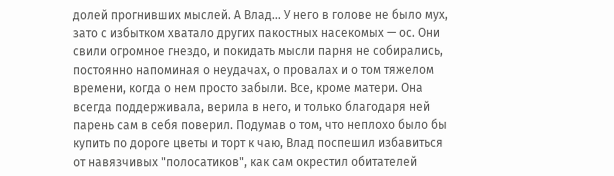долей прогнивших мыслей. А Влад... У него в голове не было мух, зато с избытком хватало других пакостных насекомых — ос. Они свили огромное гнездо, и покидать мысли парня не собирались, постоянно напоминая о неудачах, о провалах и о том тяжелом времени, когда о нем просто забыли. Все, кроме матери. Она всегда поддерживала, верила в него, и только благодаря ней парень сам в себя поверил. Подумав о том, что неплохо было бы купить по дороге цветы и торт к чаю, Влад поспешил избавиться от навязчивых "полосатиков", как сам окрестил обитателей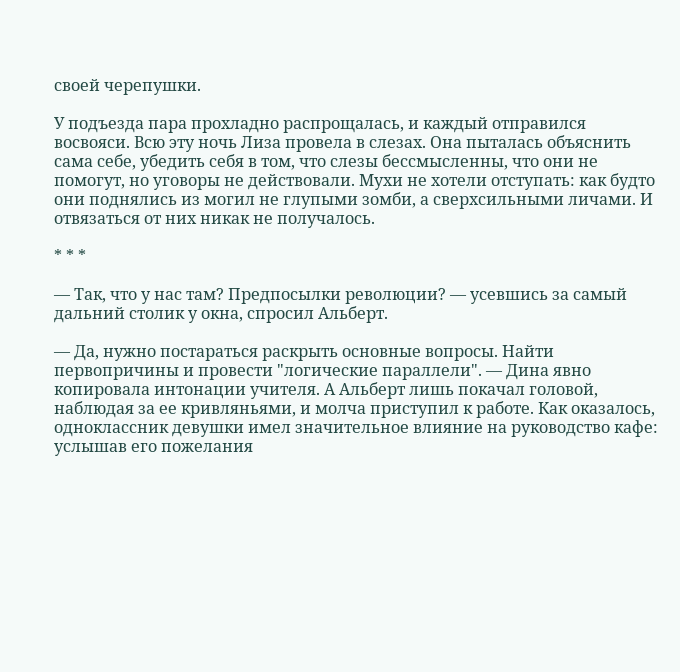своей черепушки.

У подъезда пара прохладно распрощалась, и каждый отправился восвояси. Всю эту ночь Лиза провела в слезах. Она пыталась объяснить сама себе, убедить себя в том, что слезы бессмысленны, что они не помогут, но уговоры не действовали. Мухи не хотели отступать: как будто они поднялись из могил не глупыми зомби, а сверхсильными личами. И отвязаться от них никак не получалось.

* * *

— Так, что у нас там? Предпосылки революции? — усевшись за самый дальний столик у окна, спросил Альберт.

— Да, нужно постараться раскрыть основные вопросы. Найти первопричины и провести "логические параллели". — Дина явно копировала интонации учителя. А Альберт лишь покачал головой, наблюдая за ее кривляньями, и молча приступил к работе. Как оказалось, одноклассник девушки имел значительное влияние на руководство кафе: услышав его пожелания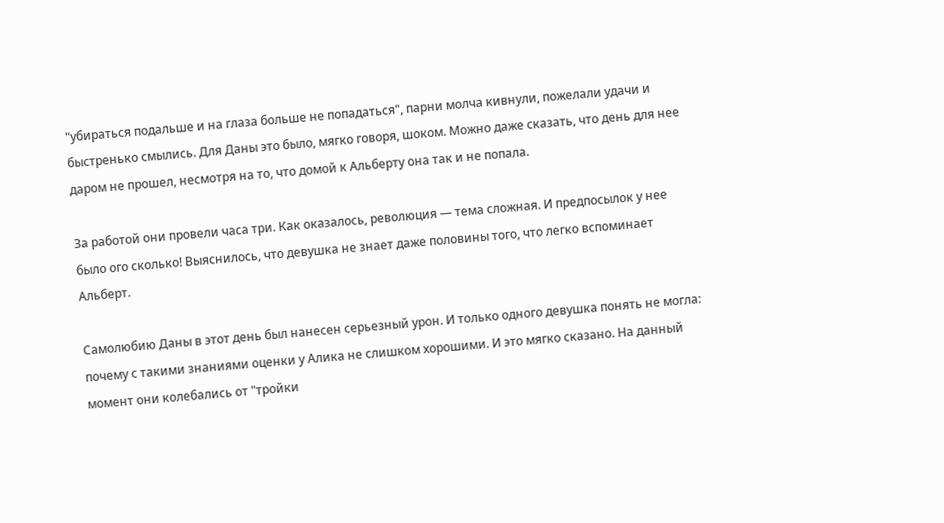"убираться подальше и на глаза больше не попадаться", парни молча кивнули, пожелали удачи и быстренько смылись. Для Даны это было, мягко говоря, шоком. Можно даже сказать, что день для нее даром не прошел, несмотря на то, что домой к Альберту она так и не попала.

За работой они провели часа три. Как оказалось, революция — тема сложная. И предпосылок у нее было ого сколько! Выяснилось, что девушка не знает даже половины того, что легко вспоминает Альберт.

Самолюбию Даны в этот день был нанесен серьезный урон. И только одного девушка понять не могла: почему с такими знаниями оценки у Алика не слишком хорошими. И это мягко сказано. На данный момент они колебались от "тройки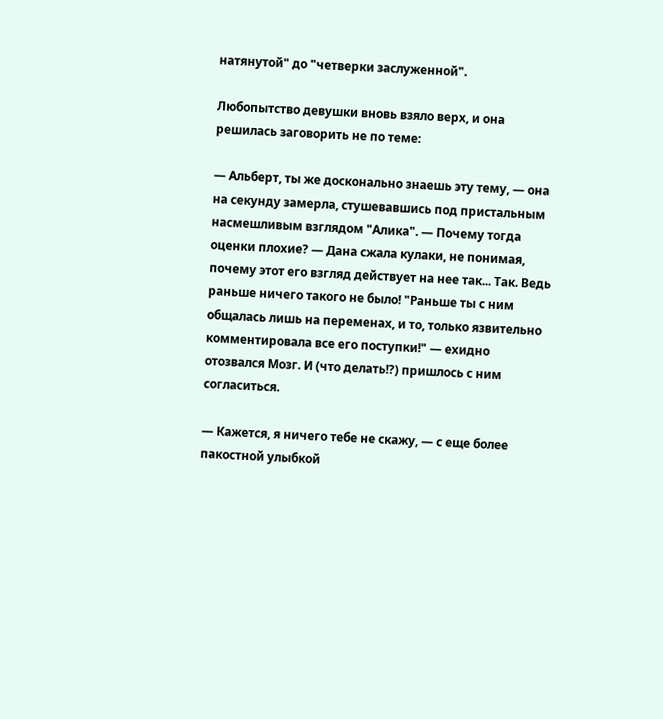натянутой" до "четверки заслуженной".

Любопытство девушки вновь взяло верх, и она решилась заговорить не по теме:

— Альберт, ты же досконально знаешь эту тему, — она на секунду замерла, стушевавшись под пристальным насмешливым взглядом "Алика". — Почему тогда оценки плохие? — Дана сжала кулаки, не понимая, почему этот его взгляд действует на нее так... Так. Ведь раньше ничего такого не было! "Раньше ты с ним общалась лишь на переменах, и то, только язвительно комментировала все его поступки!" — ехидно отозвался Мозг. И (что делать!?) пришлось с ним согласиться.

— Кажется, я ничего тебе не скажу, — с еще более пакостной улыбкой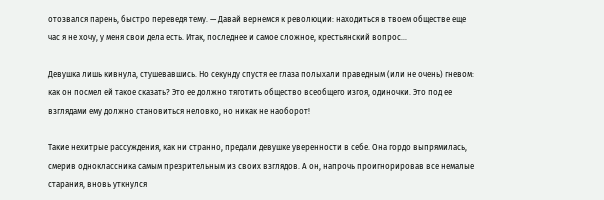отозвался парень, быстро переведя тему. — Давай вернемся к революции: находиться в твоем обществе еще час я не хочу, у меня свои дела есть. Итак, последнее и самое сложное, крестьянский вопрос...

Девушка лишь кивнула, стушевавшись. Но секунду спустя ее глаза полыхали праведным (или не очень) гневом: как он посмел ей такое сказать? Это ее должно тяготить общество всеобщего изгоя, одиночки. Это под ее взглядами ему должно становиться неловко, но никак не наоборот!

Такие нехитрые рассуждения, как ни странно, предали девушке уверенности в себе. Она гордо выпрямилась, смерив одноклассника самым презрительным из своих взглядов. А он, напрочь проигнорировав все немалые старания, вновь уткнулся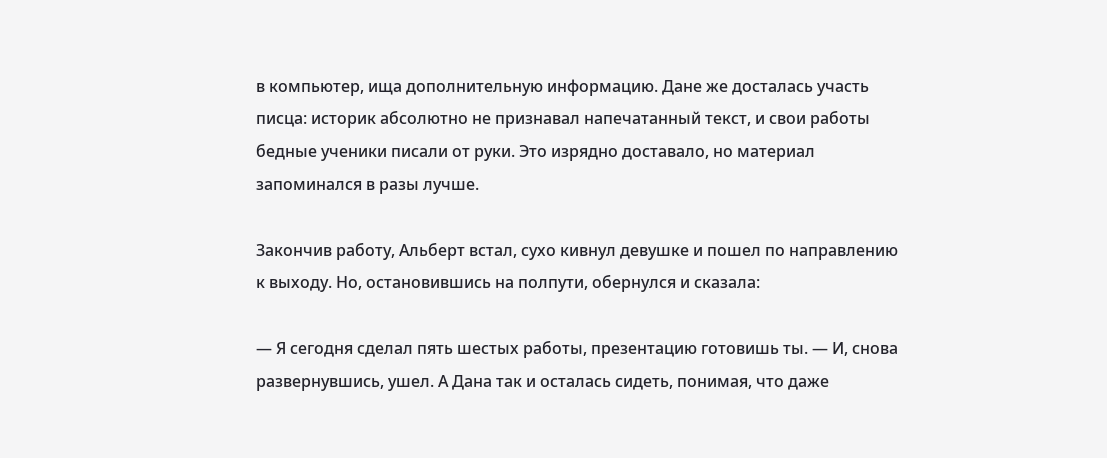в компьютер, ища дополнительную информацию. Дане же досталась участь писца: историк абсолютно не признавал напечатанный текст, и свои работы бедные ученики писали от руки. Это изрядно доставало, но материал запоминался в разы лучше.

Закончив работу, Альберт встал, сухо кивнул девушке и пошел по направлению к выходу. Но, остановившись на полпути, обернулся и сказала:

— Я сегодня сделал пять шестых работы, презентацию готовишь ты. — И, снова развернувшись, ушел. А Дана так и осталась сидеть, понимая, что даже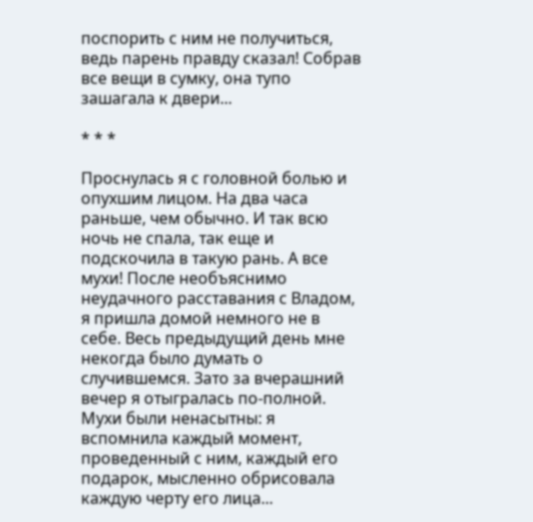поспорить с ним не получиться, ведь парень правду сказал! Собрав все вещи в сумку, она тупо зашагала к двери...

* * *

Проснулась я с головной болью и опухшим лицом. На два часа раньше, чем обычно. И так всю ночь не спала, так еще и подскочила в такую рань. А все мухи! После необъяснимо неудачного расставания с Владом, я пришла домой немного не в себе. Весь предыдущий день мне некогда было думать о случившемся. Зато за вчерашний вечер я отыгралась по-полной. Мухи были ненасытны: я вспомнила каждый момент, проведенный с ним, каждый его подарок, мысленно обрисовала каждую черту его лица...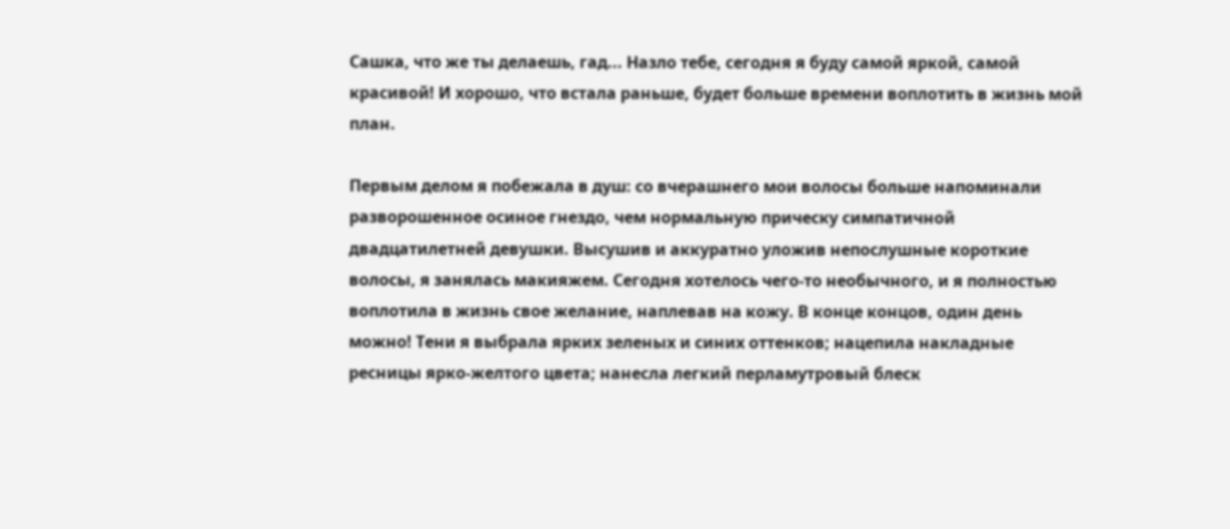Сашка, что же ты делаешь, гад... Назло тебе, сегодня я буду самой яркой, самой красивой! И хорошо, что встала раньше, будет больше времени воплотить в жизнь мой план.

Первым делом я побежала в душ: со вчерашнего мои волосы больше напоминали разворошенное осиное гнездо, чем нормальную прическу симпатичной двадцатилетней девушки. Высушив и аккуратно уложив непослушные короткие волосы, я занялась макияжем. Сегодня хотелось чего-то необычного, и я полностью воплотила в жизнь свое желание, наплевав на кожу. В конце концов, один день можно! Тени я выбрала ярких зеленых и синих оттенков; нацепила накладные ресницы ярко-желтого цвета; нанесла легкий перламутровый блеск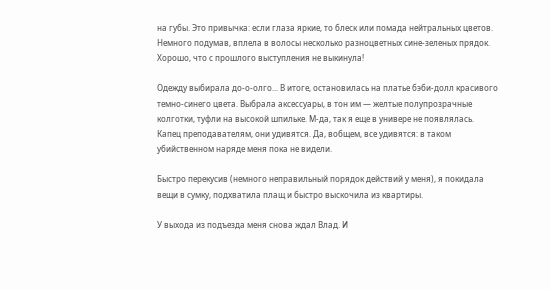на губы. Это привычка: если глаза яркие, то блеск или помада нейтральных цветов. Немного подумав, вплела в волосы несколько разноцветных сине-зеленых прядок. Хорошо, что с прошлого выступления не выкинула!

Одежду выбирала до-о-олго... В итоге, остановилась на платье бэби-долл красивого темно-синего цвета. Выбрала аксессуары, в тон им — желтые полупрозрачные колготки, туфли на высокой шпильке. М-да, так я еще в универе не появлялась. Капец преподавателям, они удивятся. Да, вобщем, все удивятся: в таком убийственном наряде меня пока не видели.

Быстро перекусив (немного неправильный порядок действий у меня), я покидала вещи в сумку, подхватила плащ и быстро выскочила из квартиры.

У выхода из подъезда меня снова ждал Влад. И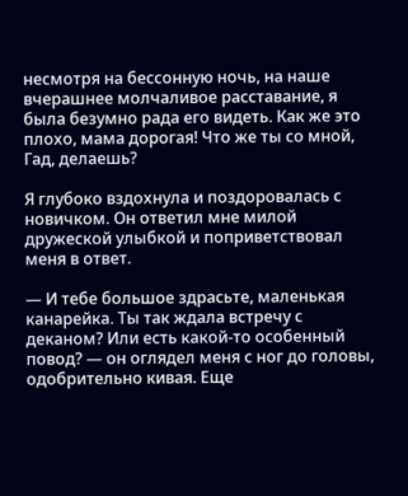несмотря на бессонную ночь, на наше вчерашнее молчаливое расставание, я была безумно рада его видеть. Как же это плохо, мама дорогая! Что же ты со мной, Гад, делаешь?

Я глубоко вздохнула и поздоровалась с новичком. Он ответил мне милой дружеской улыбкой и поприветствовал меня в ответ.

— И тебе большое здрасьте, маленькая канарейка. Ты так ждала встречу с деканом? Или есть какой-то особенный повод? — он оглядел меня с ног до головы, одобрительно кивая. Еще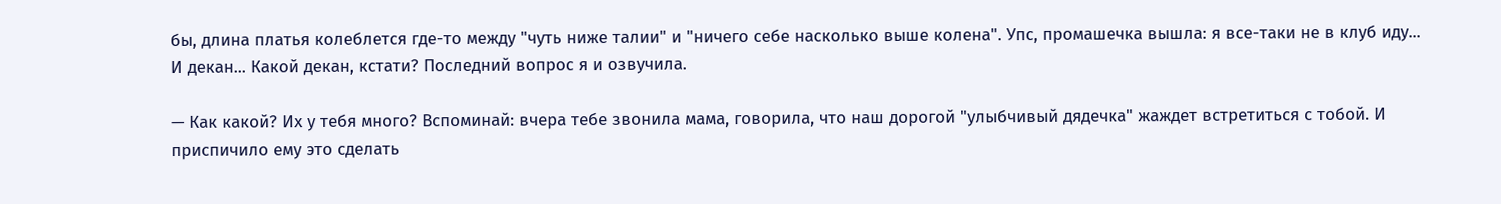бы, длина платья колеблется где-то между "чуть ниже талии" и "ничего себе насколько выше колена". Упс, промашечка вышла: я все-таки не в клуб иду... И декан... Какой декан, кстати? Последний вопрос я и озвучила.

— Как какой? Их у тебя много? Вспоминай: вчера тебе звонила мама, говорила, что наш дорогой "улыбчивый дядечка" жаждет встретиться с тобой. И приспичило ему это сделать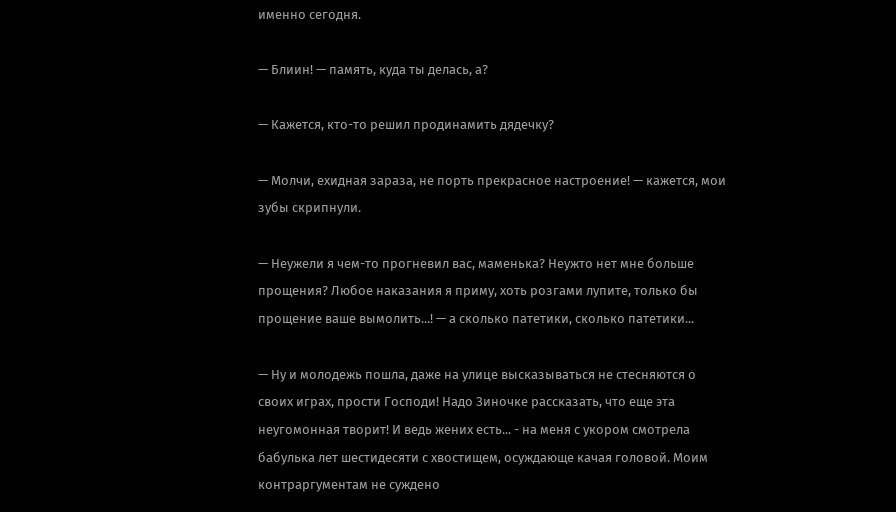именно сегодня.

— Блиин! — память, куда ты делась, а?

— Кажется, кто-то решил продинамить дядечку?

— Молчи, ехидная зараза, не порть прекрасное настроение! — кажется, мои зубы скрипнули.

— Неужели я чем-то прогневил вас, маменька? Неужто нет мне больше прощения? Любое наказания я приму, хоть розгами лупите, только бы прощение ваше вымолить...! — а сколько патетики, сколько патетики...

— Ну и молодежь пошла, даже на улице высказываться не стесняются о своих играх, прости Господи! Надо Зиночке рассказать, что еще эта неугомонная творит! И ведь жених есть... - на меня с укором смотрела бабулька лет шестидесяти с хвостищем, осуждающе качая головой. Моим контраргументам не суждено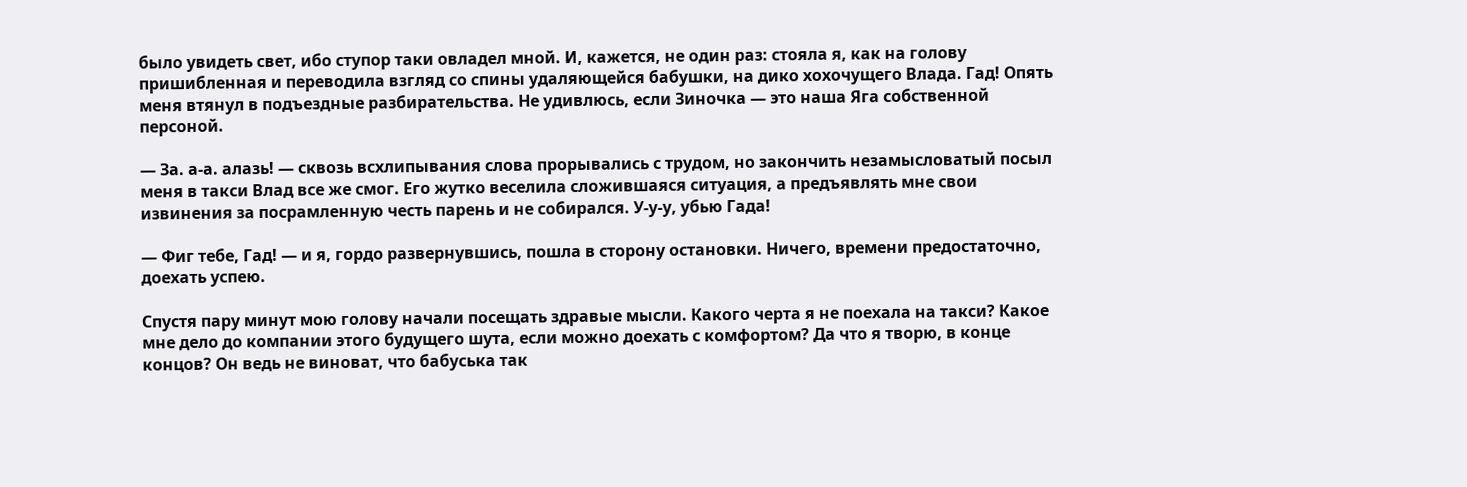было увидеть свет, ибо ступор таки овладел мной. И, кажется, не один раз: стояла я, как на голову пришибленная и переводила взгляд со спины удаляющейся бабушки, на дико хохочущего Влада. Гад! Опять меня втянул в подъездные разбирательства. Не удивлюсь, если Зиночка — это наша Яга собственной персоной.

— За. а-а. алазь! — сквозь всхлипывания слова прорывались с трудом, но закончить незамысловатый посыл меня в такси Влад все же смог. Его жутко веселила сложившаяся ситуация, а предъявлять мне свои извинения за посрамленную честь парень и не собирался. У-у-у, убью Гада!

— Фиг тебе, Гад! — и я, гордо развернувшись, пошла в сторону остановки. Ничего, времени предостаточно, доехать успею.

Спустя пару минут мою голову начали посещать здравые мысли. Какого черта я не поехала на такси? Какое мне дело до компании этого будущего шута, если можно доехать с комфортом? Да что я творю, в конце концов? Он ведь не виноват, что бабуська так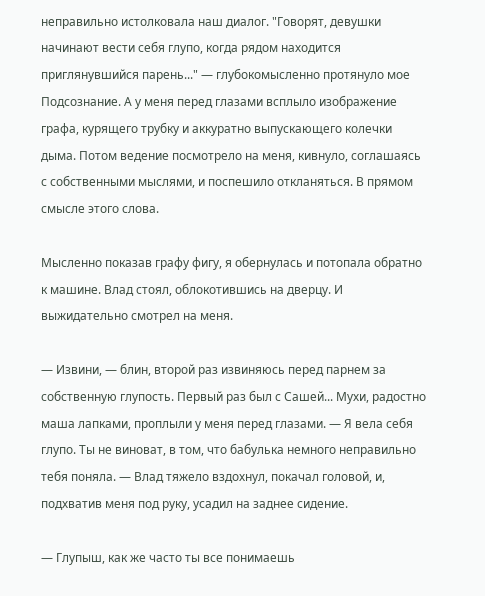неправильно истолковала наш диалог. "Говорят, девушки начинают вести себя глупо, когда рядом находится приглянувшийся парень..." — глубокомысленно протянуло мое Подсознание. А у меня перед глазами всплыло изображение графа, курящего трубку и аккуратно выпускающего колечки дыма. Потом ведение посмотрело на меня, кивнуло, соглашаясь с собственными мыслями, и поспешило откланяться. В прямом смысле этого слова.

Мысленно показав графу фигу, я обернулась и потопала обратно к машине. Влад стоял, облокотившись на дверцу. И выжидательно смотрел на меня.

— Извини, — блин, второй раз извиняюсь перед парнем за собственную глупость. Первый раз был с Сашей... Мухи, радостно маша лапками, проплыли у меня перед глазами. — Я вела себя глупо. Ты не виноват, в том, что бабулька немного неправильно тебя поняла. — Влад тяжело вздохнул, покачал головой, и, подхватив меня под руку, усадил на заднее сидение.

— Глупыш, как же часто ты все понимаешь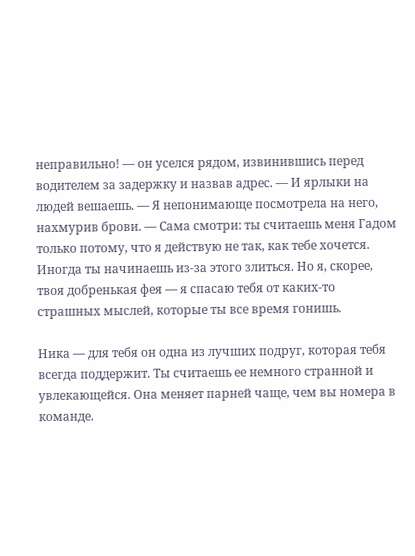неправильно! — он уселся рядом, извинившись перед водителем за задержку и назвав адрес. — И ярлыки на людей вешаешь. — Я непонимающе посмотрела на него, нахмурив брови. — Сама смотри: ты считаешь меня Гадом только потому, что я действую не так, как тебе хочется. Иногда ты начинаешь из-за этого злиться. Но я, скорее, твоя добренькая фея — я спасаю тебя от каких-то страшных мыслей, которые ты все время гонишь.

Ника — для тебя он одна из лучших подруг, которая тебя всегда поддержит. Ты считаешь ее немного странной и увлекающейся. Она меняет парней чаще, чем вы номера в команде.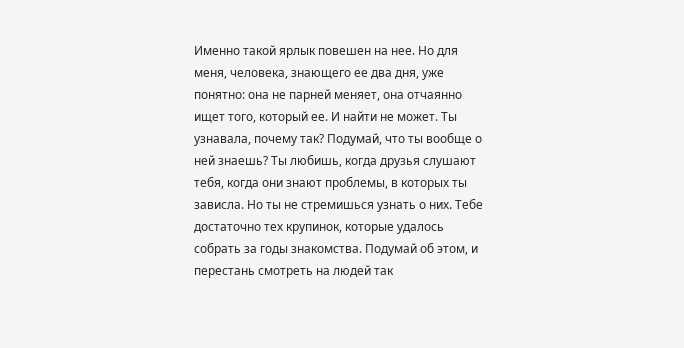Именно такой ярлык повешен на нее. Но для меня, человека, знающего ее два дня, уже понятно: она не парней меняет, она отчаянно ищет того, который ее. И найти не может. Ты узнавала, почему так? Подумай, что ты вообще о ней знаешь? Ты любишь, когда друзья слушают тебя, когда они знают проблемы, в которых ты зависла. Но ты не стремишься узнать о них. Тебе достаточно тех крупинок, которые удалось собрать за годы знакомства. Подумай об этом, и перестань смотреть на людей так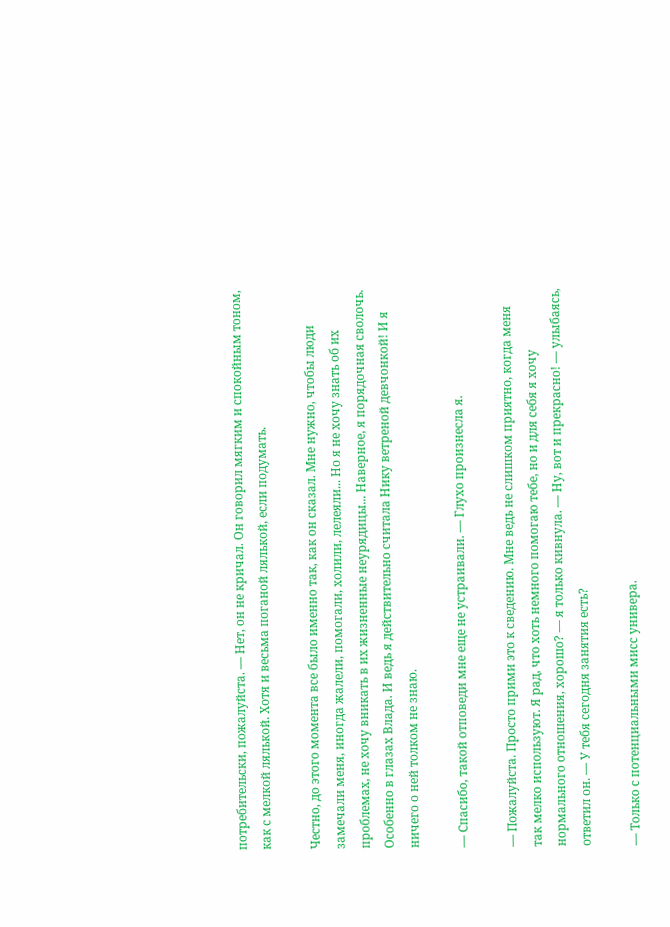потребительски, пожалуйста. — Нет, он не кричал. Он говорил мягким и спокойным тоном, как с мелкой лялькой. Хотя и весьма поганой лялькой, если подумать.

Честно, до этого момента все было именно так, как он сказал. Мне нужно, чтобы люди замечали меня, иногда жалели, помогали, холили, лелеяли... Но я не хочу знать об их проблемах, не хочу вникать в их жизненные неурядицы... Наверное, я порядочная сволочь. Особенно в глазах Влада. И ведь я действительно считала Нику ветреной девчонкой! И я ничего о ней толком не знаю.

— Спасибо, такой отповеди мне еще не устраивали. — Глухо произнесла я.

— Пожалуйста. Просто прими это к сведению. Мне ведь не слишком приятно, когда меня так мелко используют. Я рад, что хоть немного помогаю тебе, но и для себя я хочу нормального отношения, хорошо? — я только кивнула. — Ну, вот и прекрасно! — улыбаясь, ответил он. — У тебя сегодня занятия есть?

— Только с потенциальными мисс универа.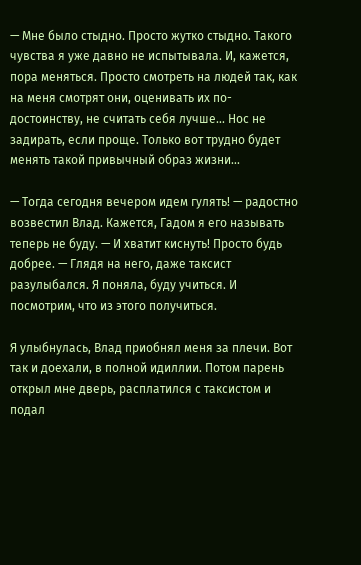— Мне было стыдно. Просто жутко стыдно. Такого чувства я уже давно не испытывала. И, кажется, пора меняться. Просто смотреть на людей так, как на меня смотрят они, оценивать их по-достоинству, не считать себя лучше... Нос не задирать, если проще. Только вот трудно будет менять такой привычный образ жизни...

— Тогда сегодня вечером идем гулять! — радостно возвестил Влад. Кажется, Гадом я его называть теперь не буду. — И хватит киснуть! Просто будь добрее. — Глядя на него, даже таксист разулыбался. Я поняла, буду учиться. И посмотрим, что из этого получиться.

Я улыбнулась, Влад приобнял меня за плечи. Вот так и доехали, в полной идиллии. Потом парень открыл мне дверь, расплатился с таксистом и подал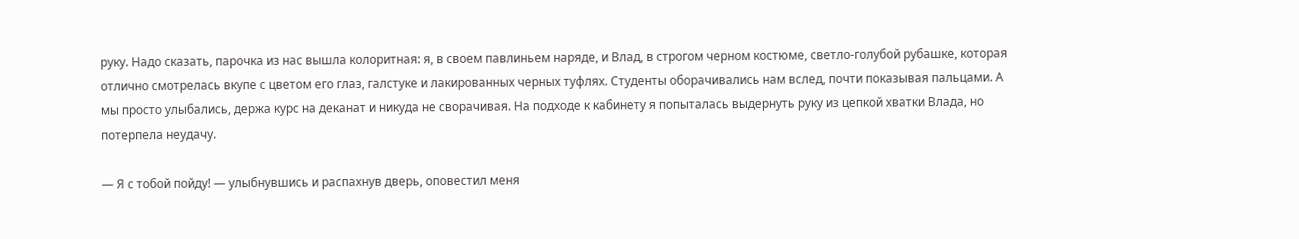руку. Надо сказать, парочка из нас вышла колоритная: я, в своем павлиньем наряде, и Влад, в строгом черном костюме, светло-голубой рубашке, которая отлично смотрелась вкупе с цветом его глаз, галстуке и лакированных черных туфлях. Студенты оборачивались нам вслед, почти показывая пальцами. А мы просто улыбались, держа курс на деканат и никуда не сворачивая. На подходе к кабинету я попыталась выдернуть руку из цепкой хватки Влада, но потерпела неудачу.

— Я с тобой пойду! — улыбнувшись и распахнув дверь, оповестил меня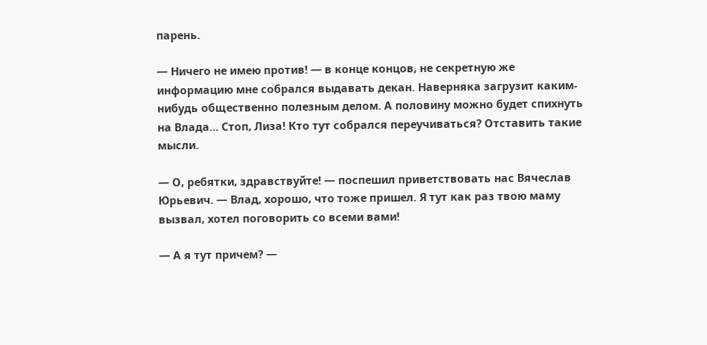парень.

— Ничего не имею против! — в конце концов, не секретную же информацию мне собрался выдавать декан. Наверняка загрузит каким-нибудь общественно полезным делом. А половину можно будет спихнуть на Влада... Стоп, Лиза! Кто тут собрался переучиваться? Отставить такие мысли.

— О, ребятки, здравствуйте! — поспешил приветствовать нас Вячеслав Юрьевич. — Влад, хорошо, что тоже пришел. Я тут как раз твою маму вызвал, хотел поговорить со всеми вами!

— А я тут причем? —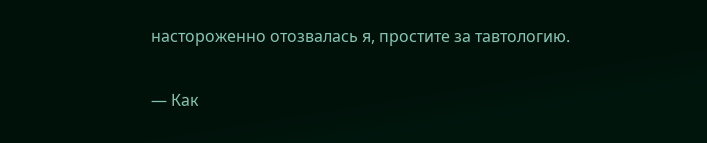настороженно отозвалась я, простите за тавтологию.

— Как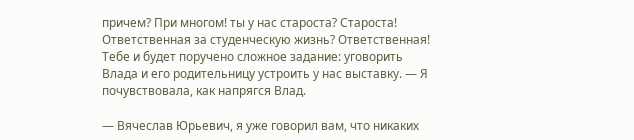причем? При многом! ты у нас староста? Староста! Ответственная за студенческую жизнь? Ответственная! Тебе и будет поручено сложное задание: уговорить Влада и его родительницу устроить у нас выставку. — Я почувствовала, как напрягся Влад.

— Вячеслав Юрьевич, я уже говорил вам, что никаких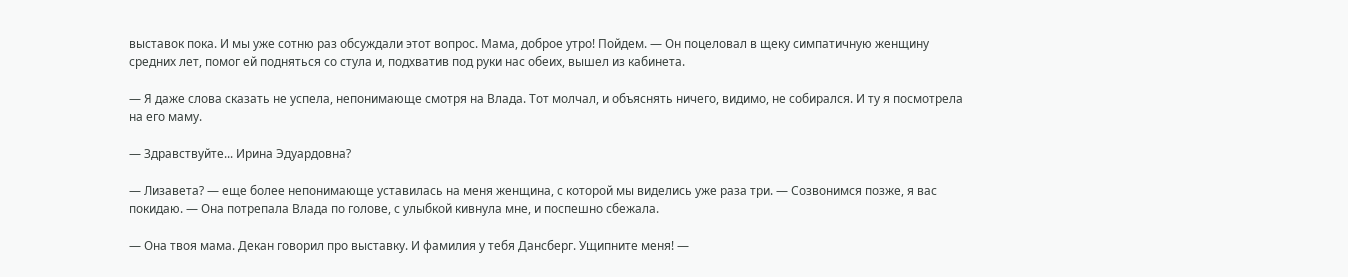выставок пока. И мы уже сотню раз обсуждали этот вопрос. Мама, доброе утро! Пойдем. — Он поцеловал в щеку симпатичную женщину средних лет, помог ей подняться со стула и, подхватив под руки нас обеих, вышел из кабинета.

— Я даже слова сказать не успела, непонимающе смотря на Влада. Тот молчал, и объяснять ничего, видимо, не собирался. И ту я посмотрела на его маму.

— Здравствуйте... Ирина Эдуардовна?

— Лизавета? — еще более непонимающе уставилась на меня женщина, с которой мы виделись уже раза три. — Созвонимся позже, я вас покидаю. — Она потрепала Влада по голове, с улыбкой кивнула мне, и поспешно сбежала.

— Она твоя мама. Декан говорил про выставку. И фамилия у тебя Дансберг. Ущипните меня! —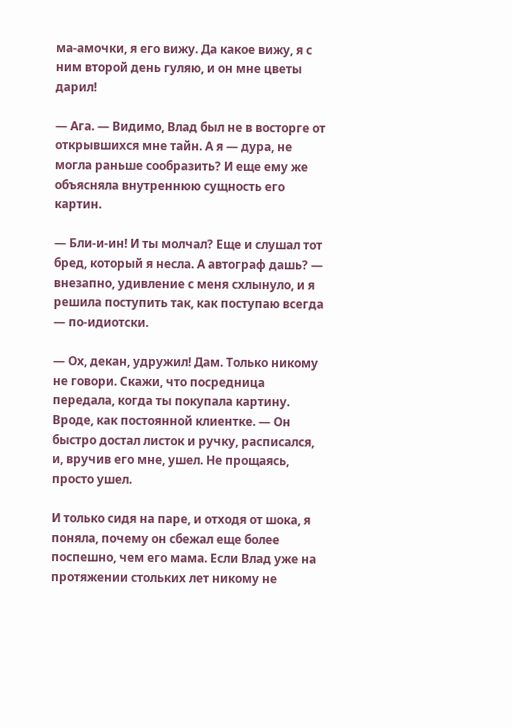ма-амочки, я его вижу. Да какое вижу, я с ним второй день гуляю, и он мне цветы дарил!

— Ага. — Видимо, Влад был не в восторге от открывшихся мне тайн. А я — дура, не могла раньше сообразить? И еще ему же объясняла внутреннюю сущность его картин.

— Бли-и-ин! И ты молчал? Еще и слушал тот бред, который я несла. А автограф дашь? — внезапно, удивление с меня схлынуло, и я решила поступить так, как поступаю всегда — по-идиотски.

— Ох, декан, удружил! Дам. Только никому не говори. Скажи, что посредница передала, когда ты покупала картину. Вроде, как постоянной клиентке. — Он быстро достал листок и ручку, расписался, и, вручив его мне, ушел. Не прощаясь, просто ушел.

И только сидя на паре, и отходя от шока, я поняла, почему он сбежал еще более поспешно, чем его мама. Если Влад уже на протяжении стольких лет никому не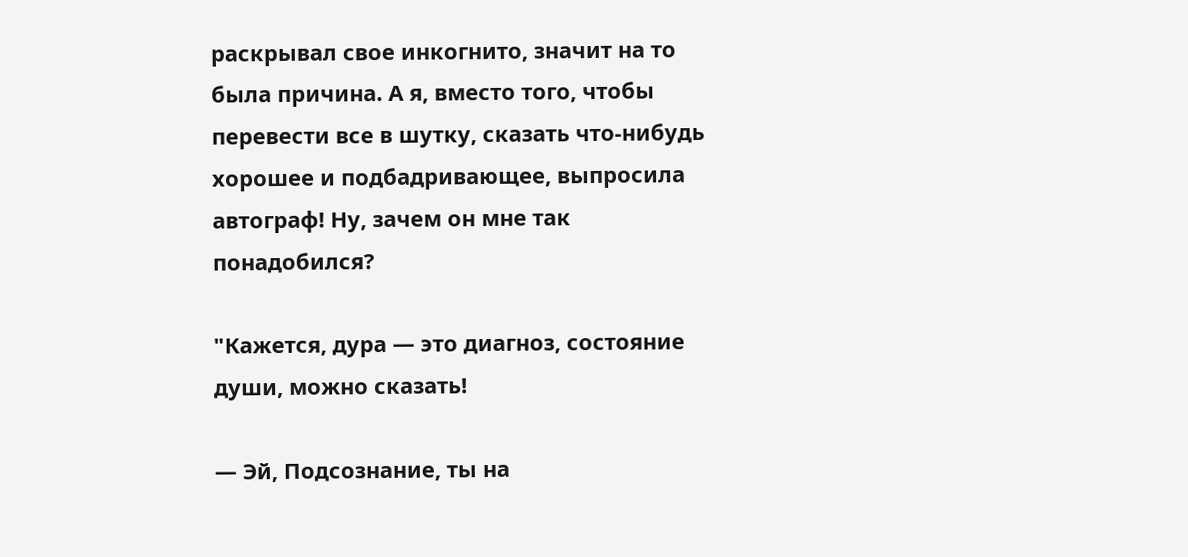раскрывал свое инкогнито, значит на то была причина. А я, вместо того, чтобы перевести все в шутку, сказать что-нибудь хорошее и подбадривающее, выпросила автограф! Ну, зачем он мне так понадобился?

"Кажется, дура — это диагноз, состояние души, можно сказать!

— Эй, Подсознание, ты на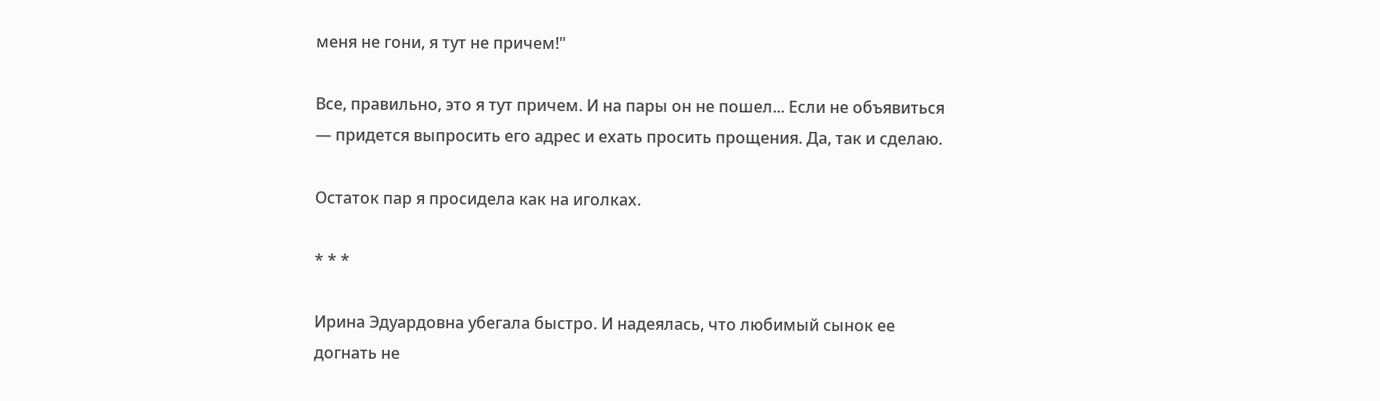меня не гони, я тут не причем!"

Все, правильно, это я тут причем. И на пары он не пошел... Если не объявиться — придется выпросить его адрес и ехать просить прощения. Да, так и сделаю.

Остаток пар я просидела как на иголках.

* * *

Ирина Эдуардовна убегала быстро. И надеялась, что любимый сынок ее догнать не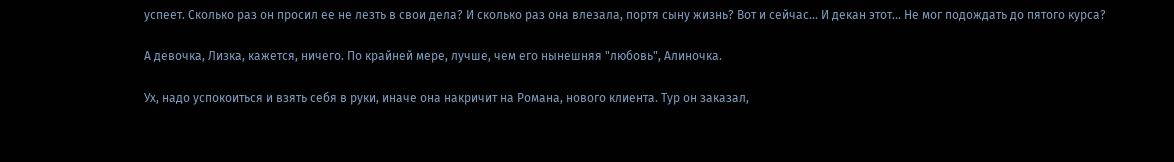успеет. Сколько раз он просил ее не лезть в свои дела? И сколько раз она влезала, портя сыну жизнь? Вот и сейчас... И декан этот... Не мог подождать до пятого курса?

А девочка, Лизка, кажется, ничего. По крайней мере, лучше, чем его нынешняя "любовь", Алиночка.

Ух, надо успокоиться и взять себя в руки, иначе она накричит на Романа, нового клиента. Тур он заказал,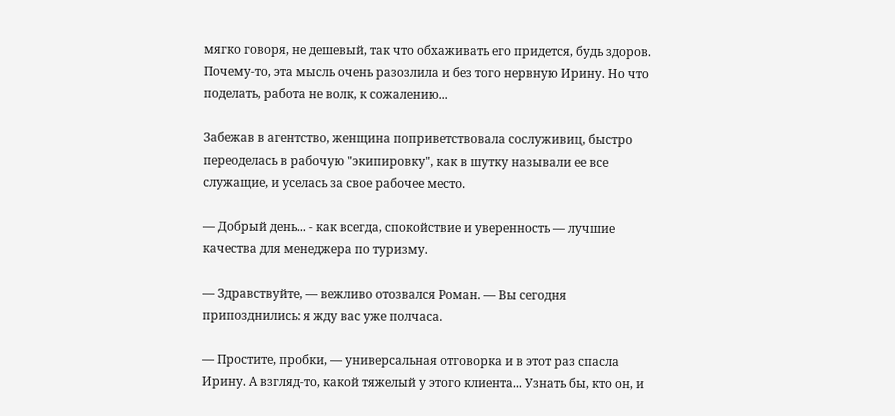мягко говоря, не дешевый, так что обхаживать его придется, будь здоров. Почему-то, эта мысль очень разозлила и без того нервную Ирину. Но что поделать, работа не волк, к сожалению...

Забежав в агентство, женщина поприветствовала сослуживиц, быстро переоделась в рабочую "экипировку", как в шутку называли ее все служащие, и уселась за свое рабочее место.

— Добрый день... - как всегда, спокойствие и уверенность — лучшие качества для менеджера по туризму.

— Здравствуйте, — вежливо отозвался Роман. — Вы сегодня припозднились: я жду вас уже полчаса.

— Простите, пробки, — универсальная отговорка и в этот раз спасла Ирину. А взгляд-то, какой тяжелый у этого клиента... Узнать бы, кто он, и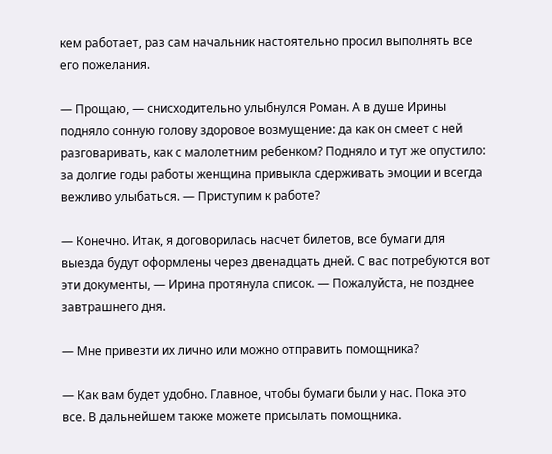кем работает, раз сам начальник настоятельно просил выполнять все его пожелания.

— Прощаю, — снисходительно улыбнулся Роман. А в душе Ирины подняло сонную голову здоровое возмущение: да как он смеет с ней разговаривать, как с малолетним ребенком? Подняло и тут же опустило: за долгие годы работы женщина привыкла сдерживать эмоции и всегда вежливо улыбаться. — Приступим к работе?

— Конечно. Итак, я договорилась насчет билетов, все бумаги для выезда будут оформлены через двенадцать дней. С вас потребуются вот эти документы, — Ирина протянула список. — Пожалуйста, не позднее завтрашнего дня.

— Мне привезти их лично или можно отправить помощника?

— Как вам будет удобно. Главное, чтобы бумаги были у нас. Пока это все. В дальнейшем также можете присылать помощника.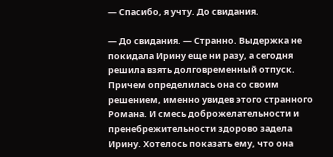— Спасибо, я учту. До свидания.

— До свидания. — Странно. Выдержка не покидала Ирину еще ни разу, а сегодня решила взять долговременный отпуск. Причем определилась она со своим решением, именно увидев этого странного Романа. И смесь доброжелательности и пренебрежительности здорово задела Ирину. Хотелось показать ему, что она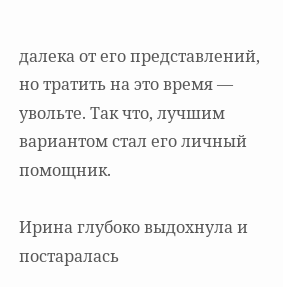далека от его представлений, но тратить на это время — увольте. Так что, лучшим вариантом стал его личный помощник.

Ирина глубоко выдохнула и постаралась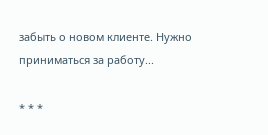забыть о новом клиенте. Нужно приниматься за работу...

* * *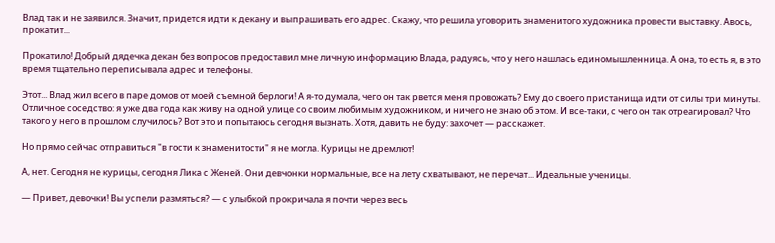Влад так и не заявился. Значит, придется идти к декану и выпрашивать его адрес. Скажу, что решила уговорить знаменитого художника провести выставку. Авось, прокатит...

Прокатило! Добрый дядечка декан без вопросов предоставил мне личную информацию Влада, радуясь, что у него нашлась единомышленница. А она, то есть я, в это время тщательно переписывала адрес и телефоны.

Этот... Влад жил всего в паре домов от моей съемной берлоги! А я-то думала, чего он так рвется меня провожать? Ему до своего пристанища идти от силы три минуты. Отличное соседство: я уже два года как живу на одной улице со своим любимым художником, и ничего не знаю об этом. И все-таки, с чего он так отреагировал? Что такого у него в прошлом случилось? Вот это и попытаюсь сегодня вызнать. Хотя, давить не буду: захочет — расскажет.

Но прямо сейчас отправиться "в гости к знаменитости" я не могла. Курицы не дремлют!

А, нет. Сегодня не курицы, сегодня Лика с Женей. Они девчонки нормальные, все на лету схватывают, не перечат... Идеальные ученицы.

— Привет, девочки! Вы успели размяться? — с улыбкой прокричала я почти через весь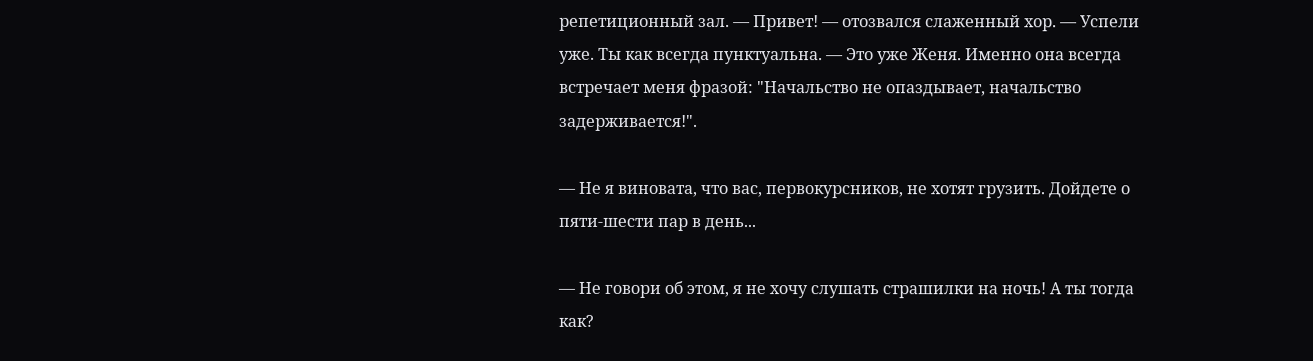репетиционный зал. — Привет! — отозвался слаженный хор. — Успели уже. Ты как всегда пунктуальна. — Это уже Женя. Именно она всегда встречает меня фразой: "Начальство не опаздывает, начальство задерживается!".

— Не я виновата, что вас, первокурсников, не хотят грузить. Дойдете о пяти-шести пар в день...

— Не говори об этом, я не хочу слушать страшилки на ночь! А ты тогда как?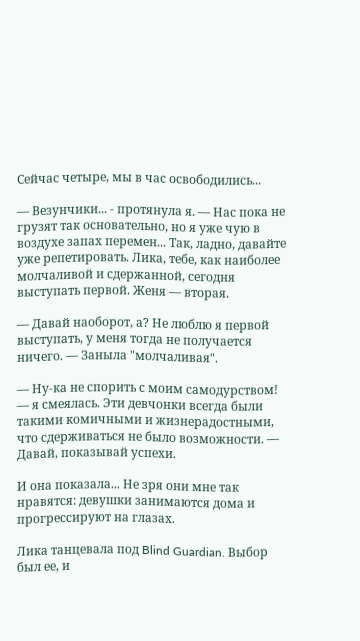Сейчас четыре, мы в час освободились...

— Везунчики... - протянула я. — Нас пока не грузят так основательно, но я уже чую в воздухе запах перемен... Так, ладно, давайте уже репетировать. Лика, тебе, как наиболее молчаливой и сдержанной, сегодня выступать первой. Женя — вторая.

— Давай наоборот, а? Не люблю я первой выступать, у меня тогда не получается ничего. — Заныла "молчаливая".

— Ну-ка не спорить с моим самодурством! — я смеялась. Эти девчонки всегда были такими комичными и жизнерадостными, что сдерживаться не было возможности. — Давай, показывай успехи.

И она показала... Не зря они мне так нравятся: девушки занимаются дома и прогрессируют на глазах.

Лика танцевала под Blind Guardian. Выбор был ее, и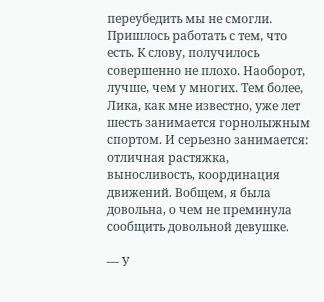переубедить мы не смогли. Пришлось работать с тем, что есть. К слову, получилось совершенно не плохо. Наоборот, лучше, чем у многих. Тем более, Лика, как мне известно, уже лет шесть занимается горнолыжным спортом. И серьезно занимается: отличная растяжка, выносливость, координация движений. Вобщем, я была довольна, о чем не преминула сообщить довольной девушке.

— У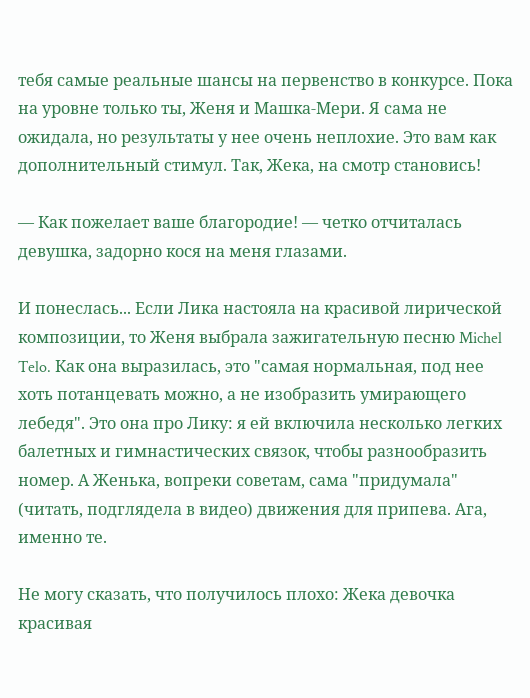тебя самые реальные шансы на первенство в конкурсе. Пока на уровне только ты, Женя и Машка-Мери. Я сама не ожидала, но результаты у нее очень неплохие. Это вам как дополнительный стимул. Так, Жека, на смотр становись!

— Как пожелает ваше благородие! — четко отчиталась девушка, задорно кося на меня глазами.

И понеслась... Если Лика настояла на красивой лирической композиции, то Женя выбрала зажигательную песню Michel Telo. Как она выразилась, это "самая нормальная, под нее хоть потанцевать можно, а не изобразить умирающего лебедя". Это она про Лику: я ей включила несколько легких балетных и гимнастических связок, чтобы разнообразить номер. А Женька, вопреки советам, сама "придумала" (читать, подглядела в видео) движения для припева. Ага, именно те.

Не могу сказать, что получилось плохо: Жека девочка красивая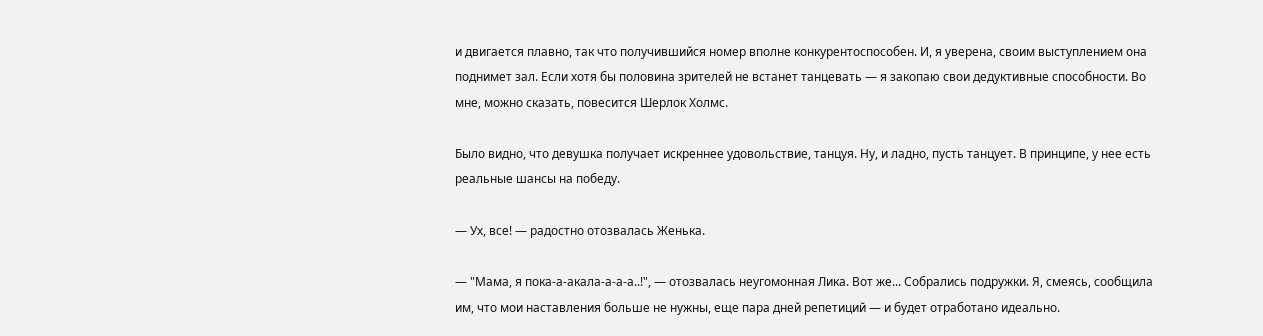и двигается плавно, так что получившийся номер вполне конкурентоспособен. И, я уверена, своим выступлением она поднимет зал. Если хотя бы половина зрителей не встанет танцевать — я закопаю свои дедуктивные способности. Во мне, можно сказать, повесится Шерлок Холмс.

Было видно, что девушка получает искреннее удовольствие, танцуя. Ну, и ладно, пусть танцует. В принципе, у нее есть реальные шансы на победу.

— Ух, все! — радостно отозвалась Женька.

— "Мама, я пока-а-акала-а-а-а..!", — отозвалась неугомонная Лика. Вот же... Собрались подружки. Я, смеясь, сообщила им, что мои наставления больше не нужны, еще пара дней репетиций — и будет отработано идеально.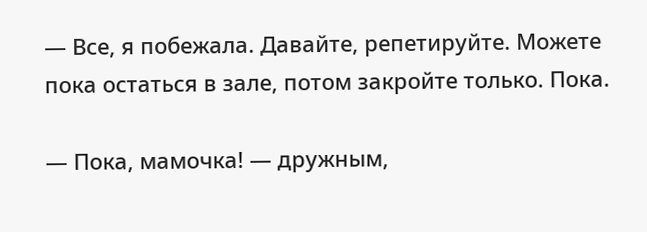— Все, я побежала. Давайте, репетируйте. Можете пока остаться в зале, потом закройте только. Пока.

— Пока, мамочка! — дружным,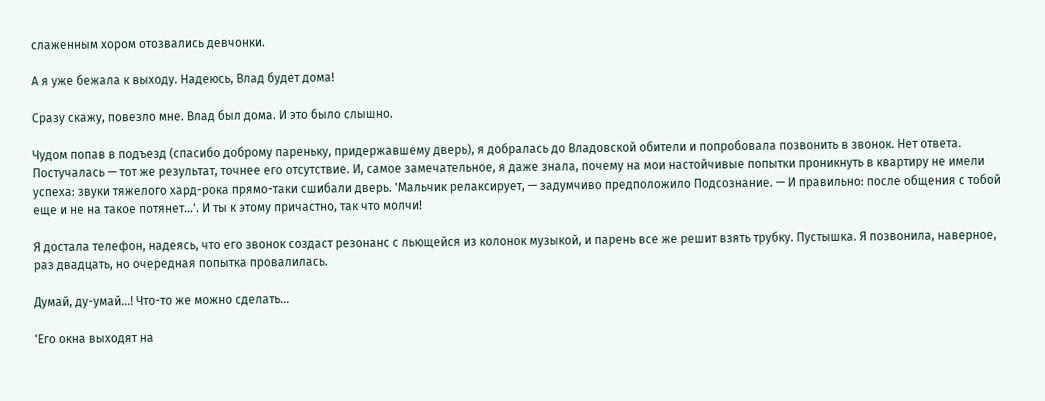слаженным хором отозвались девчонки.

А я уже бежала к выходу. Надеюсь, Влад будет дома!

Сразу скажу, повезло мне. Влад был дома. И это было слышно.

Чудом попав в подъезд (спасибо доброму пареньку, придержавшему дверь), я добралась до Владовской обители и попробовала позвонить в звонок. Нет ответа. Постучалась — тот же результат, точнее его отсутствие. И, самое замечательное, я даже знала, почему на мои настойчивые попытки проникнуть в квартиру не имели успеха: звуки тяжелого хард-рока прямо-таки сшибали дверь. 'Мальчик релаксирует, — задумчиво предположило Подсознание. — И правильно: после общения с тобой еще и не на такое потянет...'. И ты к этому причастно, так что молчи!

Я достала телефон, надеясь, что его звонок создаст резонанс с льющейся из колонок музыкой, и парень все же решит взять трубку. Пустышка. Я позвонила, наверное, раз двадцать, но очередная попытка провалилась.

Думай, ду-умай...! Что-то же можно сделать...

'Его окна выходят на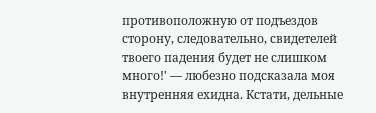противоположную от подъездов сторону, следовательно, свидетелей твоего падения будет не слишком много!' — любезно подсказала моя внутренняя ехидна. Кстати, дельные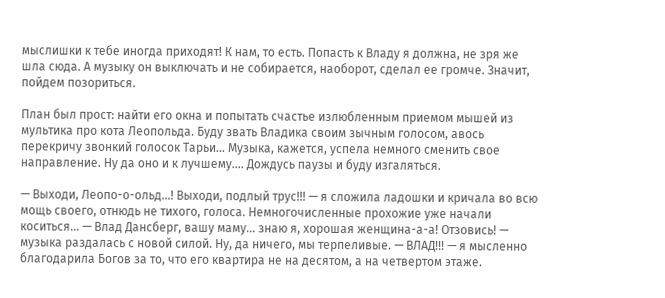мыслишки к тебе иногда приходят! К нам, то есть. Попасть к Владу я должна, не зря же шла сюда. А музыку он выключать и не собирается, наоборот, сделал ее громче. Значит, пойдем позориться.

План был прост: найти его окна и попытать счастье излюбленным приемом мышей из мультика про кота Леопольда. Буду звать Владика своим зычным голосом, авось перекричу звонкий голосок Тарьи... Музыка, кажется, успела немного сменить свое направление. Ну да оно и к лучшему.... Дождусь паузы и буду изгаляться.

— Выходи, Леопо-о-ольд...! Выходи, подлый трус!!! — я сложила ладошки и кричала во всю мощь своего, отнюдь не тихого, голоса. Немногочисленные прохожие уже начали коситься... — Влад Дансберг, вашу маму... знаю я, хорошая женщина-а-а! Отзовись! — музыка раздалась с новой силой. Ну, да ничего, мы терпеливые. — ВЛАД!!! — я мысленно благодарила Богов за то, что его квартира не на десятом, а на четвертом этаже.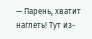— Парень, хватит наглеть! Тут из-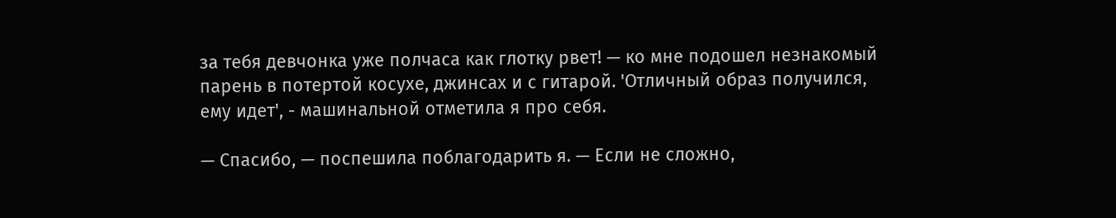за тебя девчонка уже полчаса как глотку рвет! — ко мне подошел незнакомый парень в потертой косухе, джинсах и с гитарой. 'Отличный образ получился, ему идет', - машинальной отметила я про себя.

— Спасибо, — поспешила поблагодарить я. — Если не сложно,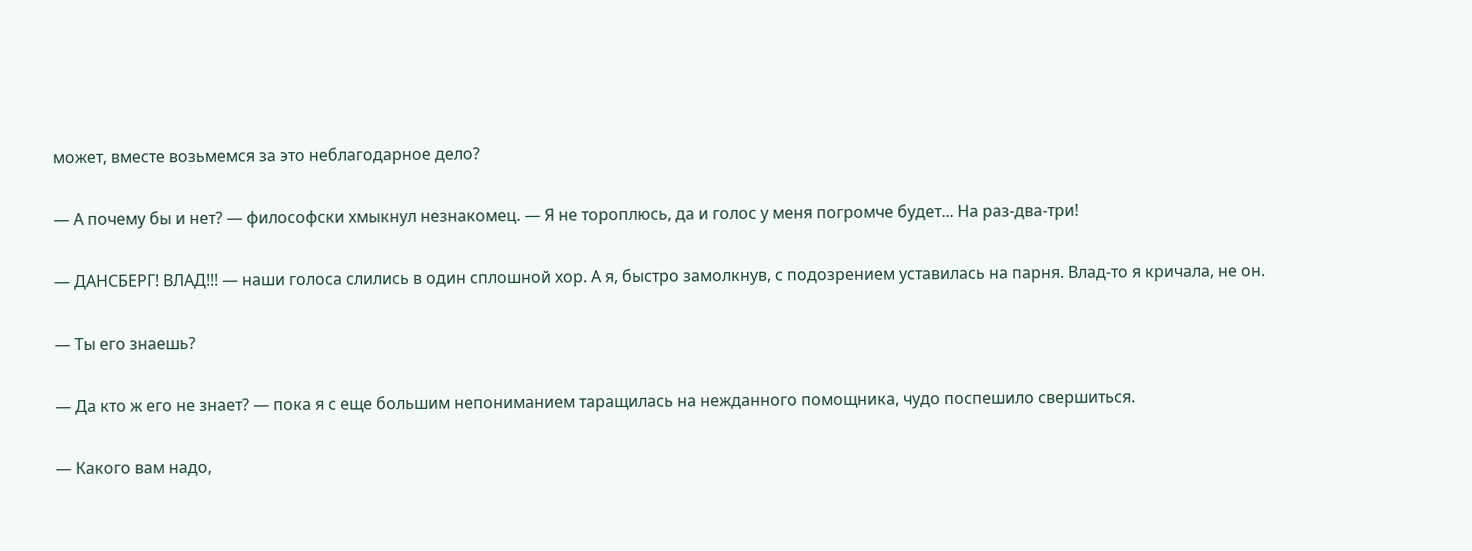может, вместе возьмемся за это неблагодарное дело?

— А почему бы и нет? — философски хмыкнул незнакомец. — Я не тороплюсь, да и голос у меня погромче будет... На раз-два-три!

— ДАНСБЕРГ! ВЛАД!!! — наши голоса слились в один сплошной хор. А я, быстро замолкнув, с подозрением уставилась на парня. Влад-то я кричала, не он.

— Ты его знаешь?

— Да кто ж его не знает? — пока я с еще большим непониманием таращилась на нежданного помощника, чудо поспешило свершиться.

— Какого вам надо,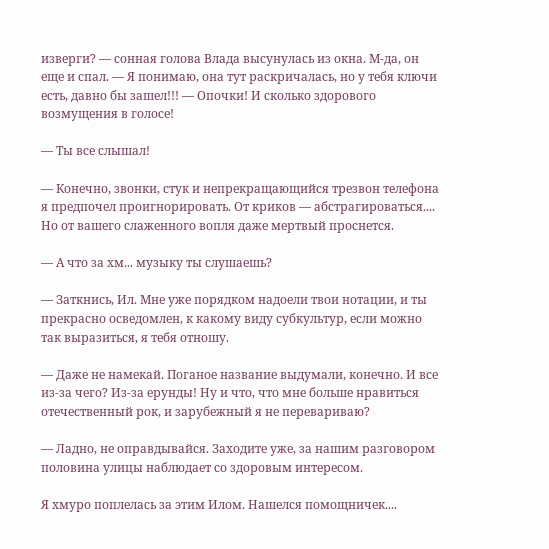изверги? — сонная голова Влада высунулась из окна. М-да, он еще и спал. — Я понимаю, она тут раскричалась, но у тебя ключи есть, давно бы зашел!!! — Опочки! И сколько здорового возмущения в голосе!

— Ты все слышал!

— Конечно, звонки, стук и непрекращающийся трезвон телефона я предпочел проигнорировать. От криков — абстрагироваться.... Но от вашего слаженного вопля даже мертвый проснется.

— А что за хм... музыку ты слушаешь?

— Заткнись, Ил. Мне уже порядком надоели твои нотации, и ты прекрасно осведомлен, к какому виду субкультур, если можно так выразиться, я тебя отношу.

— Даже не намекай. Поганое название выдумали, конечно. И все из-за чего? Из-за ерунды! Ну и что, что мне больше нравиться отечественный рок, и зарубежный я не перевариваю?

— Ладно, не оправдывайся. Заходите уже, за нашим разговором половина улицы наблюдает со здоровым интересом.

Я хмуро поплелась за этим Илом. Нашелся помощничек....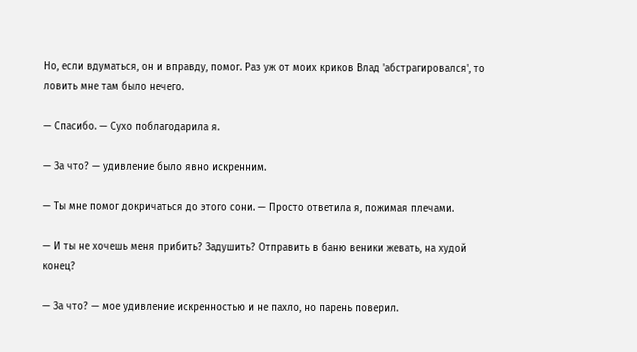Но, если вдуматься, он и вправду, помог. Раз уж от моих криков Влад 'абстрагировался', то ловить мне там было нечего.

— Спасибо. — Сухо поблагодарила я.

— За что? — удивление было явно искренним.

— Ты мне помог докричаться до этого сони. — Просто ответила я, пожимая плечами.

— И ты не хочешь меня прибить? Задушить? Отправить в баню веники жевать, на худой конец?

— За что? — мое удивление искренностью и не пахло, но парень поверил.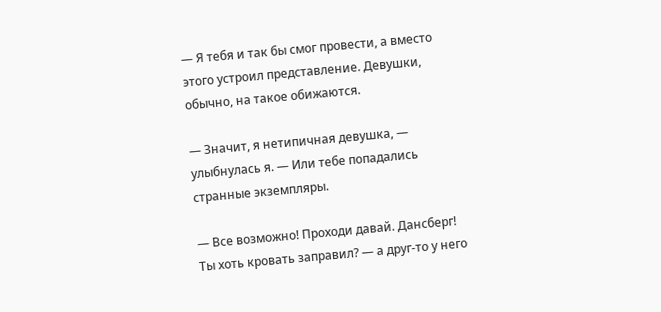— Я тебя и так бы смог провести, а вместо этого устроил представление. Девушки, обычно, на такое обижаются.

— Значит, я нетипичная девушка, — улыбнулась я. — Или тебе попадались странные экземпляры.

— Все возможно! Проходи давай. Дансберг! Ты хоть кровать заправил? — а друг-то у него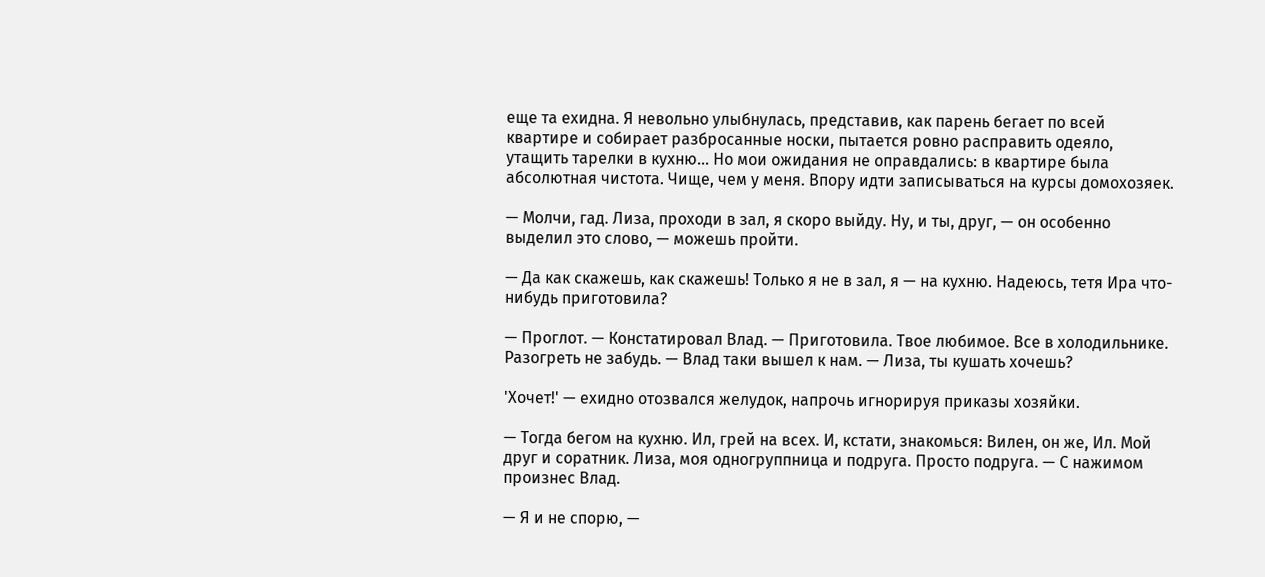еще та ехидна. Я невольно улыбнулась, представив, как парень бегает по всей квартире и собирает разбросанные носки, пытается ровно расправить одеяло, утащить тарелки в кухню... Но мои ожидания не оправдались: в квартире была абсолютная чистота. Чище, чем у меня. Впору идти записываться на курсы домохозяек.

— Молчи, гад. Лиза, проходи в зал, я скоро выйду. Ну, и ты, друг, — он особенно выделил это слово, — можешь пройти.

— Да как скажешь, как скажешь! Только я не в зал, я — на кухню. Надеюсь, тетя Ира что-нибудь приготовила?

— Проглот. — Констатировал Влад. — Приготовила. Твое любимое. Все в холодильнике. Разогреть не забудь. — Влад таки вышел к нам. — Лиза, ты кушать хочешь?

'Хочет!' — ехидно отозвался желудок, напрочь игнорируя приказы хозяйки.

— Тогда бегом на кухню. Ил, грей на всех. И, кстати, знакомься: Вилен, он же, Ил. Мой друг и соратник. Лиза, моя одногруппница и подруга. Просто подруга. — С нажимом произнес Влад.

— Я и не спорю, —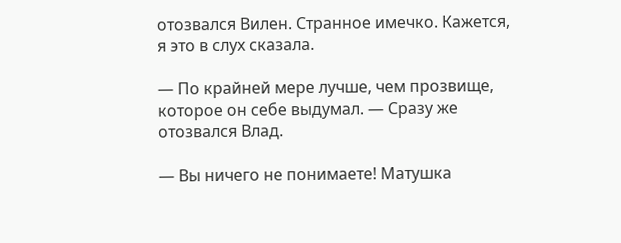отозвался Вилен. Странное имечко. Кажется, я это в слух сказала.

— По крайней мере лучше, чем прозвище, которое он себе выдумал. — Сразу же отозвался Влад.

— Вы ничего не понимаете! Матушка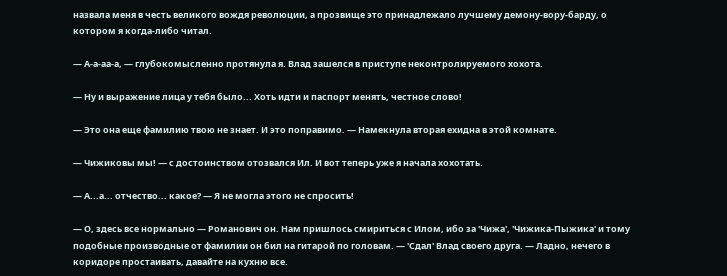назвала меня в честь великого вождя революции, а прозвище это принадлежало лучшему демону-вору-барду, о котором я когда-либо читал.

— А-а-аа-а, — глубокомысленно протянула я. Влад зашелся в приступе неконтролируемого хохота.

— Ну и выражение лица у тебя было... Хоть идти и паспорт менять, честное слово!

— Это она еще фамилию твою не знает. И это поправимо. — Намекнула вторая ехидна в этой комнате.

— Чижиковы мы! — с достоинством отозвался Ил. И вот теперь уже я начала хохотать.

— А...а... отчество... какое? — Я не могла этого не спросить!

— О, здесь все нормально — Романович он. Нам пришлось смириться с Илом, ибо за 'Чижа', 'Чижика-Пыжика' и тому подобные производные от фамилии он бил на гитарой по головам. — 'Сдал' Влад своего друга. — Ладно, нечего в коридоре простаивать, давайте на кухню все.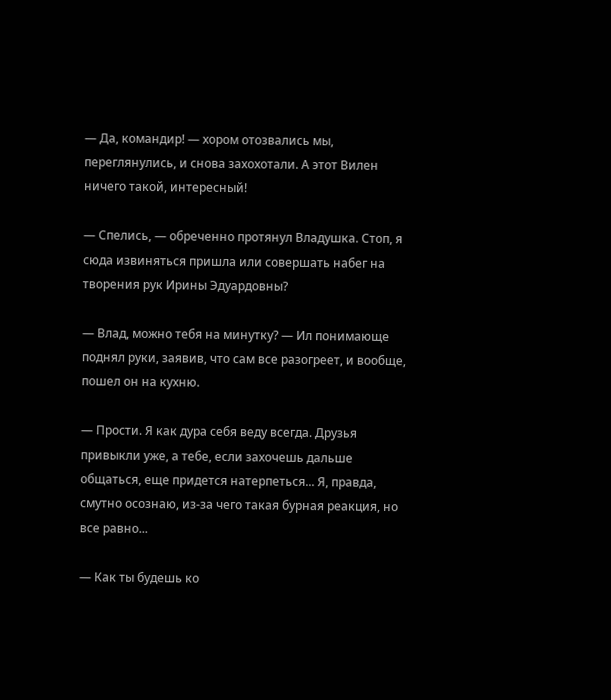— Да, командир! — хором отозвались мы, переглянулись, и снова захохотали. А этот Вилен ничего такой, интересный!

— Спелись, — обреченно протянул Владушка. Стоп, я сюда извиняться пришла или совершать набег на творения рук Ирины Эдуардовны?

— Влад, можно тебя на минутку? — Ил понимающе поднял руки, заявив, что сам все разогреет, и вообще, пошел он на кухню.

— Прости. Я как дура себя веду всегда. Друзья привыкли уже, а тебе, если захочешь дальше общаться, еще придется натерпеться... Я, правда, смутно осознаю, из-за чего такая бурная реакция, но все равно...

— Как ты будешь ко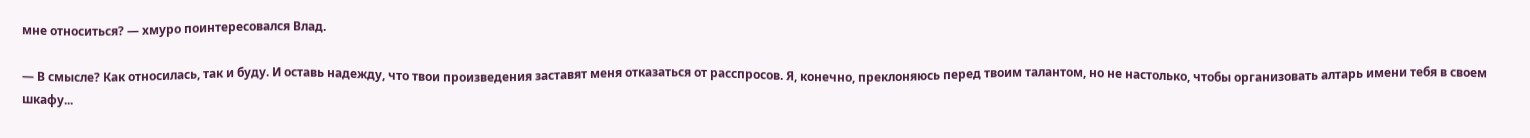мне относиться? — хмуро поинтересовался Влад.

— В смысле? Как относилась, так и буду. И оставь надежду, что твои произведения заставят меня отказаться от расспросов. Я, конечно, преклоняюсь перед твоим талантом, но не настолько, чтобы организовать алтарь имени тебя в своем шкафу...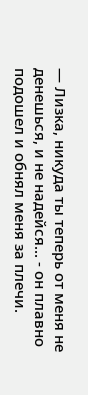— Лизка, никуда ты теперь от меня не денешься, и не надейся... - он плавно подошел и обнял меня за плечи.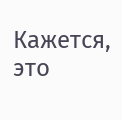Кажется, это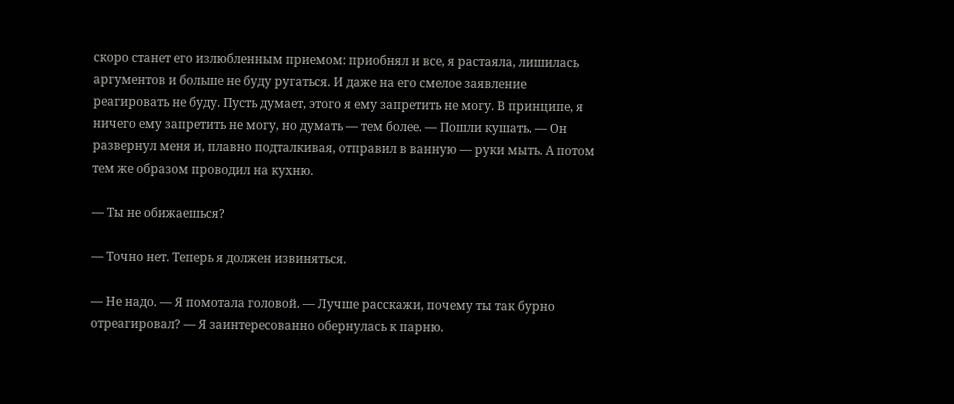скоро станет его излюбленным приемом: приобнял и все, я растаяла, лишилась аргументов и больше не буду ругаться. И даже на его смелое заявление реагировать не буду. Пусть думает, этого я ему запретить не могу. В принципе, я ничего ему запретить не могу, но думать — тем более. — Пошли кушать. — Он развернул меня и, плавно подталкивая, отправил в ванную — руки мыть. А потом тем же образом проводил на кухню.

— Ты не обижаешься?

— Точно нет. Теперь я должен извиняться.

— Не надо. — Я помотала головой. — Лучше расскажи, почему ты так бурно отреагировал? — Я заинтересованно обернулась к парню.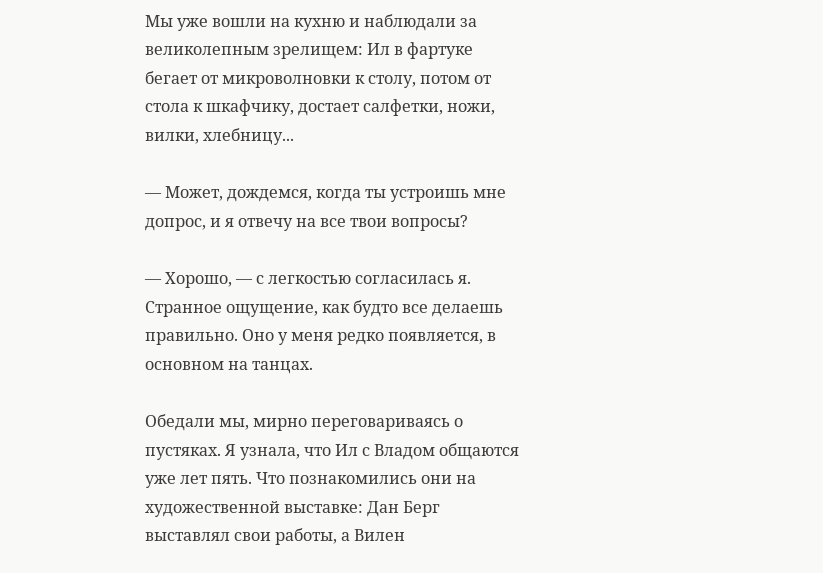Мы уже вошли на кухню и наблюдали за великолепным зрелищем: Ил в фартуке бегает от микроволновки к столу, потом от стола к шкафчику, достает салфетки, ножи, вилки, хлебницу...

— Может, дождемся, когда ты устроишь мне допрос, и я отвечу на все твои вопросы?

— Хорошо, — с легкостью согласилась я. Странное ощущение, как будто все делаешь правильно. Оно у меня редко появляется, в основном на танцах.

Обедали мы, мирно переговариваясь о пустяках. Я узнала, что Ил с Владом общаются уже лет пять. Что познакомились они на художественной выставке: Дан Берг выставлял свои работы, а Вилен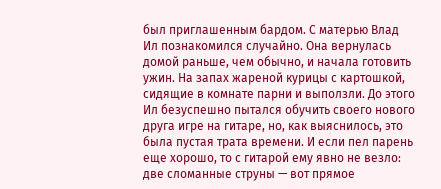был приглашенным бардом. С матерью Влад Ил познакомился случайно. Она вернулась домой раньше, чем обычно, и начала готовить ужин. На запах жареной курицы с картошкой, сидящие в комнате парни и выползли. До этого Ил безуспешно пытался обучить своего нового друга игре на гитаре, но, как выяснилось, это была пустая трата времени. И если пел парень еще хорошо, то с гитарой ему явно не везло: две сломанные струны — вот прямое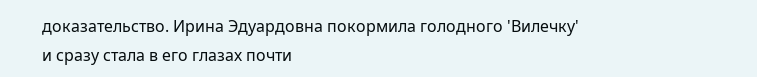доказательство. Ирина Эдуардовна покормила голодного 'Вилечку' и сразу стала в его глазах почти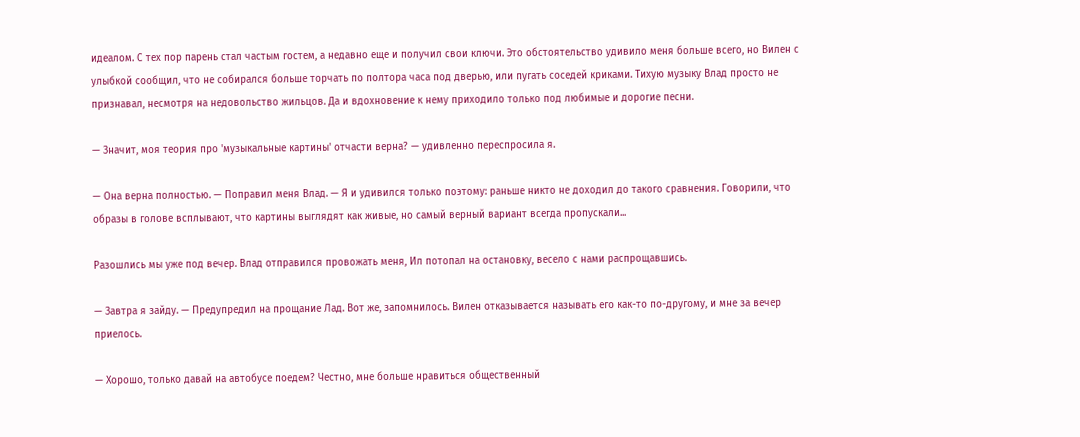идеалом. С тех пор парень стал частым гостем, а недавно еще и получил свои ключи. Это обстоятельство удивило меня больше всего, но Вилен с улыбкой сообщил, что не собирался больше торчать по полтора часа под дверью, или пугать соседей криками. Тихую музыку Влад просто не признавал, несмотря на недовольство жильцов. Да и вдохновение к нему приходило только под любимые и дорогие песни.

— Значит, моя теория про 'музыкальные картины' отчасти верна? — удивленно переспросила я.

— Она верна полностью. — Поправил меня Влад. — Я и удивился только поэтому: раньше никто не доходил до такого сравнения. Говорили, что образы в голове всплывают, что картины выглядят как живые, но самый верный вариант всегда пропускали...

Разошлись мы уже под вечер. Влад отправился провожать меня, Ил потопал на остановку, весело с нами распрощавшись.

— Завтра я зайду. — Предупредил на прощание Лад. Вот же, запомнилось. Вилен отказывается называть его как-то по-другому, и мне за вечер приелось.

— Хорошо, только давай на автобусе поедем? Честно, мне больше нравиться общественный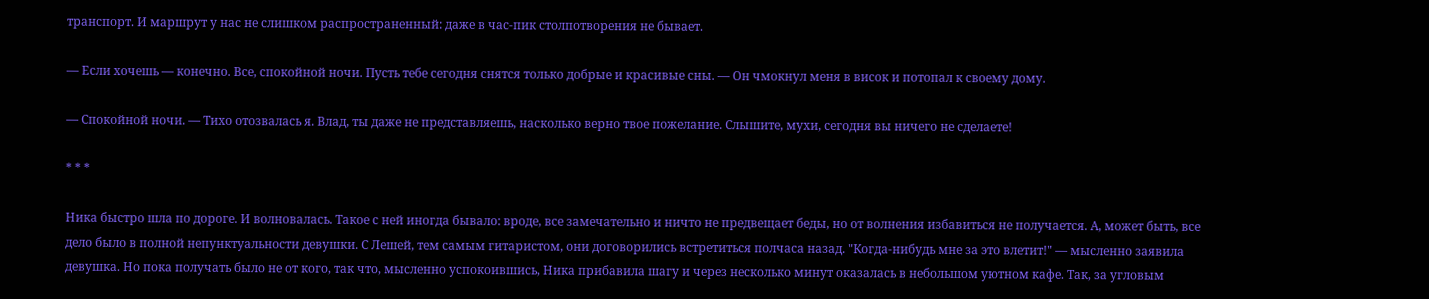транспорт. И маршрут у нас не слишком распространенный: даже в час-пик столпотворения не бывает.

— Если хочешь — конечно. Все, спокойной ночи. Пусть тебе сегодня снятся только добрые и красивые сны. — Он чмокнул меня в висок и потопал к своему дому.

— Спокойной ночи. — Тихо отозвалась я. Влад, ты даже не представляешь, насколько верно твое пожелание. Слышите, мухи, сегодня вы ничего не сделаете!

* * *

Ника быстро шла по дороге. И волновалась. Такое с ней иногда бывало: вроде, все замечательно и ничто не предвещает беды, но от волнения избавиться не получается. А, может быть, все дело было в полной непунктуальности девушки. С Лешей, тем самым гитаристом, они договорились встретиться полчаса назад. "Когда-нибудь мне за это влетит!" — мысленно заявила девушка. Но пока получать было не от кого, так что, мысленно успокоившись, Ника прибавила шагу и через несколько минут оказалась в небольшом уютном кафе. Так, за угловым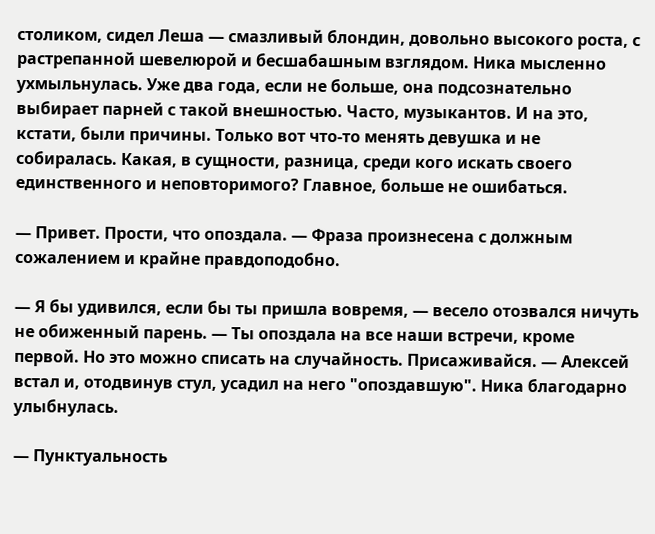столиком, сидел Леша — смазливый блондин, довольно высокого роста, с растрепанной шевелюрой и бесшабашным взглядом. Ника мысленно ухмыльнулась. Уже два года, если не больше, она подсознательно выбирает парней с такой внешностью. Часто, музыкантов. И на это, кстати, были причины. Только вот что-то менять девушка и не собиралась. Какая, в сущности, разница, среди кого искать своего единственного и неповторимого? Главное, больше не ошибаться.

— Привет. Прости, что опоздала. — Фраза произнесена с должным сожалением и крайне правдоподобно.

— Я бы удивился, если бы ты пришла вовремя, — весело отозвался ничуть не обиженный парень. — Ты опоздала на все наши встречи, кроме первой. Но это можно списать на случайность. Присаживайся. — Алексей встал и, отодвинув стул, усадил на него "опоздавшую". Ника благодарно улыбнулась.

— Пунктуальность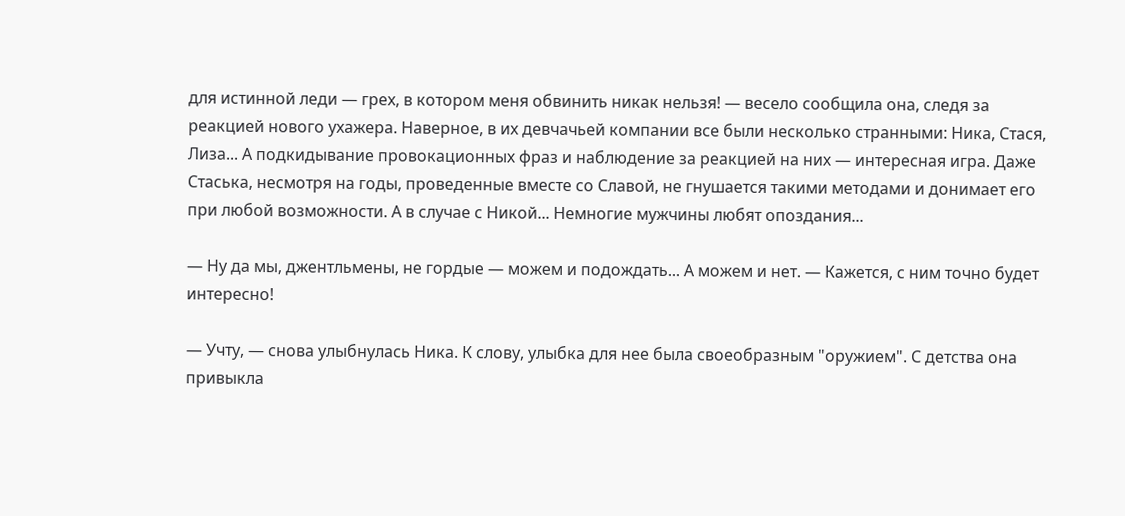для истинной леди — грех, в котором меня обвинить никак нельзя! — весело сообщила она, следя за реакцией нового ухажера. Наверное, в их девчачьей компании все были несколько странными: Ника, Стася, Лиза... А подкидывание провокационных фраз и наблюдение за реакцией на них — интересная игра. Даже Стаська, несмотря на годы, проведенные вместе со Славой, не гнушается такими методами и донимает его при любой возможности. А в случае с Никой... Немногие мужчины любят опоздания...

— Ну да мы, джентльмены, не гордые — можем и подождать... А можем и нет. — Кажется, с ним точно будет интересно!

— Учту, — снова улыбнулась Ника. К слову, улыбка для нее была своеобразным "оружием". С детства она привыкла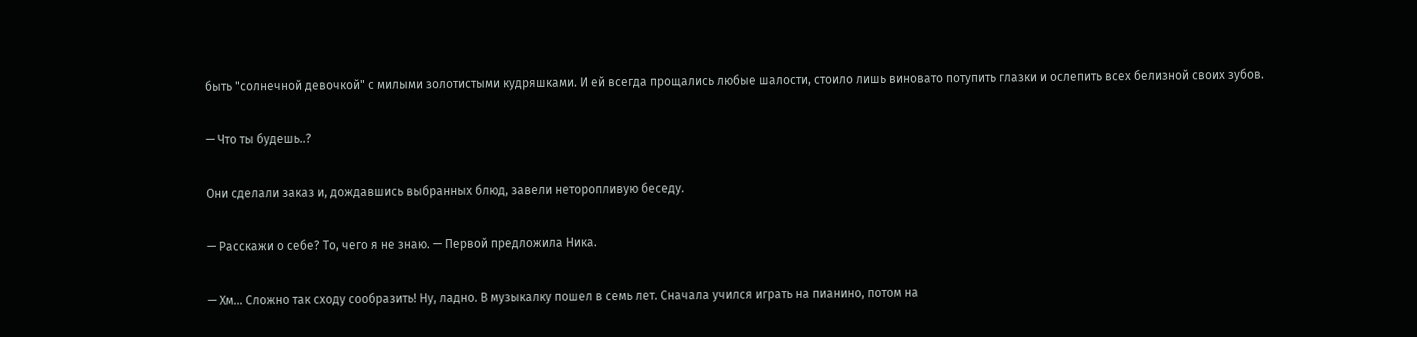быть "солнечной девочкой" с милыми золотистыми кудряшками. И ей всегда прощались любые шалости, стоило лишь виновато потупить глазки и ослепить всех белизной своих зубов.

— Что ты будешь..?

Они сделали заказ и, дождавшись выбранных блюд, завели неторопливую беседу.

— Расскажи о себе? То, чего я не знаю. — Первой предложила Ника.

— Хм... Сложно так сходу сообразить! Ну, ладно. В музыкалку пошел в семь лет. Сначала учился играть на пианино, потом на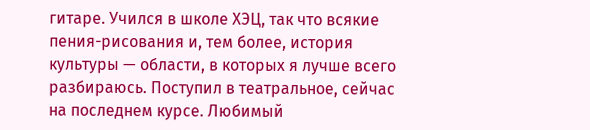гитаре. Учился в школе ХЭЦ, так что всякие пения-рисования и, тем более, история культуры — области, в которых я лучше всего разбираюсь. Поступил в театральное, сейчас на последнем курсе. Любимый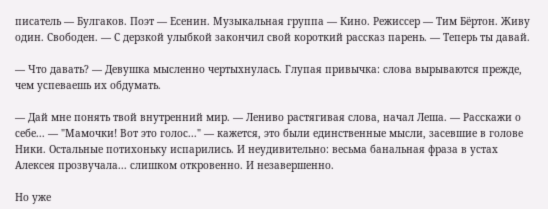писатель — Булгаков. Поэт — Есенин. Музыкальная группа — Кино. Режиссер — Тим Бёртон. Живу один. Свободен. — С дерзкой улыбкой закончил свой короткий рассказ парень. — Теперь ты давай.

— Что давать? — Девушка мысленно чертыхнулась. Глупая привычка: слова вырываются прежде, чем успеваешь их обдумать.

— Дай мне понять твой внутренний мир. — Лениво растягивая слова, начал Леша. — Расскажи о себе... — "Мамочки! Вот это голос..." — кажется, это были единственные мысли, засевшие в голове Ники. Остальные потихоньку испарились. И неудивительно: весьма банальная фраза в устах Алексея прозвучала... слишком откровенно. И незавершенно.

Но уже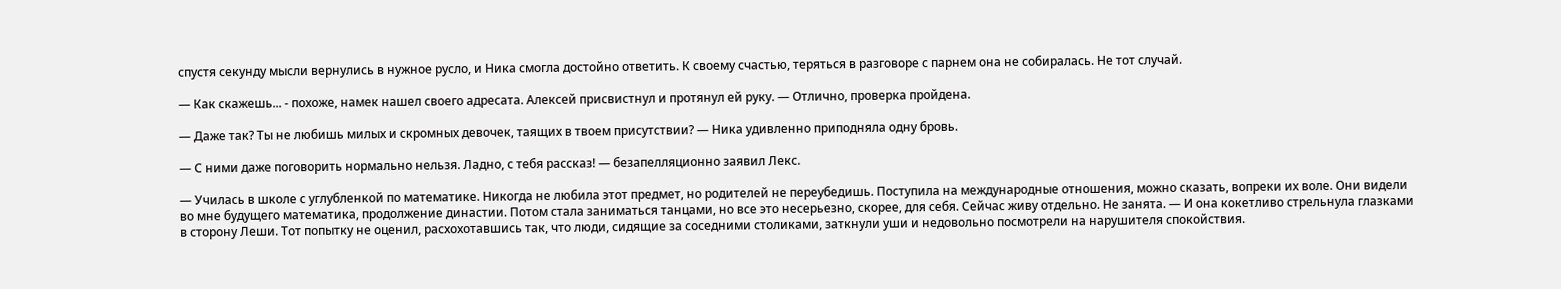спустя секунду мысли вернулись в нужное русло, и Ника смогла достойно ответить. К своему счастью, теряться в разговоре с парнем она не собиралась. Не тот случай.

— Как скажешь... - похоже, намек нашел своего адресата. Алексей присвистнул и протянул ей руку. — Отлично, проверка пройдена.

— Даже так? Ты не любишь милых и скромных девочек, таящих в твоем присутствии? — Ника удивленно приподняла одну бровь.

— С ними даже поговорить нормально нельзя. Ладно, с тебя рассказ! — безапелляционно заявил Лекс.

— Училась в школе с углубленкой по математике. Никогда не любила этот предмет, но родителей не переубедишь. Поступила на международные отношения, можно сказать, вопреки их воле. Они видели во мне будущего математика, продолжение династии. Потом стала заниматься танцами, но все это несерьезно, скорее, для себя. Сейчас живу отдельно. Не занята. — И она кокетливо стрельнула глазками в сторону Леши. Тот попытку не оценил, расхохотавшись так, что люди, сидящие за соседними столиками, заткнули уши и недовольно посмотрели на нарушителя спокойствия.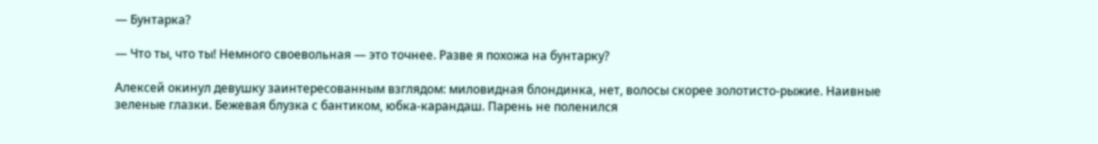— Бунтарка?

— Что ты, что ты! Немного своевольная — это точнее. Разве я похожа на бунтарку?

Алексей окинул девушку заинтересованным взглядом: миловидная блондинка, нет, волосы скорее золотисто-рыжие. Наивные зеленые глазки. Бежевая блузка с бантиком, юбка-карандаш. Парень не поленился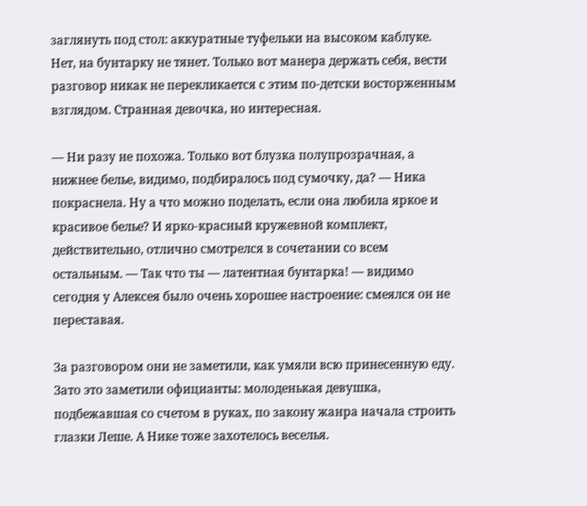заглянуть под стол: аккуратные туфельки на высоком каблуке. Нет, на бунтарку не тянет. Только вот манера держать себя, вести разговор никак не перекликается с этим по-детски восторженным взглядом. Странная девочка, но интересная.

— Ни разу не похожа. Только вот блузка полупрозрачная, а нижнее белье, видимо, подбиралось под сумочку, да? — Ника покраснела. Ну а что можно поделать, если она любила яркое и красивое белье? И ярко-красный кружевной комплект, действительно, отлично смотрелся в сочетании со всем остальным. — Так что ты — латентная бунтарка! — видимо сегодня у Алексея было очень хорошее настроение: смеялся он не переставая.

За разговором они не заметили, как умяли всю принесенную еду. Зато это заметили официанты: молоденькая девушка, подбежавшая со счетом в руках, по закону жанра начала строить глазки Леше. А Нике тоже захотелось веселья.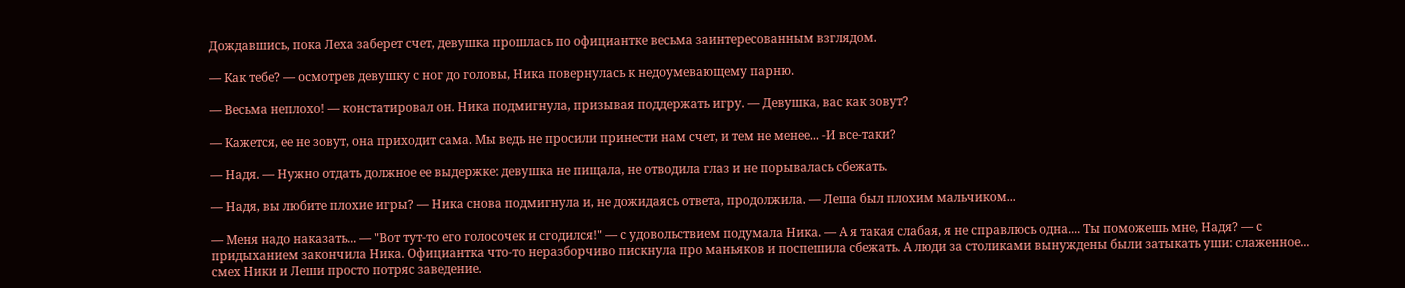Дождавшись, пока Леха заберет счет, девушка прошлась по официантке весьма заинтересованным взглядом.

— Как тебе? — осмотрев девушку с ног до головы, Ника повернулась к недоумевающему парню.

— Весьма неплохо! — констатировал он. Ника подмигнула, призывая поддержать игру. — Девушка, вас как зовут?

— Кажется, ее не зовут, она приходит сама. Мы ведь не просили принести нам счет, и тем не менее... -И все-таки?

— Надя. — Нужно отдать должное ее выдержке: девушка не пищала, не отводила глаз и не порывалась сбежать.

— Надя, вы любите плохие игры? — Ника снова подмигнула и, не дожидаясь ответа, продолжила. — Леша был плохим мальчиком...

— Меня надо наказать... — "Вот тут-то его голосочек и сгодился!" — с удовольствием подумала Ника. — А я такая слабая, я не справлюсь одна.... Ты поможешь мне, Надя? — с придыханием закончила Ника. Официантка что-то неразборчиво пискнула про маньяков и поспешила сбежать. А люди за столиками вынуждены были затыкать уши: слаженное... смех Ники и Леши просто потряс заведение.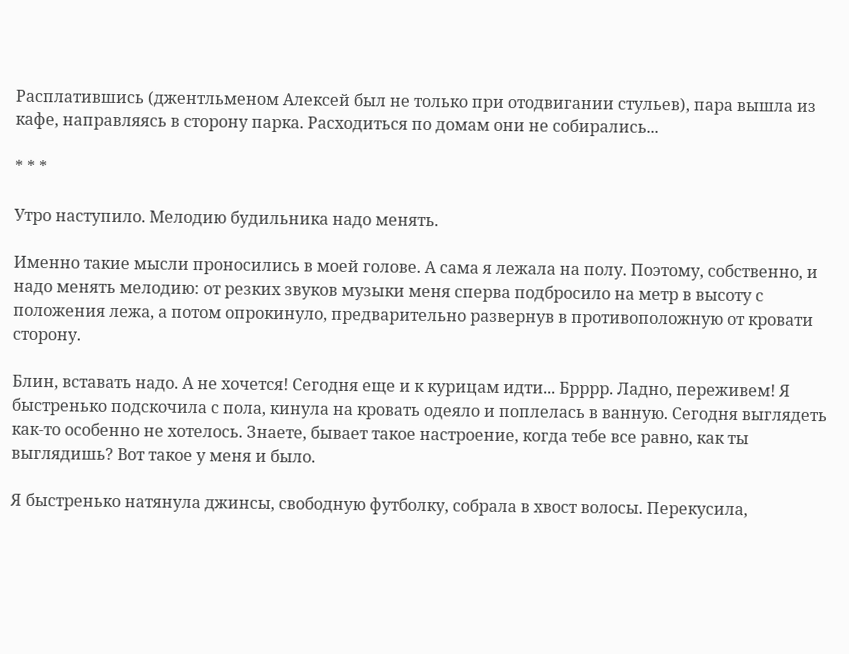Расплатившись (джентльменом Алексей был не только при отодвигании стульев), пара вышла из кафе, направляясь в сторону парка. Расходиться по домам они не собирались...

* * *

Утро наступило. Мелодию будильника надо менять.

Именно такие мысли проносились в моей голове. А сама я лежала на полу. Поэтому, собственно, и надо менять мелодию: от резких звуков музыки меня сперва подбросило на метр в высоту с положения лежа, а потом опрокинуло, предварительно развернув в противоположную от кровати сторону.

Блин, вставать надо. А не хочется! Сегодня еще и к курицам идти... Брррр. Ладно, переживем! Я быстренько подскочила с пола, кинула на кровать одеяло и поплелась в ванную. Сегодня выглядеть как-то особенно не хотелось. Знаете, бывает такое настроение, когда тебе все равно, как ты выглядишь? Вот такое у меня и было.

Я быстренько натянула джинсы, свободную футболку, собрала в хвост волосы. Перекусила,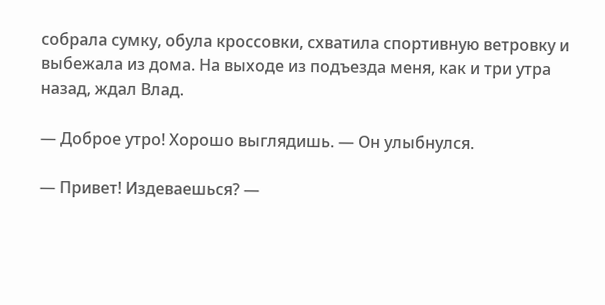собрала сумку, обула кроссовки, схватила спортивную ветровку и выбежала из дома. На выходе из подъезда меня, как и три утра назад, ждал Влад.

— Доброе утро! Хорошо выглядишь. — Он улыбнулся.

— Привет! Издеваешься? —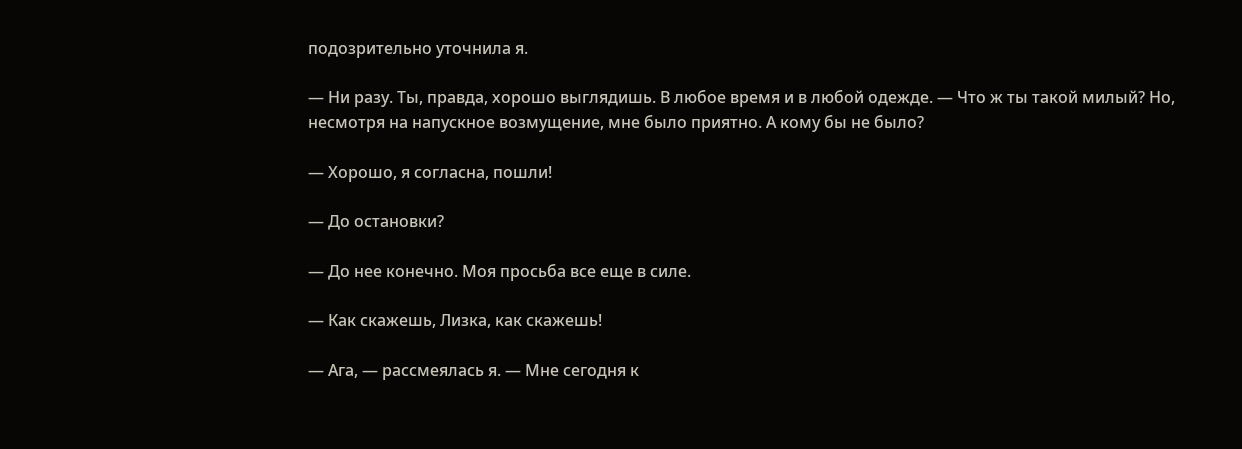подозрительно уточнила я.

— Ни разу. Ты, правда, хорошо выглядишь. В любое время и в любой одежде. — Что ж ты такой милый? Но, несмотря на напускное возмущение, мне было приятно. А кому бы не было?

— Хорошо, я согласна, пошли!

— До остановки?

— До нее конечно. Моя просьба все еще в силе.

— Как скажешь, Лизка, как скажешь!

— Ага, — рассмеялась я. — Мне сегодня к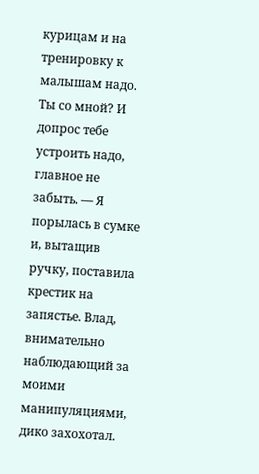курицам и на тренировку к малышам надо. Ты со мной? И допрос тебе устроить надо, главное не забыть. — Я порылась в сумке и, вытащив ручку, поставила крестик на запястье. Влад, внимательно наблюдающий за моими манипуляциями, дико захохотал.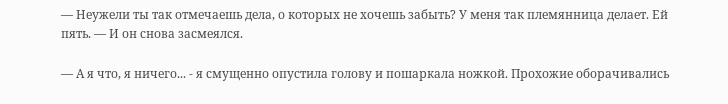— Неужели ты так отмечаешь дела, о которых не хочешь забыть? У меня так племянница делает. Ей пять. — И он снова засмеялся.

— А я что, я ничего... - я смущенно опустила голову и пошаркала ножкой. Прохожие оборачивались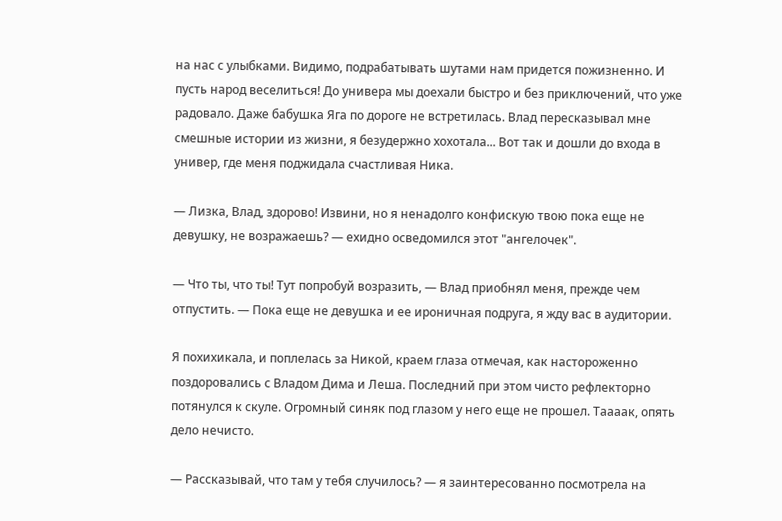на нас с улыбками. Видимо, подрабатывать шутами нам придется пожизненно. И пусть народ веселиться! До универа мы доехали быстро и без приключений, что уже радовало. Даже бабушка Яга по дороге не встретилась. Влад пересказывал мне смешные истории из жизни, я безудержно хохотала... Вот так и дошли до входа в универ, где меня поджидала счастливая Ника.

— Лизка, Влад, здорово! Извини, но я ненадолго конфискую твою пока еще не девушку, не возражаешь? — ехидно осведомился этот "ангелочек".

— Что ты, что ты! Тут попробуй возразить, — Влад приобнял меня, прежде чем отпустить. — Пока еще не девушка и ее ироничная подруга, я жду вас в аудитории.

Я похихикала, и поплелась за Никой, краем глаза отмечая, как настороженно поздоровались с Владом Дима и Леша. Последний при этом чисто рефлекторно потянулся к скуле. Огромный синяк под глазом у него еще не прошел. Таааак, опять дело нечисто.

— Рассказывай, что там у тебя случилось? — я заинтересованно посмотрела на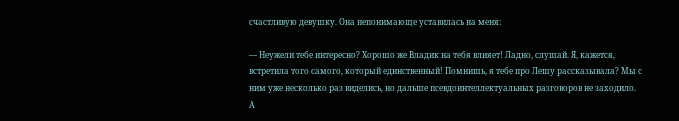счастливую девушку. Она непонимающе уставилась на меня:

— Неужели тебе интересно? Хорошо же Владик на тебя влияет! Ладно, слушай. Я, кажется, встретила того самого, который единственный! Помнишь, я тебе про Лешу рассказывала? Мы с ним уже несколько раз виделись, но дальше псевдоинтеллектуальных разговоров не заходило. А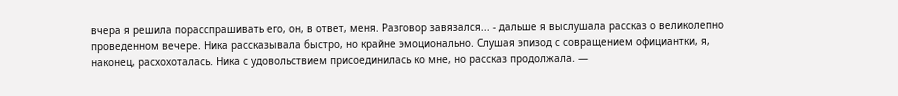вчера я решила порасспрашивать его, он, в ответ, меня. Разговор завязался... - дальше я выслушала рассказ о великолепно проведенном вечере. Ника рассказывала быстро, но крайне эмоционально. Слушая эпизод с совращением официантки, я, наконец, расхохоталась. Ника с удовольствием присоединилась ко мне, но рассказ продолжала. —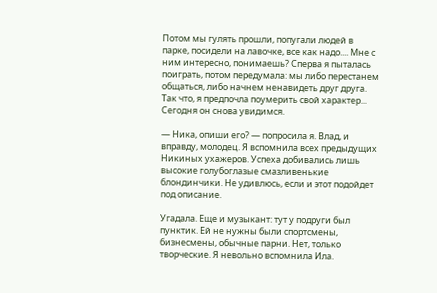Потом мы гулять прошли, попугали людей в парке, посидели на лавочке, все как надо.... Мне с ним интересно, понимаешь? Сперва я пыталась поиграть, потом передумала: мы либо перестанем общаться, либо начнем ненавидеть друг друга. Так что, я предпочла поумерить свой характер... Сегодня он снова увидимся.

— Ника, опиши его? — попросила я. Влад, и вправду, молодец. Я вспомнила всех предыдущих Никиных ухажеров. Успеха добивались лишь высокие голубоглазые смазливенькие блондинчики. Не удивлюсь, если и этот подойдет под описание.

Угадала. Еще и музыкант: тут у подруги был пунктик. Ей не нужны были спортсмены, бизнесмены, обычные парни. Нет, только творческие. Я невольно вспомнила Ила.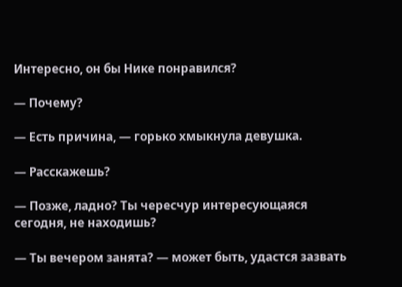Интересно, он бы Нике понравился?

— Почему?

— Есть причина, — горько хмыкнула девушка.

— Расскажешь?

— Позже, ладно? Ты чересчур интересующаяся сегодня, не находишь?

— Ты вечером занята? — может быть, удастся зазвать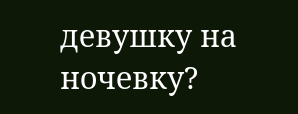девушку на ночевку?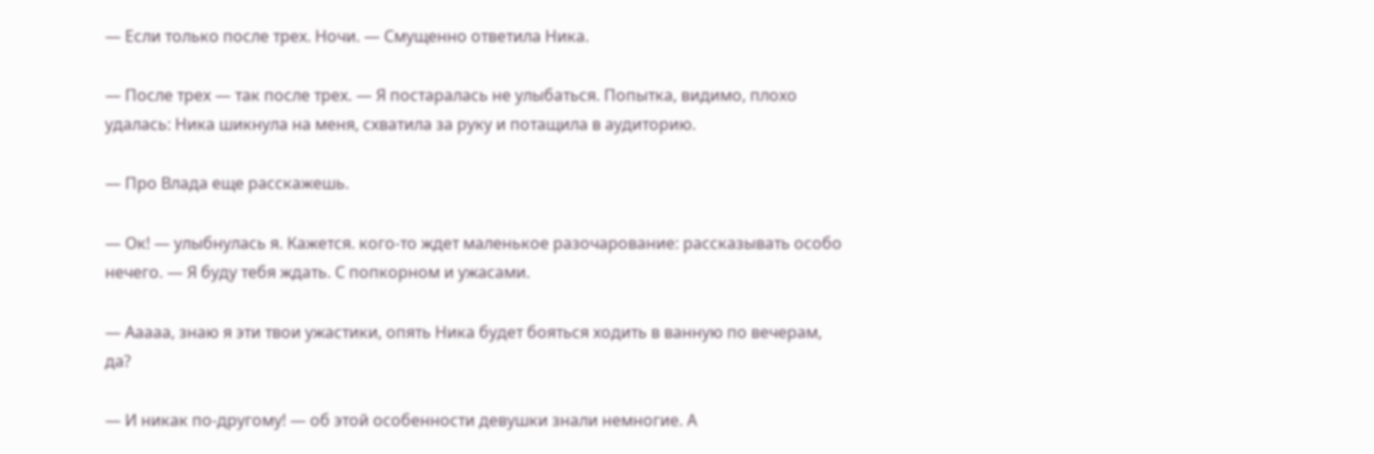— Если только после трех. Ночи. — Смущенно ответила Ника.

— После трех — так после трех. — Я постаралась не улыбаться. Попытка, видимо, плохо удалась: Ника шикнула на меня, схватила за руку и потащила в аудиторию.

— Про Влада еще расскажешь.

— Ок! — улыбнулась я. Кажется. кого-то ждет маленькое разочарование: рассказывать особо нечего. — Я буду тебя ждать. С попкорном и ужасами.

— Ааааа, знаю я эти твои ужастики, опять Ника будет бояться ходить в ванную по вечерам, да?

— И никак по-другому! — об этой особенности девушки знали немногие. А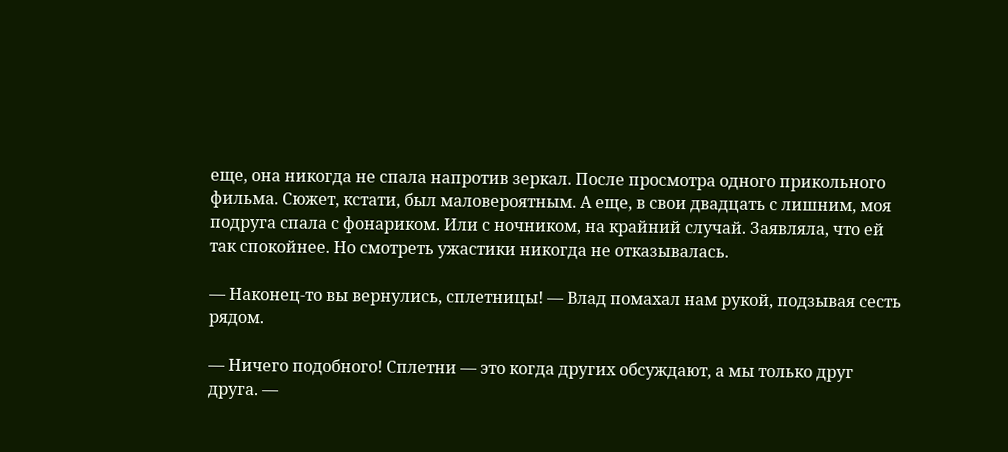еще, она никогда не спала напротив зеркал. После просмотра одного прикольного фильма. Сюжет, кстати, был маловероятным. А еще, в свои двадцать с лишним, моя подруга спала с фонариком. Или с ночником, на крайний случай. Заявляла, что ей так спокойнее. Но смотреть ужастики никогда не отказывалась.

— Наконец-то вы вернулись, сплетницы! — Влад помахал нам рукой, подзывая сесть рядом.

— Ничего подобного! Сплетни — это когда других обсуждают, а мы только друг друга. —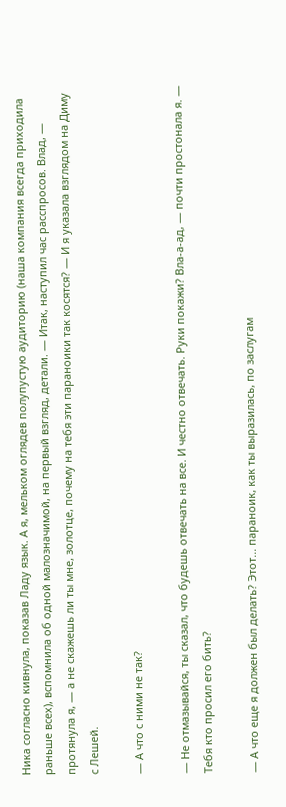Ника согласно кивнула, показав Ладу язык. А я, мельком оглядев полупустую аудиторию (наша компания всегда приходила раньше всех), вспомнила об одной малозначимой, на первый взгляд, детали. — Итак, наступил час расспросов. Влад, — протянула я, — а не скажешь ли ты мне, золотце, почему на тебя эти параноики так косятся? — И я указала взглядом на Диму с Лешей.

— А что с ними не так?

— Не отмазывайся, ты сказал, что будешь отвечать на все. И честно отвечать. Руки покажи? Вла-а-ад, — почти простонала я. — Тебя кто просил его бить?

— А что еще я должен был делать? Этот... параноик, как ты выразилась, по заслугам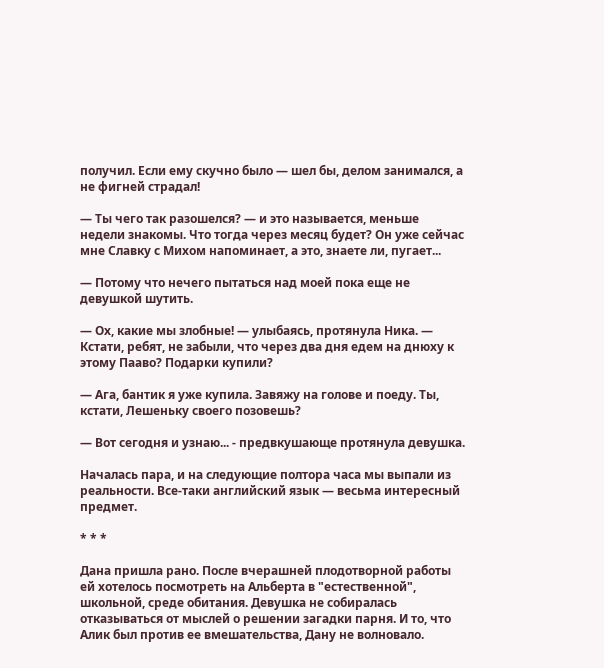получил. Если ему скучно было — шел бы, делом занимался, а не фигней страдал!

— Ты чего так разошелся? — и это называется, меньше недели знакомы. Что тогда через месяц будет? Он уже сейчас мне Славку с Михом напоминает, а это, знаете ли, пугает...

— Потому что нечего пытаться над моей пока еще не девушкой шутить.

— Ох, какие мы злобные! — улыбаясь, протянула Ника. — Кстати, ребят, не забыли, что через два дня едем на днюху к этому Пааво? Подарки купили?

— Ага, бантик я уже купила. Завяжу на голове и поеду. Ты, кстати, Лешеньку своего позовешь?

— Вот сегодня и узнаю... - предвкушающе протянула девушка.

Началась пара, и на следующие полтора часа мы выпали из реальности. Все-таки английский язык — весьма интересный предмет.

* * *

Дана пришла рано. После вчерашней плодотворной работы ей хотелось посмотреть на Альберта в "естественной", школьной, среде обитания. Девушка не собиралась отказываться от мыслей о решении загадки парня. И то, что Алик был против ее вмешательства, Дану не волновало.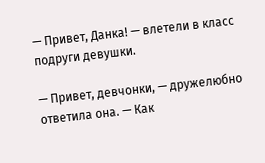— Привет, Данка! — влетели в класс подруги девушки.

— Привет, девчонки, — дружелюбно ответила она. — Как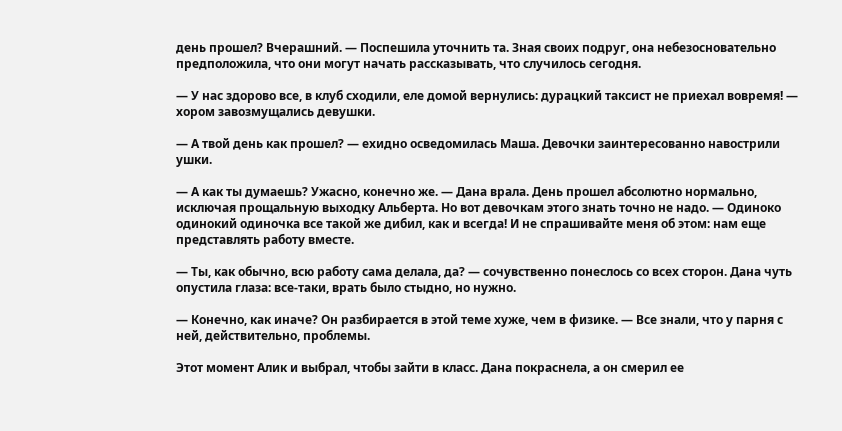день прошел? Вчерашний. — Поспешила уточнить та. Зная своих подруг, она небезосновательно предположила, что они могут начать рассказывать, что случилось сегодня.

— У нас здорово все, в клуб сходили, еле домой вернулись: дурацкий таксист не приехал вовремя! — хором завозмущались девушки.

— А твой день как прошел? — ехидно осведомилась Маша. Девочки заинтересованно навострили ушки.

— А как ты думаешь? Ужасно, конечно же. — Дана врала. День прошел абсолютно нормально, исключая прощальную выходку Альберта. Но вот девочкам этого знать точно не надо. — Одиноко одинокий одиночка все такой же дибил, как и всегда! И не спрашивайте меня об этом: нам еще представлять работу вместе.

— Ты, как обычно, всю работу сама делала, да? — сочувственно понеслось со всех сторон. Дана чуть опустила глаза: все-таки, врать было стыдно, но нужно.

— Конечно, как иначе? Он разбирается в этой теме хуже, чем в физике. — Все знали, что у парня с ней, действительно, проблемы.

Этот момент Алик и выбрал, чтобы зайти в класс. Дана покраснела, а он смерил ее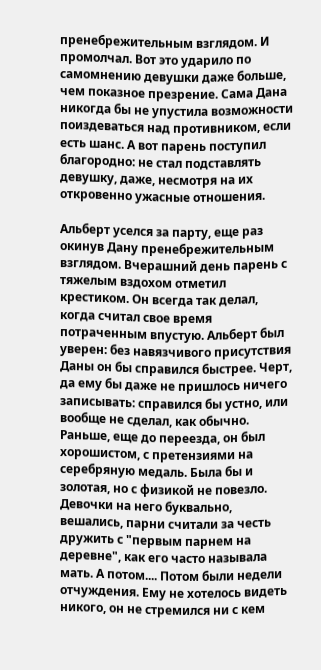пренебрежительным взглядом. И промолчал. Вот это ударило по самомнению девушки даже больше, чем показное презрение. Сама Дана никогда бы не упустила возможности поиздеваться над противником, если есть шанс. А вот парень поступил благородно: не стал подставлять девушку, даже, несмотря на их откровенно ужасные отношения.

Альберт уселся за парту, еще раз окинув Дану пренебрежительным взглядом. Вчерашний день парень с тяжелым вздохом отметил крестиком. Он всегда так делал, когда считал свое время потраченным впустую. Альберт был уверен: без навязчивого присутствия Даны он бы справился быстрее. Черт, да ему бы даже не пришлось ничего записывать: справился бы устно, или вообще не сделал, как обычно. Раньше, еще до переезда, он был хорошистом, с претензиями на серебряную медаль. Была бы и золотая, но с физикой не повезло. Девочки на него буквально, вешались, парни считали за честь дружить с "первым парнем на деревне", как его часто называла мать. А потом.... Потом были недели отчуждения. Ему не хотелось видеть никого, он не стремился ни с кем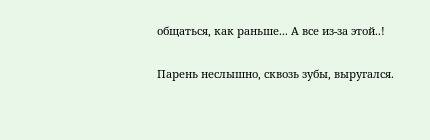общаться, как раньше... А все из-за этой..!

Парень неслышно, сквозь зубы, выругался.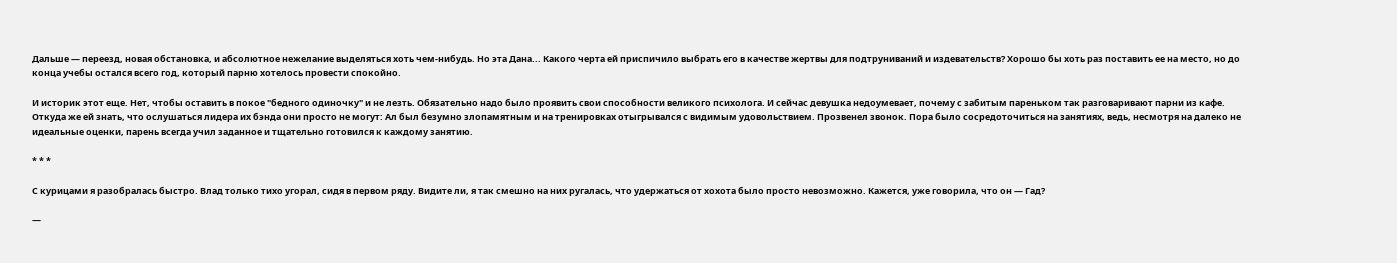Дальше — переезд, новая обстановка, и абсолютное нежелание выделяться хоть чем-нибудь. Но эта Дана... Какого черта ей приспичило выбрать его в качестве жертвы для подтруниваний и издевательств? Хорошо бы хоть раз поставить ее на место, но до конца учебы остался всего год, который парню хотелось провести спокойно.

И историк этот еще. Нет, чтобы оставить в покое "бедного одиночку" и не лезть. Обязательно надо было проявить свои способности великого психолога. И сейчас девушка недоумевает, почему с забитым пареньком так разговаривают парни из кафе. Откуда же ей знать, что ослушаться лидера их бэнда они просто не могут: Ал был безумно злопамятным и на тренировках отыгрывался с видимым удовольствием. Прозвенел звонок. Пора было сосредоточиться на занятиях, ведь, несмотря на далеко не идеальные оценки, парень всегда учил заданное и тщательно готовился к каждому занятию.

* * *

С курицами я разобралась быстро. Влад только тихо угорал, сидя в первом ряду. Видите ли, я так смешно на них ругалась, что удержаться от хохота было просто невозможно. Кажется, уже говорила, что он — Гад?

—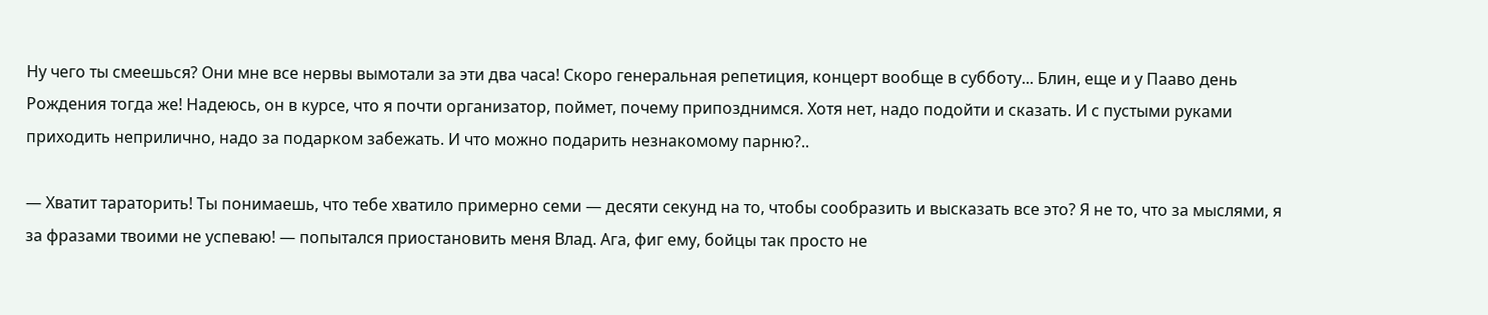Ну чего ты смеешься? Они мне все нервы вымотали за эти два часа! Скоро генеральная репетиция, концерт вообще в субботу... Блин, еще и у Пааво день Рождения тогда же! Надеюсь, он в курсе, что я почти организатор, поймет, почему припозднимся. Хотя нет, надо подойти и сказать. И с пустыми руками приходить неприлично, надо за подарком забежать. И что можно подарить незнакомому парню?..

— Хватит тараторить! Ты понимаешь, что тебе хватило примерно семи — десяти секунд на то, чтобы сообразить и высказать все это? Я не то, что за мыслями, я за фразами твоими не успеваю! — попытался приостановить меня Влад. Ага, фиг ему, бойцы так просто не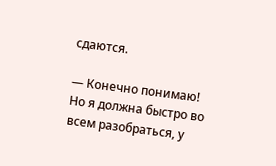сдаются.

— Конечно понимаю! Но я должна быстро во всем разобраться, у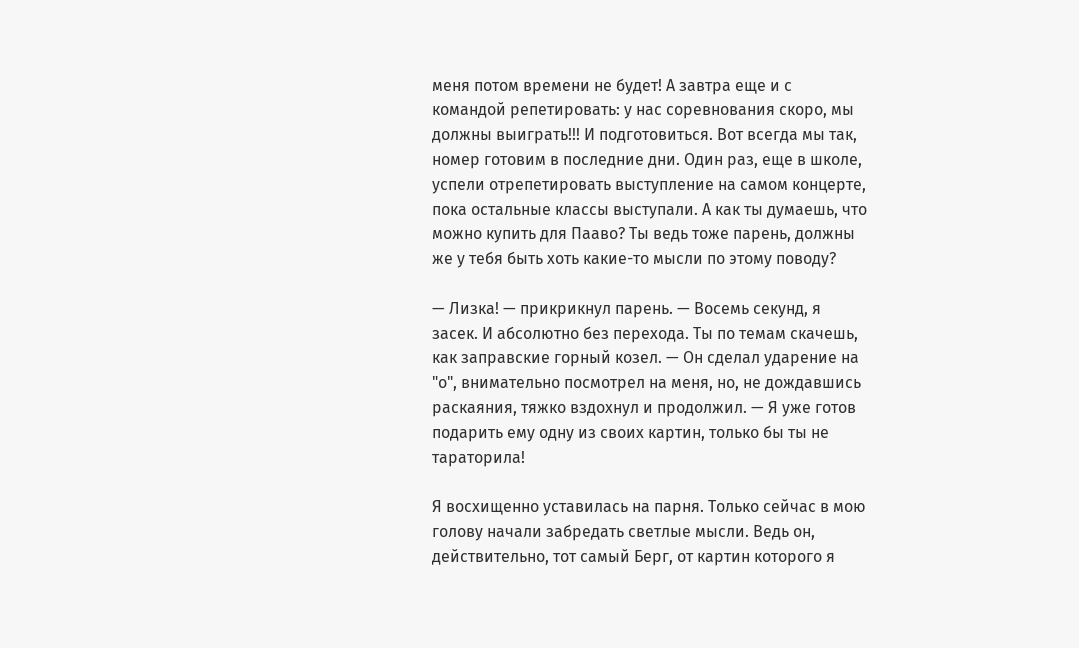меня потом времени не будет! А завтра еще и с командой репетировать: у нас соревнования скоро, мы должны выиграть!!! И подготовиться. Вот всегда мы так, номер готовим в последние дни. Один раз, еще в школе, успели отрепетировать выступление на самом концерте, пока остальные классы выступали. А как ты думаешь, что можно купить для Пааво? Ты ведь тоже парень, должны же у тебя быть хоть какие-то мысли по этому поводу?

— Лизка! — прикрикнул парень. — Восемь секунд, я засек. И абсолютно без перехода. Ты по темам скачешь, как заправские горный козел. — Он сделал ударение на "о", внимательно посмотрел на меня, но, не дождавшись раскаяния, тяжко вздохнул и продолжил. — Я уже готов подарить ему одну из своих картин, только бы ты не тараторила!

Я восхищенно уставилась на парня. Только сейчас в мою голову начали забредать светлые мысли. Ведь он, действительно, тот самый Берг, от картин которого я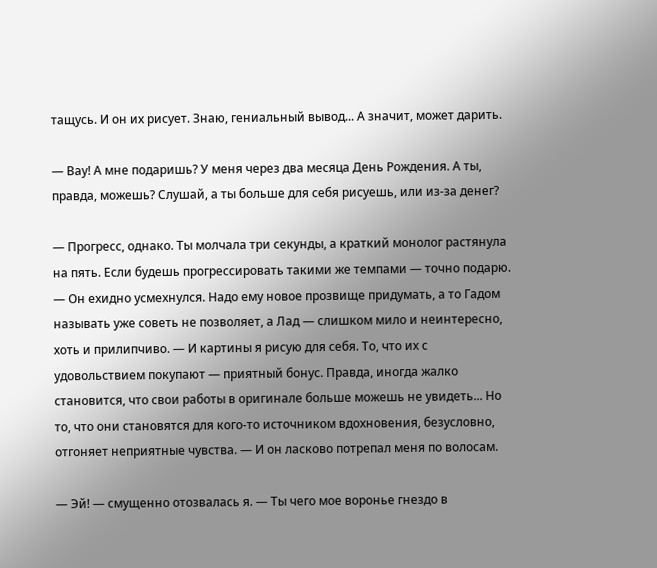тащусь. И он их рисует. Знаю, гениальный вывод... А значит, может дарить.

— Вау! А мне подаришь? У меня через два месяца День Рождения. А ты, правда, можешь? Слушай, а ты больше для себя рисуешь, или из-за денег?

— Прогресс, однако. Ты молчала три секунды, а краткий монолог растянула на пять. Если будешь прогрессировать такими же темпами — точно подарю. — Он ехидно усмехнулся. Надо ему новое прозвище придумать, а то Гадом называть уже советь не позволяет, а Лад — слишком мило и неинтересно, хоть и прилипчиво. — И картины я рисую для себя. То, что их с удовольствием покупают — приятный бонус. Правда, иногда жалко становится, что свои работы в оригинале больше можешь не увидеть... Но то, что они становятся для кого-то источником вдохновения, безусловно, отгоняет неприятные чувства. — И он ласково потрепал меня по волосам.

— Эй! — смущенно отозвалась я. — Ты чего мое воронье гнездо в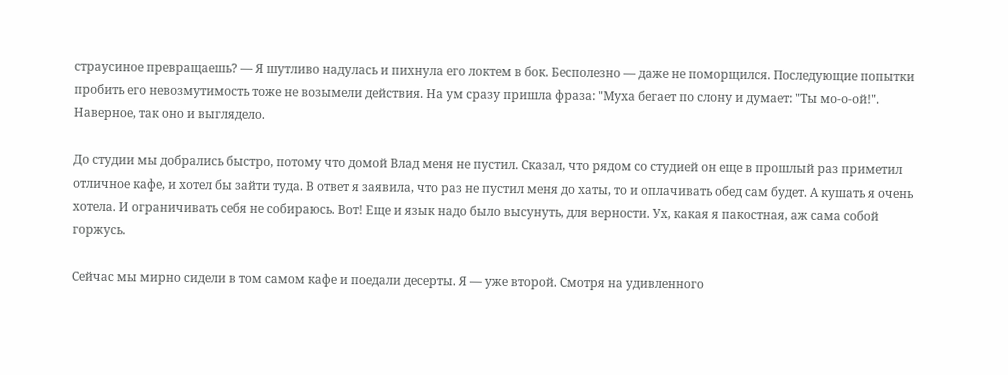страусиное превращаешь? — Я шутливо надулась и пихнула его локтем в бок. Бесполезно — даже не поморщился. Последующие попытки пробить его невозмутимость тоже не возымели действия. На ум сразу пришла фраза: "Муха бегает по слону и думает: "Ты мо-о-ой!". Наверное, так оно и выглядело.

До студии мы добрались быстро, потому что домой Влад меня не пустил. Сказал, что рядом со студией он еще в прошлый раз приметил отличное кафе, и хотел бы зайти туда. В ответ я заявила, что раз не пустил меня до хаты, то и оплачивать обед сам будет. А кушать я очень хотела. И ограничивать себя не собираюсь. Вот! Еще и язык надо было высунуть, для верности. Ух, какая я пакостная, аж сама собой горжусь.

Сейчас мы мирно сидели в том самом кафе и поедали десерты. Я — уже второй. Смотря на удивленного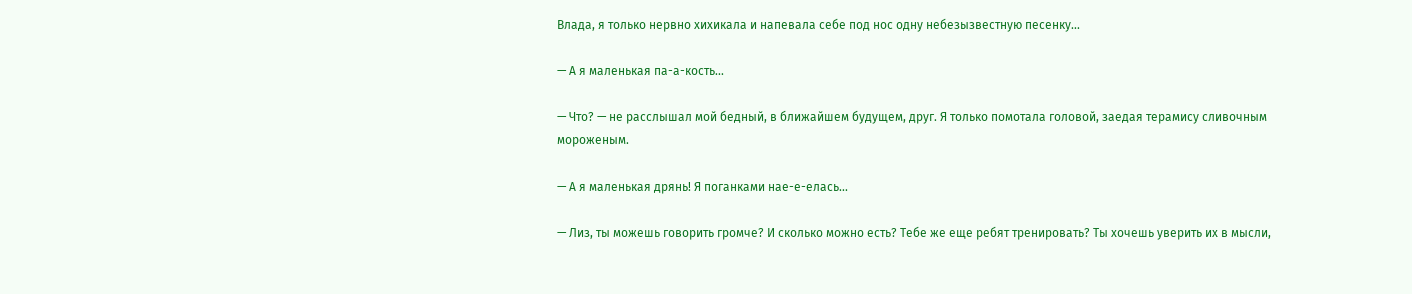Влада, я только нервно хихикала и напевала себе под нос одну небезызвестную песенку...

— А я маленькая па-а-кость...

— Что? — не расслышал мой бедный, в ближайшем будущем, друг. Я только помотала головой, заедая терамису сливочным мороженым.

— А я маленькая дрянь! Я поганками нае-е-елась...

— Лиз, ты можешь говорить громче? И сколько можно есть? Тебе же еще ребят тренировать? Ты хочешь уверить их в мысли,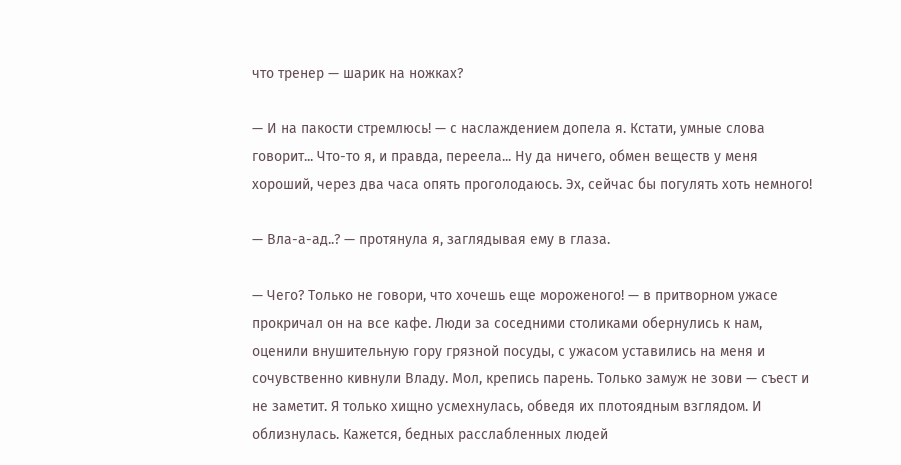что тренер — шарик на ножках?

— И на пакости стремлюсь! — с наслаждением допела я. Кстати, умные слова говорит... Что-то я, и правда, переела... Ну да ничего, обмен веществ у меня хороший, через два часа опять проголодаюсь. Эх, сейчас бы погулять хоть немного!

— Вла-а-ад..? — протянула я, заглядывая ему в глаза.

— Чего? Только не говори, что хочешь еще мороженого! — в притворном ужасе прокричал он на все кафе. Люди за соседними столиками обернулись к нам, оценили внушительную гору грязной посуды, с ужасом уставились на меня и сочувственно кивнули Владу. Мол, крепись парень. Только замуж не зови — съест и не заметит. Я только хищно усмехнулась, обведя их плотоядным взглядом. И облизнулась. Кажется, бедных расслабленных людей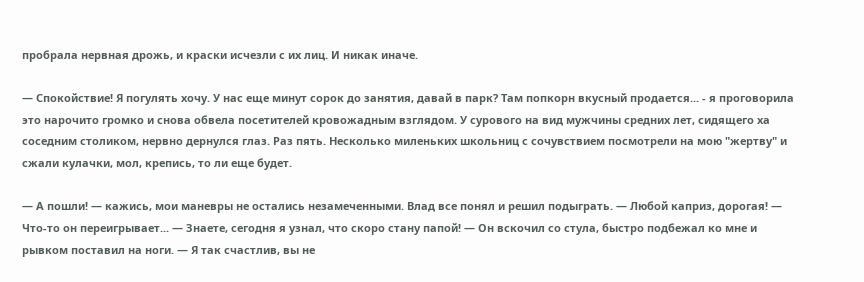пробрала нервная дрожь, и краски исчезли с их лиц. И никак иначе.

— Спокойствие! Я погулять хочу. У нас еще минут сорок до занятия, давай в парк? Там попкорн вкусный продается... - я проговорила это нарочито громко и снова обвела посетителей кровожадным взглядом. У сурового на вид мужчины средних лет, сидящего ха соседним столиком, нервно дернулся глаз. Раз пять. Несколько миленьких школьниц с сочувствием посмотрели на мою "жертву" и сжали кулачки, мол, крепись, то ли еще будет.

— А пошли! — кажись, мои маневры не остались незамеченными. Влад все понял и решил подыграть. — Любой каприз, дорогая! — Что-то он переигрывает... — Знаете, сегодня я узнал, что скоро стану папой! — Он вскочил со стула, быстро подбежал ко мне и рывком поставил на ноги. — Я так счастлив, вы не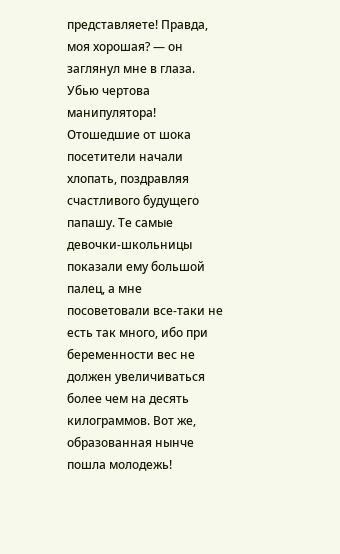представляете! Правда, моя хорошая? — он заглянул мне в глаза. Убью чертова манипулятора! Отошедшие от шока посетители начали хлопать, поздравляя счастливого будущего папашу. Те самые девочки-школьницы показали ему большой палец, а мне посоветовали все-таки не есть так много, ибо при беременности вес не должен увеличиваться более чем на десять килограммов. Вот же, образованная нынче пошла молодежь!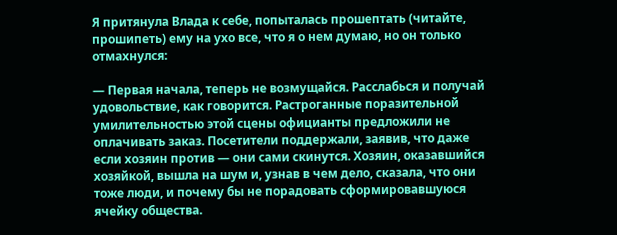Я притянула Влада к себе, попыталась прошептать (читайте, прошипеть) ему на ухо все, что я о нем думаю, но он только отмахнулся:

— Первая начала, теперь не возмущайся. Расслабься и получай удовольствие, как говорится. Растроганные поразительной умилительностью этой сцены официанты предложили не оплачивать заказ. Посетители поддержали, заявив, что даже если хозяин против — они сами скинутся. Хозяин, оказавшийся хозяйкой, вышла на шум и, узнав в чем дело, сказала, что они тоже люди, и почему бы не порадовать сформировавшуюся ячейку общества.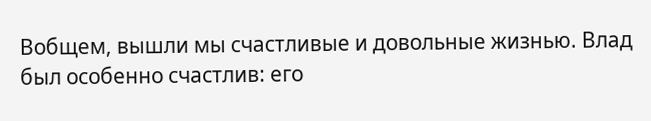Вобщем, вышли мы счастливые и довольные жизнью. Влад был особенно счастлив: его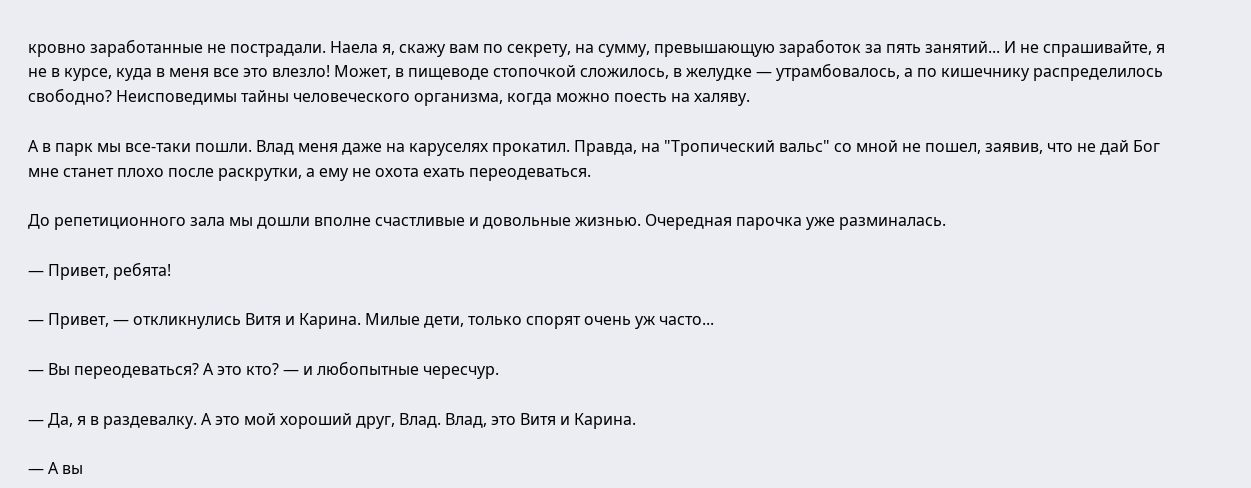кровно заработанные не пострадали. Наела я, скажу вам по секрету, на сумму, превышающую заработок за пять занятий... И не спрашивайте, я не в курсе, куда в меня все это влезло! Может, в пищеводе стопочкой сложилось, в желудке — утрамбовалось, а по кишечнику распределилось свободно? Неисповедимы тайны человеческого организма, когда можно поесть на халяву.

А в парк мы все-таки пошли. Влад меня даже на каруселях прокатил. Правда, на "Тропический вальс" со мной не пошел, заявив, что не дай Бог мне станет плохо после раскрутки, а ему не охота ехать переодеваться.

До репетиционного зала мы дошли вполне счастливые и довольные жизнью. Очередная парочка уже разминалась.

— Привет, ребята!

— Привет, — откликнулись Витя и Карина. Милые дети, только спорят очень уж часто...

— Вы переодеваться? А это кто? — и любопытные чересчур.

— Да, я в раздевалку. А это мой хороший друг, Влад. Влад, это Витя и Карина.

— А вы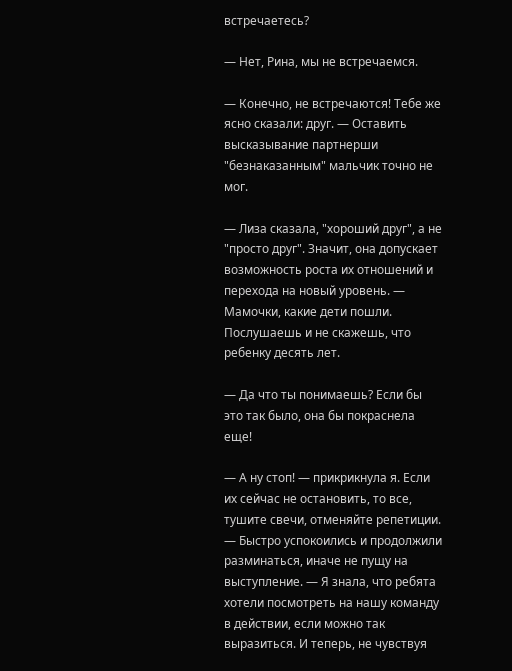встречаетесь?

— Нет, Рина, мы не встречаемся.

— Конечно, не встречаются! Тебе же ясно сказали: друг. — Оставить высказывание партнерши "безнаказанным" мальчик точно не мог.

— Лиза сказала, "хороший друг", а не "просто друг". Значит, она допускает возможность роста их отношений и перехода на новый уровень. — Мамочки, какие дети пошли. Послушаешь и не скажешь, что ребенку десять лет.

— Да что ты понимаешь? Если бы это так было, она бы покраснела еще!

— А ну стоп! — прикрикнула я. Если их сейчас не остановить, то все, тушите свечи, отменяйте репетиции. — Быстро успокоились и продолжили разминаться, иначе не пущу на выступление. — Я знала, что ребята хотели посмотреть на нашу команду в действии, если можно так выразиться. И теперь, не чувствуя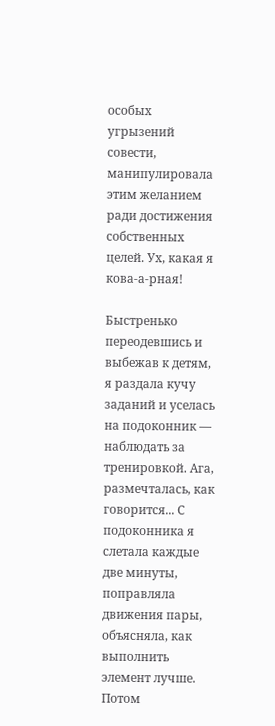особых угрызений совести, манипулировала этим желанием ради достижения собственных целей. Ух, какая я кова-а-рная!

Быстренько переодевшись и выбежав к детям, я раздала кучу заданий и уселась на подоконник — наблюдать за тренировкой. Ага, размечталась, как говорится... С подоконника я слетала каждые две минуты, поправляла движения пары, объясняла, как выполнить элемент лучше. Потом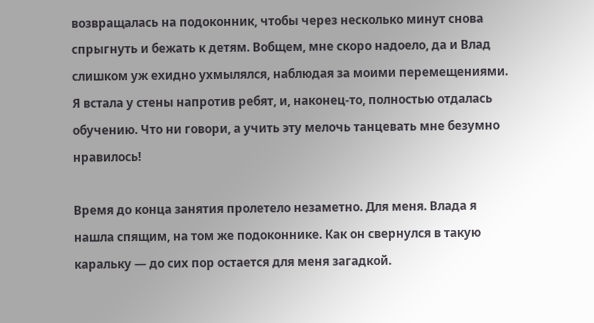возвращалась на подоконник, чтобы через несколько минут снова спрыгнуть и бежать к детям. Вобщем, мне скоро надоело, да и Влад слишком уж ехидно ухмылялся, наблюдая за моими перемещениями. Я встала у стены напротив ребят, и, наконец-то, полностью отдалась обучению. Что ни говори, а учить эту мелочь танцевать мне безумно нравилось!

Время до конца занятия пролетело незаметно. Для меня. Влада я нашла спящим, на том же подоконнике. Как он свернулся в такую каральку — до сих пор остается для меня загадкой.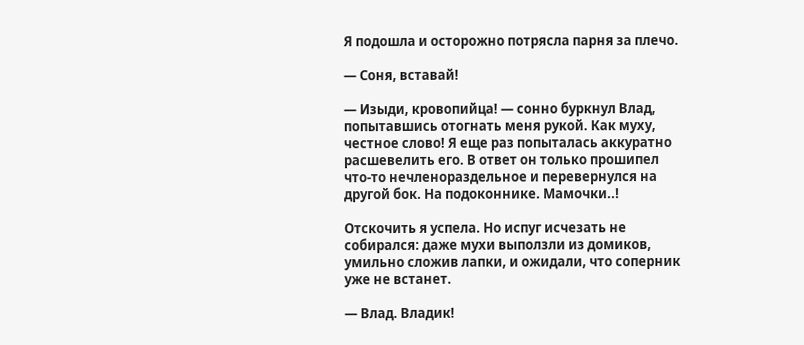Я подошла и осторожно потрясла парня за плечо.

— Соня, вставай!

— Изыди, кровопийца! — сонно буркнул Влад, попытавшись отогнать меня рукой. Как муху, честное слово! Я еще раз попыталась аккуратно расшевелить его. В ответ он только прошипел что-то нечленораздельное и перевернулся на другой бок. На подоконнике. Мамочки..!

Отскочить я успела. Но испуг исчезать не собирался: даже мухи выползли из домиков, умильно сложив лапки, и ожидали, что соперник уже не встанет.

— Влад. Владик!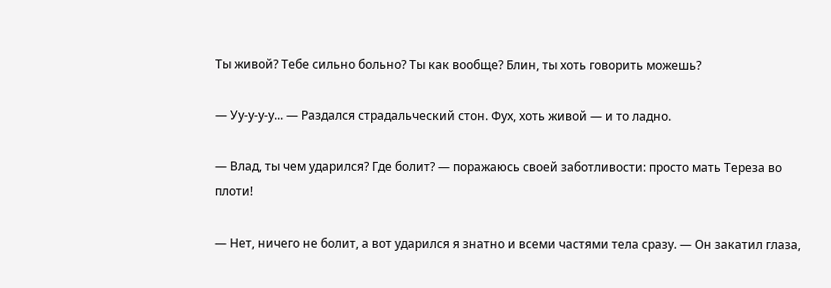Ты живой? Тебе сильно больно? Ты как вообще? Блин, ты хоть говорить можешь?

— Уу-у-у-у... — Раздался страдальческий стон. Фух, хоть живой — и то ладно.

— Влад, ты чем ударился? Где болит? — поражаюсь своей заботливости: просто мать Тереза во плоти!

— Нет, ничего не болит, а вот ударился я знатно и всеми частями тела сразу. — Он закатил глаза,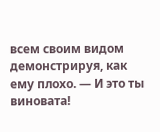всем своим видом демонстрируя, как ему плохо. — И это ты виновата!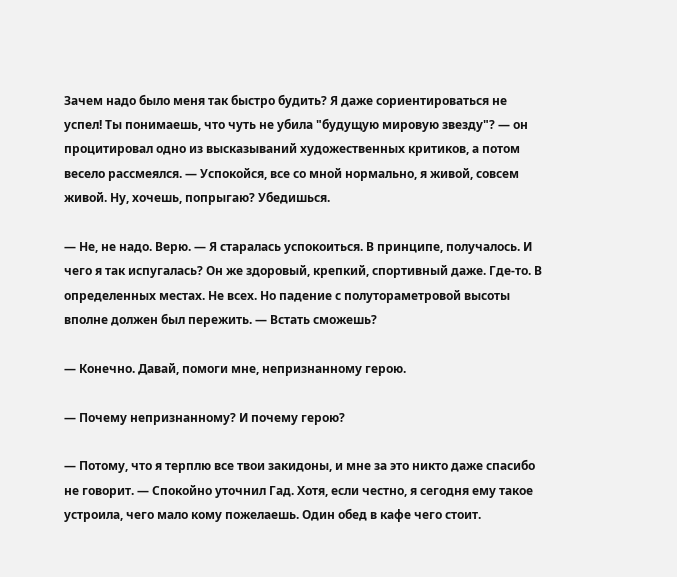Зачем надо было меня так быстро будить? Я даже сориентироваться не успел! Ты понимаешь, что чуть не убила "будущую мировую звезду"? — он процитировал одно из высказываний художественных критиков, а потом весело рассмеялся. — Успокойся, все со мной нормально, я живой, совсем живой. Ну, хочешь, попрыгаю? Убедишься.

— Не, не надо. Верю. — Я старалась успокоиться. В принципе, получалось. И чего я так испугалась? Он же здоровый, крепкий, спортивный даже. Где-то. В определенных местах. Не всех. Но падение с полутораметровой высоты вполне должен был пережить. — Встать сможешь?

— Конечно. Давай, помоги мне, непризнанному герою.

— Почему непризнанному? И почему герою?

— Потому, что я терплю все твои закидоны, и мне за это никто даже спасибо не говорит. — Спокойно уточнил Гад. Хотя, если честно, я сегодня ему такое устроила, чего мало кому пожелаешь. Один обед в кафе чего стоит.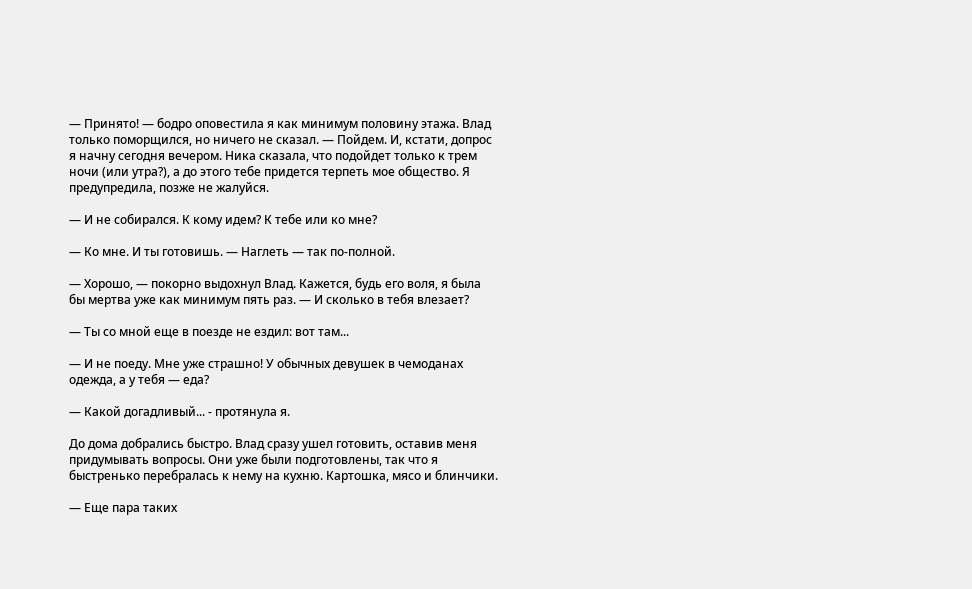— Принято! — бодро оповестила я как минимум половину этажа. Влад только поморщился, но ничего не сказал. — Пойдем. И, кстати, допрос я начну сегодня вечером. Ника сказала, что подойдет только к трем ночи (или утра?), а до этого тебе придется терпеть мое общество. Я предупредила, позже не жалуйся.

— И не собирался. К кому идем? К тебе или ко мне?

— Ко мне. И ты готовишь. — Наглеть — так по-полной.

— Хорошо, — покорно выдохнул Влад. Кажется, будь его воля, я была бы мертва уже как минимум пять раз. — И сколько в тебя влезает?

— Ты со мной еще в поезде не ездил: вот там...

— И не поеду. Мне уже страшно! У обычных девушек в чемоданах одежда, а у тебя — еда?

— Какой догадливый... - протянула я.

До дома добрались быстро. Влад сразу ушел готовить, оставив меня придумывать вопросы. Они уже были подготовлены, так что я быстренько перебралась к нему на кухню. Картошка, мясо и блинчики.

— Еще пара таких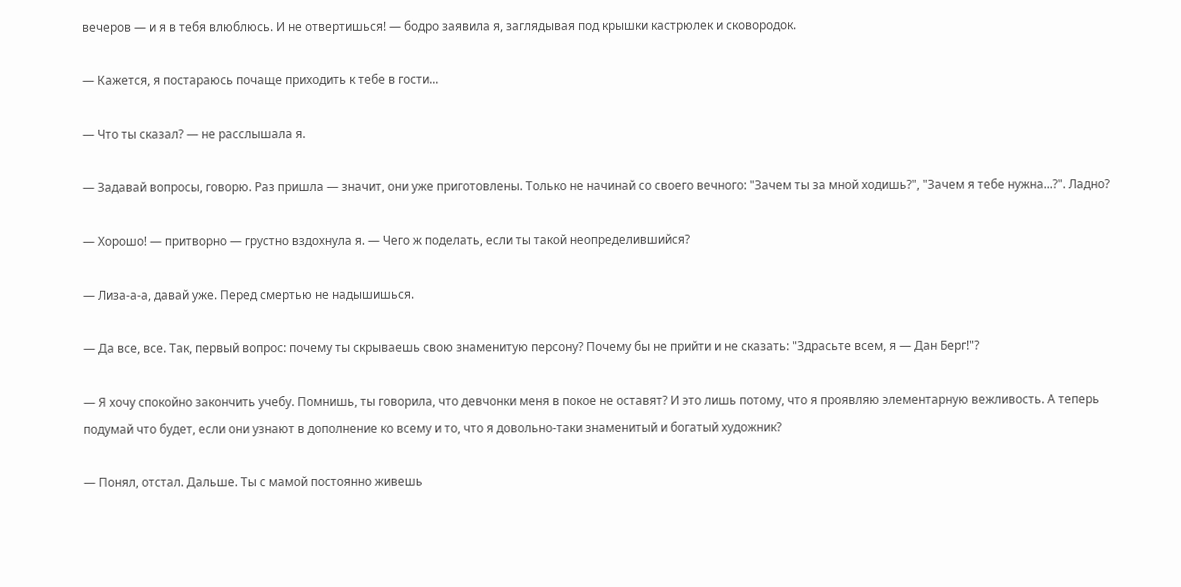вечеров — и я в тебя влюблюсь. И не отвертишься! — бодро заявила я, заглядывая под крышки кастрюлек и сковородок.

— Кажется, я постараюсь почаще приходить к тебе в гости...

— Что ты сказал? — не расслышала я.

— Задавай вопросы, говорю. Раз пришла — значит, они уже приготовлены. Только не начинай со своего вечного: "Зачем ты за мной ходишь?", "Зачем я тебе нужна...?". Ладно?

— Хорошо! — притворно — грустно вздохнула я. — Чего ж поделать, если ты такой неопределившийся?

— Лиза-а-а, давай уже. Перед смертью не надышишься.

— Да все, все. Так, первый вопрос: почему ты скрываешь свою знаменитую персону? Почему бы не прийти и не сказать: "Здрасьте всем, я — Дан Берг!"?

— Я хочу спокойно закончить учебу. Помнишь, ты говорила, что девчонки меня в покое не оставят? И это лишь потому, что я проявляю элементарную вежливость. А теперь подумай что будет, если они узнают в дополнение ко всему и то, что я довольно-таки знаменитый и богатый художник?

— Понял, отстал. Дальше. Ты с мамой постоянно живешь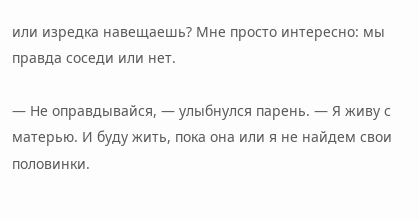или изредка навещаешь? Мне просто интересно: мы правда соседи или нет.

— Не оправдывайся, — улыбнулся парень. — Я живу с матерью. И буду жить, пока она или я не найдем свои половинки.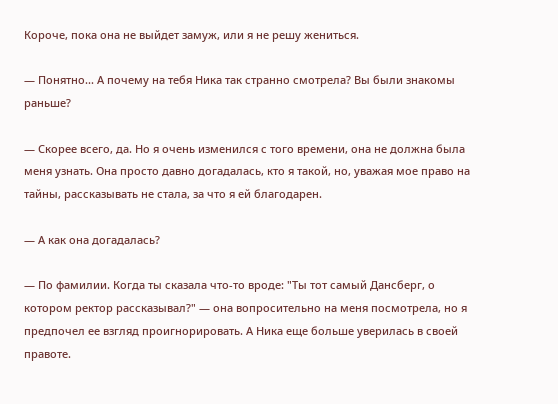Короче, пока она не выйдет замуж, или я не решу жениться.

— Понятно... А почему на тебя Ника так странно смотрела? Вы были знакомы раньше?

— Скорее всего, да. Но я очень изменился с того времени, она не должна была меня узнать. Она просто давно догадалась, кто я такой, но, уважая мое право на тайны, рассказывать не стала, за что я ей благодарен.

— А как она догадалась?

— По фамилии. Когда ты сказала что-то вроде: "Ты тот самый Дансберг, о котором ректор рассказывал?" — она вопросительно на меня посмотрела, но я предпочел ее взгляд проигнорировать. А Ника еще больше уверилась в своей правоте.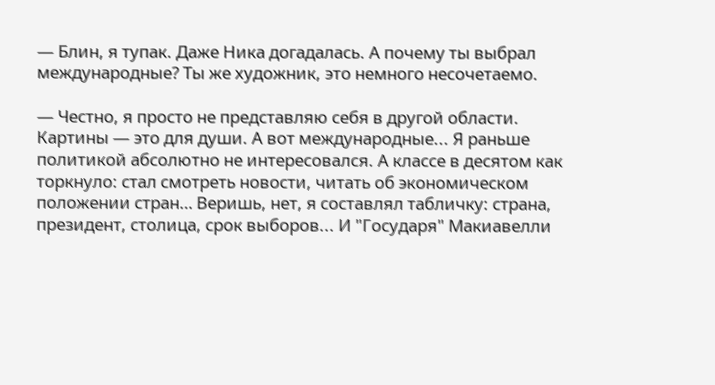— Блин, я тупак. Даже Ника догадалась. А почему ты выбрал международные? Ты же художник, это немного несочетаемо.

— Честно, я просто не представляю себя в другой области. Картины — это для души. А вот международные... Я раньше политикой абсолютно не интересовался. А классе в десятом как торкнуло: стал смотреть новости, читать об экономическом положении стран… Веришь, нет, я составлял табличку: страна, президент, столица, срок выборов... И "Государя" Макиавелли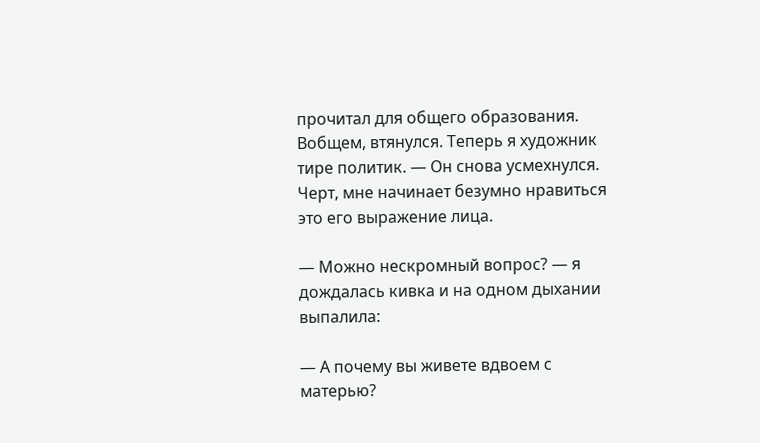прочитал для общего образования. Вобщем, втянулся. Теперь я художник тире политик. — Он снова усмехнулся. Черт, мне начинает безумно нравиться это его выражение лица.

— Можно нескромный вопрос? — я дождалась кивка и на одном дыхании выпалила:

— А почему вы живете вдвоем с матерью?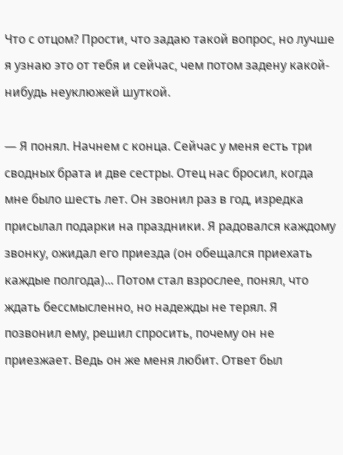Что с отцом? Прости, что задаю такой вопрос, но лучше я узнаю это от тебя и сейчас, чем потом задену какой-нибудь неуклюжей шуткой.

— Я понял. Начнем с конца. Сейчас у меня есть три сводных брата и две сестры. Отец нас бросил, когда мне было шесть лет. Он звонил раз в год, изредка присылал подарки на праздники. Я радовался каждому звонку, ожидал его приезда (он обещался приехать каждые полгода)... Потом стал взрослее, понял, что ждать бессмысленно, но надежды не терял. Я позвонил ему, решил спросить, почему он не приезжает. Ведь он же меня любит. Ответ был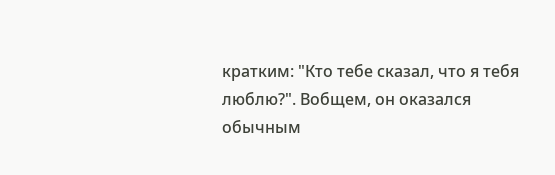кратким: "Кто тебе сказал, что я тебя люблю?". Вобщем, он оказался обычным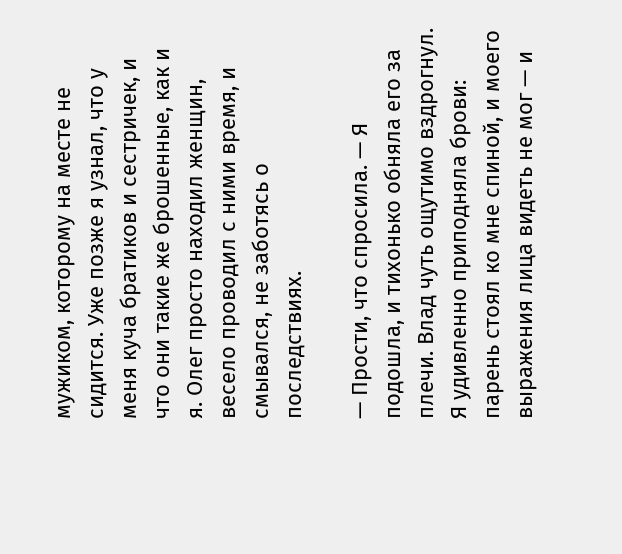мужиком, которому на месте не сидится. Уже позже я узнал, что у меня куча братиков и сестричек, и что они такие же брошенные, как и я. Олег просто находил женщин, весело проводил с ними время, и смывался, не заботясь о последствиях.

— Прости, что спросила. — Я подошла, и тихонько обняла его за плечи. Влад чуть ощутимо вздрогнул. Я удивленно приподняла брови: парень стоял ко мне спиной, и моего выражения лица видеть не мог — и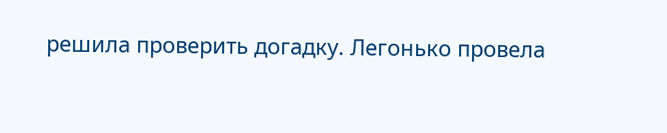решила проверить догадку. Легонько провела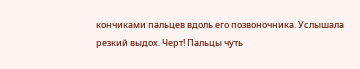кончиками пальцев вдоль его позвоночника. Услышала резкий выдох. Черт! Пальцы чуть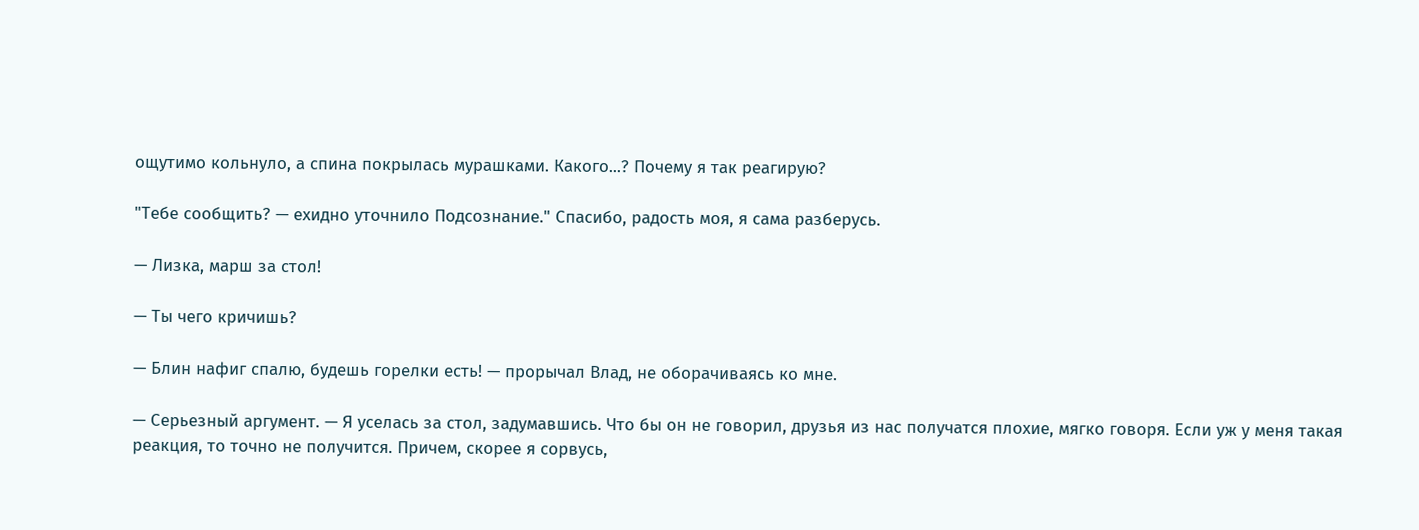ощутимо кольнуло, а спина покрылась мурашками. Какого...? Почему я так реагирую?

"Тебе сообщить? — ехидно уточнило Подсознание." Спасибо, радость моя, я сама разберусь.

— Лизка, марш за стол!

— Ты чего кричишь?

— Блин нафиг спалю, будешь горелки есть! — прорычал Влад, не оборачиваясь ко мне.

— Серьезный аргумент. — Я уселась за стол, задумавшись. Что бы он не говорил, друзья из нас получатся плохие, мягко говоря. Если уж у меня такая реакция, то точно не получится. Причем, скорее я сорвусь,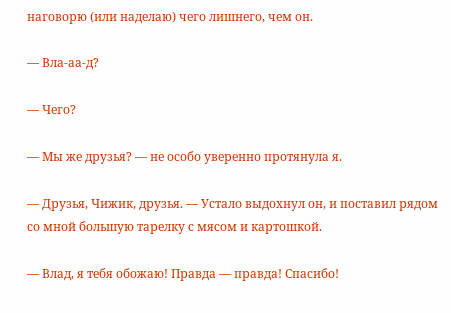наговорю (или наделаю) чего лишнего, чем он.

— Вла-аа-д?

— Чего?

— Мы же друзья? — не особо уверенно протянула я.

— Друзья, Чижик, друзья. — Устало выдохнул он, и поставил рядом со мной большую тарелку с мясом и картошкой.

— Влад, я тебя обожаю! Правда — правда! Спасибо!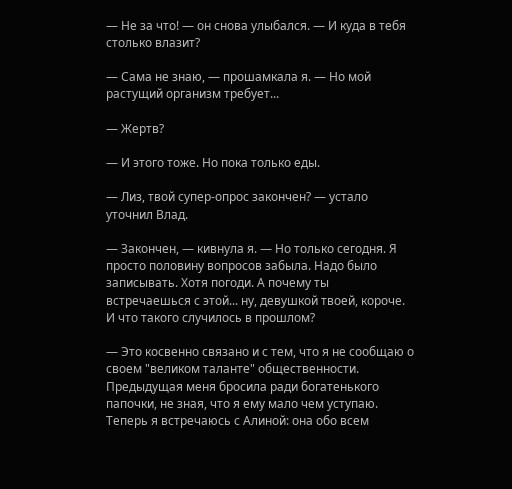— Не за что! — он снова улыбался. — И куда в тебя столько влазит?

— Сама не знаю, — прошамкала я. — Но мой растущий организм требует...

— Жертв?

— И этого тоже. Но пока только еды.

— Лиз, твой супер-опрос закончен? — устало уточнил Влад.

— Закончен, — кивнула я. — Но только сегодня. Я просто половину вопросов забыла. Надо было записывать. Хотя погоди. А почему ты встречаешься с этой... ну, девушкой твоей, короче. И что такого случилось в прошлом?

— Это косвенно связано и с тем, что я не сообщаю о своем "великом таланте" общественности. Предыдущая меня бросила ради богатенького папочки, не зная, что я ему мало чем уступаю. Теперь я встречаюсь с Алиной: она обо всем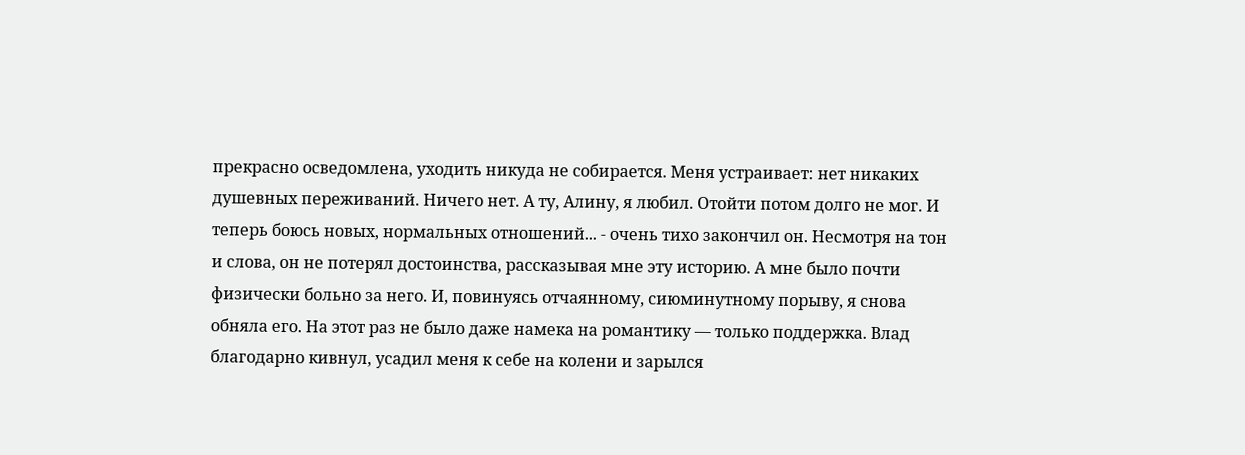прекрасно осведомлена, уходить никуда не собирается. Меня устраивает: нет никаких душевных переживаний. Ничего нет. А ту, Алину, я любил. Отойти потом долго не мог. И теперь боюсь новых, нормальных отношений... - очень тихо закончил он. Несмотря на тон и слова, он не потерял достоинства, рассказывая мне эту историю. А мне было почти физически больно за него. И, повинуясь отчаянному, сиюминутному порыву, я снова обняла его. На этот раз не было даже намека на романтику — только поддержка. Влад благодарно кивнул, усадил меня к себе на колени и зарылся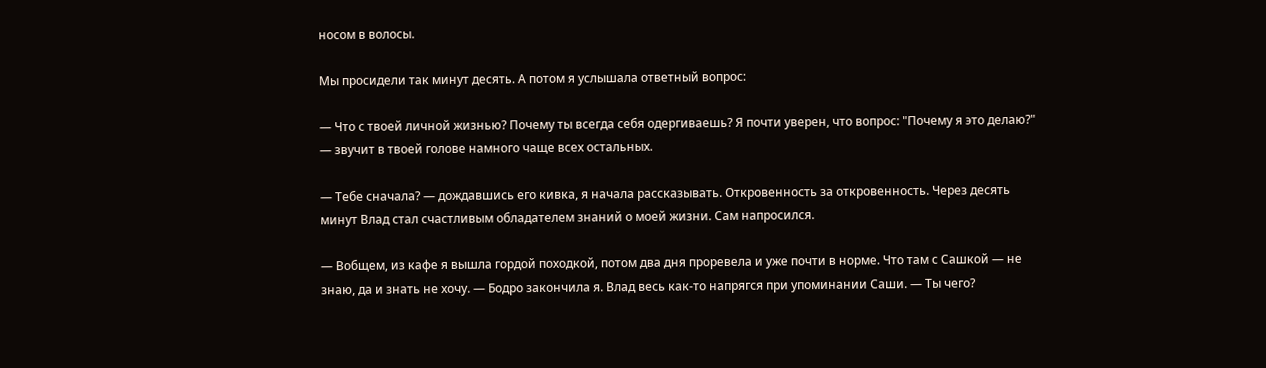носом в волосы.

Мы просидели так минут десять. А потом я услышала ответный вопрос:

— Что с твоей личной жизнью? Почему ты всегда себя одергиваешь? Я почти уверен, что вопрос: "Почему я это делаю?" — звучит в твоей голове намного чаще всех остальных.

— Тебе сначала? — дождавшись его кивка, я начала рассказывать. Откровенность за откровенность. Через десять минут Влад стал счастливым обладателем знаний о моей жизни. Сам напросился.

— Вобщем, из кафе я вышла гордой походкой, потом два дня проревела и уже почти в норме. Что там с Сашкой — не знаю, да и знать не хочу. — Бодро закончила я. Влад весь как-то напрягся при упоминании Саши. — Ты чего?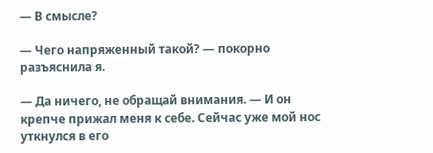— В смысле?

— Чего напряженный такой? — покорно разъяснила я.

— Да ничего, не обращай внимания. — И он крепче прижал меня к себе. Сейчас уже мой нос уткнулся в его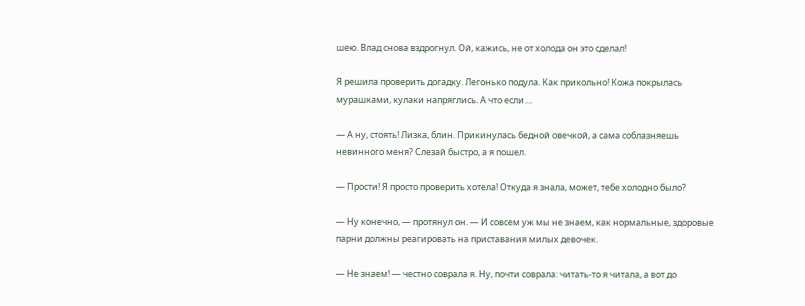шею. Влад снова вздрогнул. Ой, кажись, не от холода он это сделал!

Я решила проверить догадку. Легонько подула. Как прикольно! Кожа покрылась мурашками, кулаки напряглись. А что если....

— А ну, стоять! Лизка, блин. Прикинулась бедной овечкой, а сама соблазняешь невинного меня? Слезай быстро, а я пошел.

— Прости! Я просто проверить хотела! Откуда я знала, может, тебе холодно было?

— Ну конечно, — протянул он. — И совсем уж мы не знаем, как нормальные, здоровые парни должны реагировать на приставания милых девочек.

— Не знаем! — честно соврала я. Ну, почти соврала: читать-то я читала, а вот до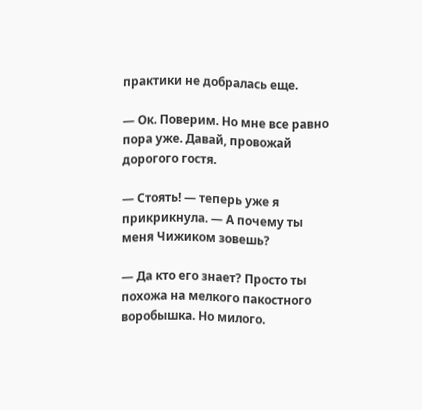практики не добралась еще.

— Ок. Поверим. Но мне все равно пора уже. Давай, провожай дорогого гостя.

— Стоять! — теперь уже я прикрикнула. — А почему ты меня Чижиком зовешь?

— Да кто его знает? Просто ты похожа на мелкого пакостного воробышка. Но милого.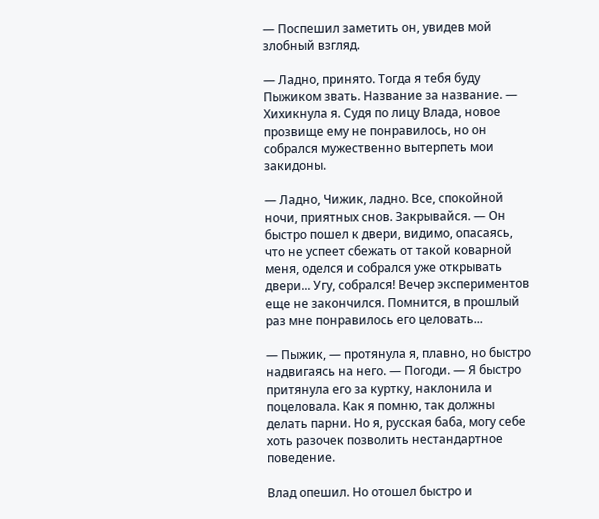— Поспешил заметить он, увидев мой злобный взгляд.

— Ладно, принято. Тогда я тебя буду Пыжиком звать. Название за название. — Хихикнула я. Судя по лицу Влада, новое прозвище ему не понравилось, но он собрался мужественно вытерпеть мои закидоны.

— Ладно, Чижик, ладно. Все, спокойной ночи, приятных снов. Закрывайся. — Он быстро пошел к двери, видимо, опасаясь, что не успеет сбежать от такой коварной меня, оделся и собрался уже открывать двери... Угу, собрался! Вечер экспериментов еще не закончился. Помнится, в прошлый раз мне понравилось его целовать...

— Пыжик, — протянула я, плавно, но быстро надвигаясь на него. — Погоди. — Я быстро притянула его за куртку, наклонила и поцеловала. Как я помню, так должны делать парни. Но я, русская баба, могу себе хоть разочек позволить нестандартное поведение.

Влад опешил. Но отошел быстро и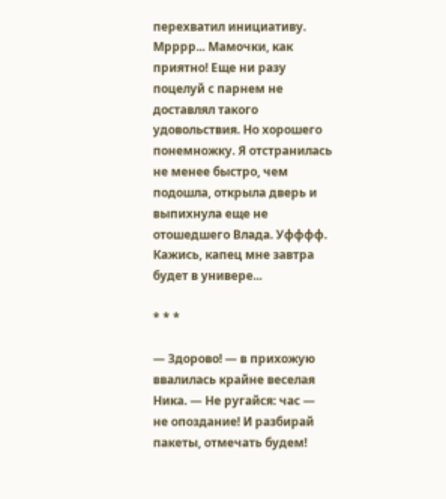перехватил инициативу. Мрррр... Мамочки, как приятно! Еще ни разу поцелуй с парнем не доставлял такого удовольствия. Но хорошего понемножку. Я отстранилась не менее быстро, чем подошла, открыла дверь и выпихнула еще не отошедшего Влада. Уфффф. Кажись, капец мне завтра будет в универе...

* * *

— Здорово! — в прихожую ввалилась крайне веселая Ника. — Не ругайся: час — не опоздание! И разбирай пакеты, отмечать будем!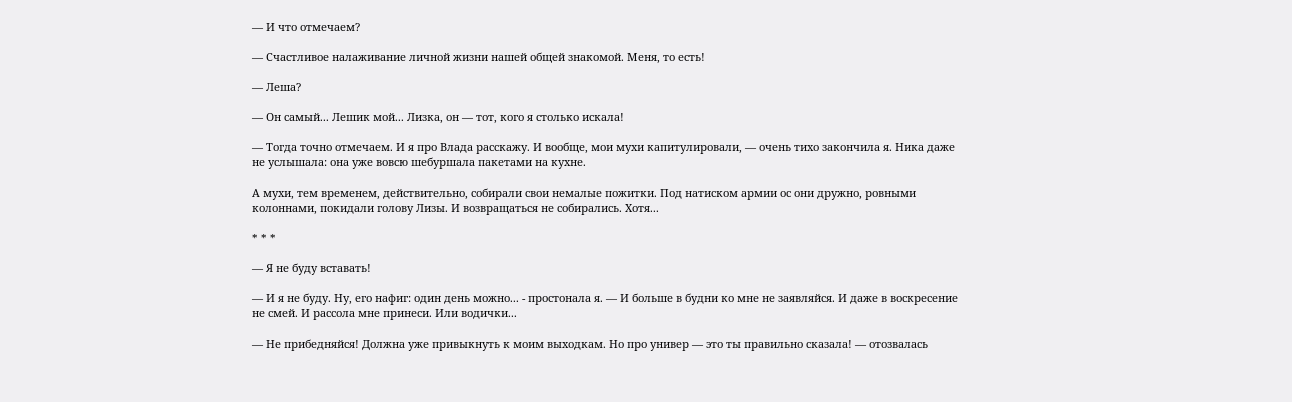— И что отмечаем?

— Счастливое налаживание личной жизни нашей общей знакомой. Меня, то есть!

— Леша?

— Он самый... Лешик мой... Лизка, он — тот, кого я столько искала!

— Тогда точно отмечаем. И я про Влада расскажу. И вообще, мои мухи капитулировали, — очень тихо закончила я. Ника даже не услышала: она уже вовсю шебуршала пакетами на кухне.

А мухи, тем временем, действительно, собирали свои немалые пожитки. Под натиском армии ос они дружно, ровными колоннами, покидали голову Лизы. И возвращаться не собирались. Хотя...

* * *

— Я не буду вставать!

— И я не буду. Ну, его нафиг: один день можно... - простонала я. — И больше в будни ко мне не заявляйся. И даже в воскресение не смей. И рассола мне принеси. Или водички...

— Не прибедняйся! Должна уже привыкнуть к моим выходкам. Но про универ — это ты правильно сказала! — отозвалась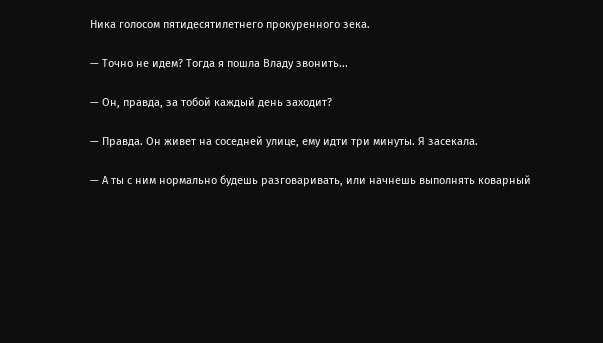Ника голосом пятидесятилетнего прокуренного зека.

— Точно не идем? Тогда я пошла Владу звонить...

— Он, правда, за тобой каждый день заходит?

— Правда. Он живет на соседней улице, ему идти три минуты. Я засекала.

— А ты с ним нормально будешь разговаривать, или начнешь выполнять коварный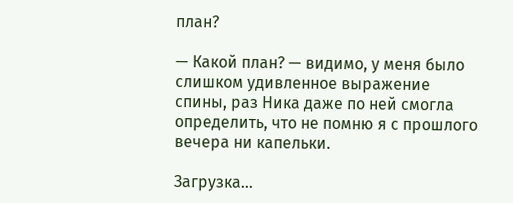план?

— Какой план? — видимо, у меня было слишком удивленное выражение спины, раз Ника даже по ней смогла определить, что не помню я с прошлого вечера ни капельки.

Загрузка...